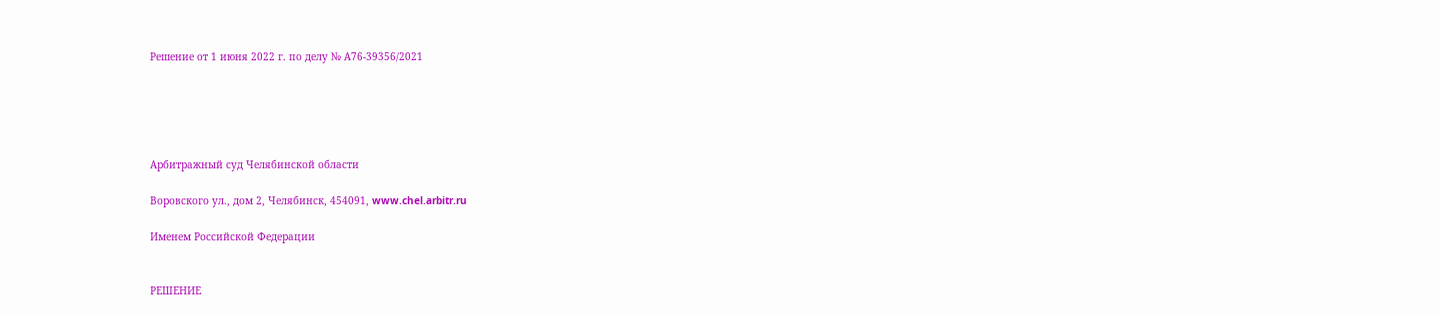Решение от 1 июня 2022 г. по делу № А76-39356/2021





Арбитражный суд Челябинской области

Воровского ул., дом 2, Челябинск, 454091, www.chel.arbitr.ru

Именем Российской Федерации


РЕШЕНИЕ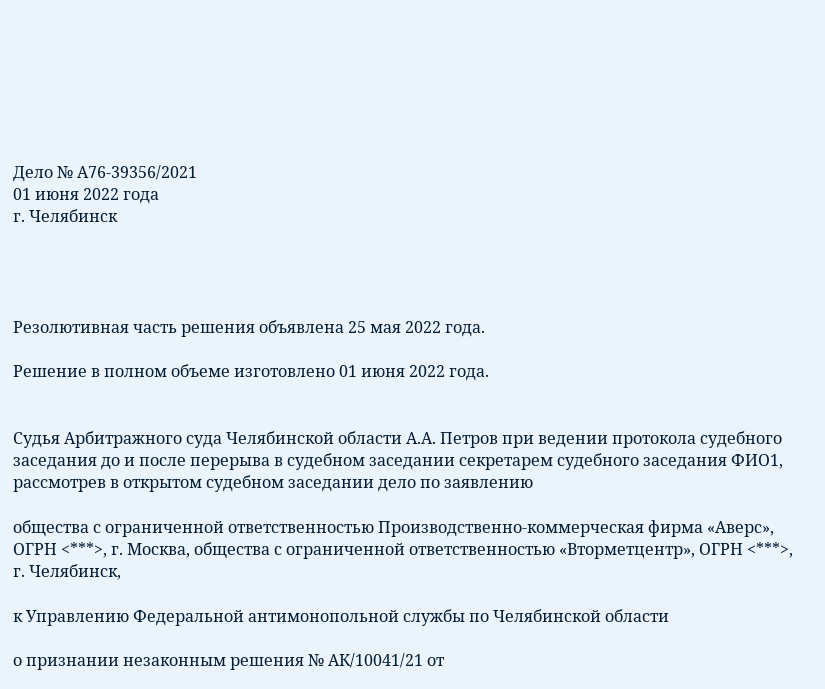Дело № А76-39356/2021
01 июня 2022 года
г. Челябинск




Резолютивная часть решения объявлена 25 мая 2022 года.

Решение в полном объеме изготовлено 01 июня 2022 года.


Судья Арбитражного суда Челябинской области А.А. Петров при ведении протокола судебного заседания до и после перерыва в судебном заседании секретарем судебного заседания ФИО1, рассмотрев в открытом судебном заседании дело по заявлению

общества с ограниченной ответственностью Производственно-коммерческая фирма «Аверс», ОГРН <***>, г. Москва, общества с ограниченной ответственностью «Вторметцентр», ОГРН <***>, г. Челябинск,

к Управлению Федеральной антимонопольной службы по Челябинской области

о признании незаконным решения № АК/10041/21 от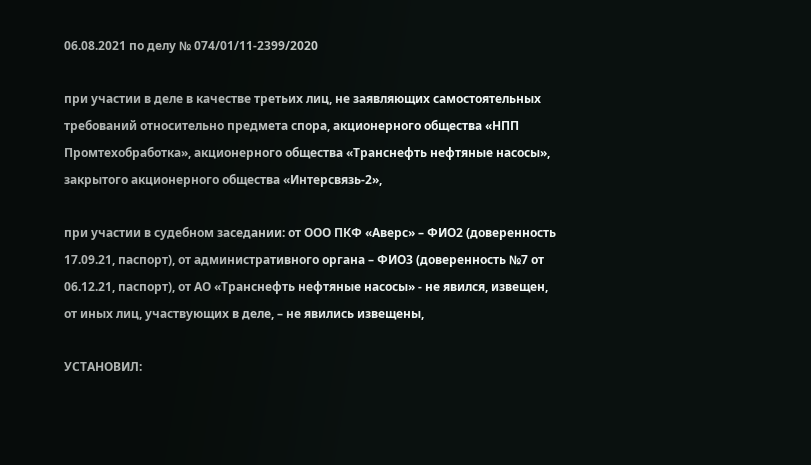06.08.2021 по делу № 074/01/11-2399/2020

при участии в деле в качестве третьих лиц, не заявляющих самостоятельных требований относительно предмета спора, акционерного общества «НПП Промтехобработка», акционерного общества «Транснефть нефтяные насосы», закрытого акционерного общества «Интерсвязь-2»,

при участии в судебном заседании: от ООО ПКФ «Аверс» – ФИО2 (доверенность 17.09.21, паспорт), от административного органа – ФИО3 (доверенность №7 от 06.12.21, паспорт), от АО «Транснефть нефтяные насосы» - не явился, извещен, от иных лиц, участвующих в деле, – не явились извещены,

УСТАНОВИЛ: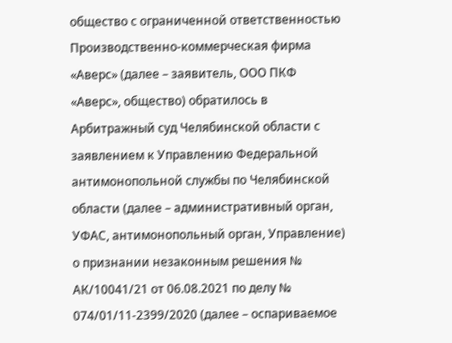общество с ограниченной ответственностью Производственно-коммерческая фирма «Аверс» (далее – заявитель, ООО ПКФ «Аверс», общество) обратилось в Арбитражный суд Челябинской области с заявлением к Управлению Федеральной антимонопольной службы по Челябинской области (далее – административный орган, УФАС, антимонопольный орган, Управление) о признании незаконным решения № АК/10041/21 от 06.08.2021 по делу № 074/01/11-2399/2020 (далее – оспариваемое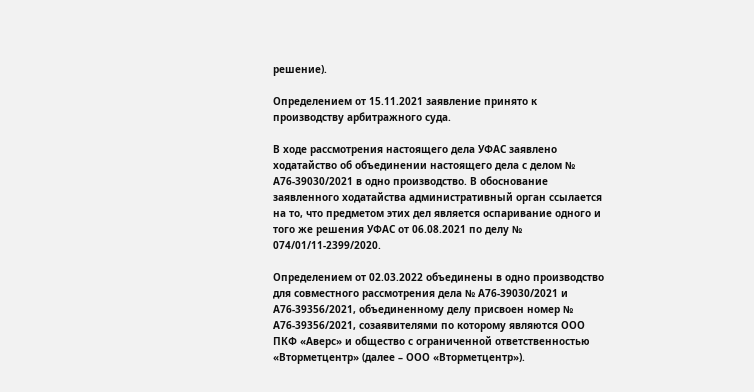решение).

Определением от 15.11.2021 заявление принято к производству арбитражного суда.

В ходе рассмотрения настоящего дела УФАС заявлено ходатайство об объединении настоящего дела с делом № А76-39030/2021 в одно производство. В обоснование заявленного ходатайства административный орган ссылается на то, что предметом этих дел является оспаривание одного и того же решения УФАС от 06.08.2021 по делу № 074/01/11-2399/2020.

Определением от 02.03.2022 объединены в одно производство для совместного рассмотрения дела № А76-39030/2021 и А76-39356/2021, объединенному делу присвоен номер № А76-39356/2021, созаявителями по которому являются ООО ПКФ «Аверс» и общество с ограниченной ответственностью «Вторметцентр» (далее – ООО «Вторметцентр»).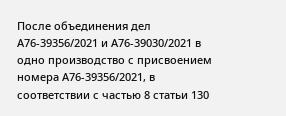После объединения дел А76-39356/2021 и А76-39030/2021 в одно производство с присвоением номера А76-39356/2021, в соответствии с частью 8 статьи 130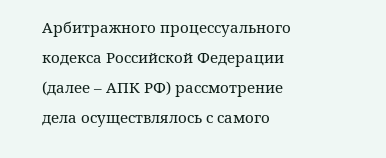Арбитражного процессуального кодекса Российской Федерации (далее – АПК РФ) рассмотрение дела осуществлялось с самого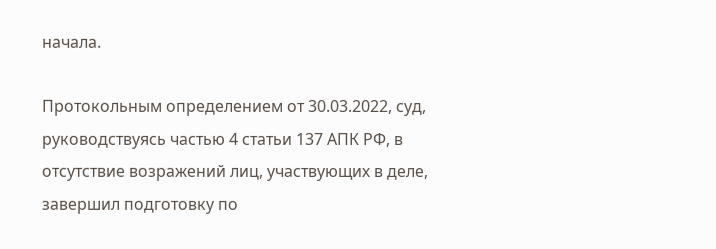начала.

Протокольным определением от 30.03.2022, суд, руководствуясь частью 4 статьи 137 АПК РФ, в отсутствие возражений лиц, участвующих в деле, завершил подготовку по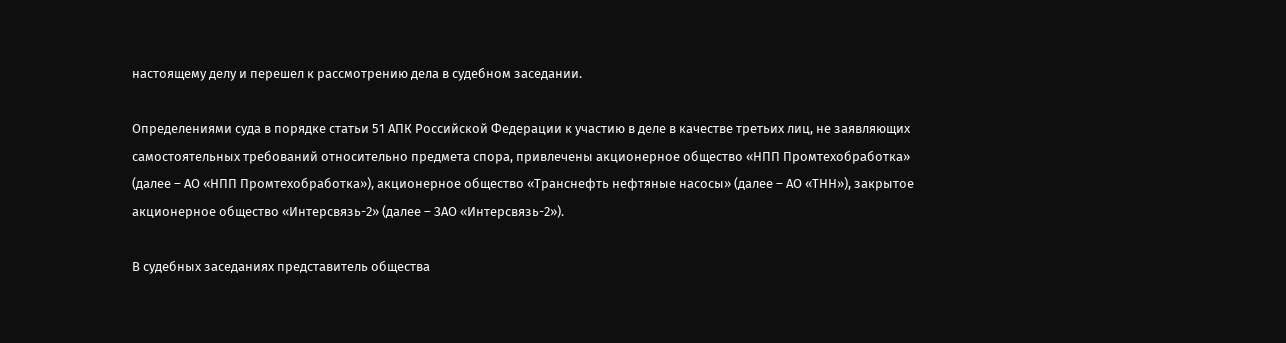настоящему делу и перешел к рассмотрению дела в судебном заседании.

Определениями суда в порядке статьи 51 АПК Российской Федерации к участию в деле в качестве третьих лиц, не заявляющих самостоятельных требований относительно предмета спора, привлечены акционерное общество «НПП Промтехобработка» (далее – АО «НПП Промтехобработка»), акционерное общество «Транснефть нефтяные насосы» (далее – АО «ТНН»), закрытое акционерное общество «Интерсвязь-2» (далее – ЗАО «Интерсвязь-2»).

В судебных заседаниях представитель общества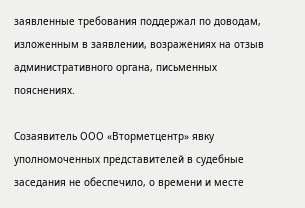заявленные требования поддержал по доводам, изложенным в заявлении, возражениях на отзыв административного органа, письменных пояснениях.

Созаявитель ООО «Вторметцентр» явку уполномоченных представителей в судебные заседания не обеспечило, о времени и месте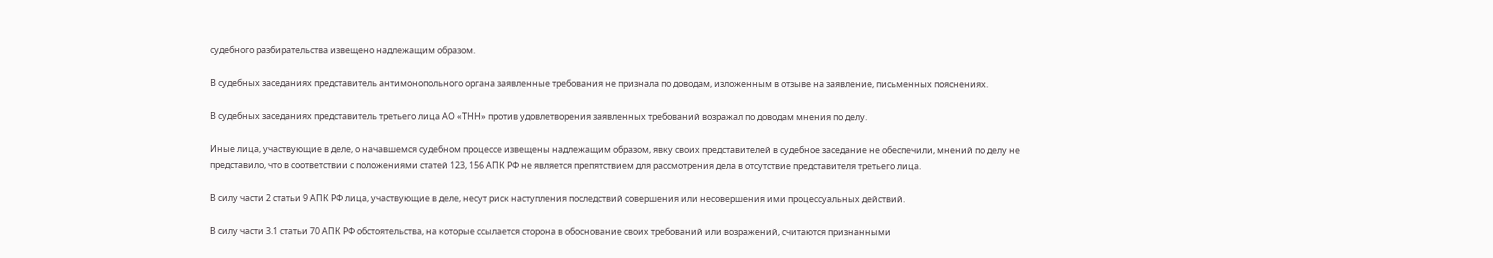судебного разбирательства извещено надлежащим образом.

В судебных заседаниях представитель антимонопольного органа заявленные требования не признала по доводам, изложенным в отзыве на заявление, письменных пояснениях.

В судебных заседаниях представитель третьего лица АО «ТНН» против удовлетворения заявленных требований возражал по доводам мнения по делу.

Иные лица, участвующие в деле, о начавшемся судебном процессе извещены надлежащим образом, явку своих представителей в судебное заседание не обеспечили, мнений по делу не представило, что в соответствии с положениями статей 123, 156 АПК РФ не является препятствием для рассмотрения дела в отсутствие представителя третьего лица.

В силу части 2 статьи 9 АПК РФ лица, участвующие в деле, несут риск наступления последствий совершения или несовершения ими процессуальных действий.

В силу части 3.1 статьи 70 АПК РФ обстоятельства, на которые ссылается сторона в обоснование своих требований или возражений, считаются признанными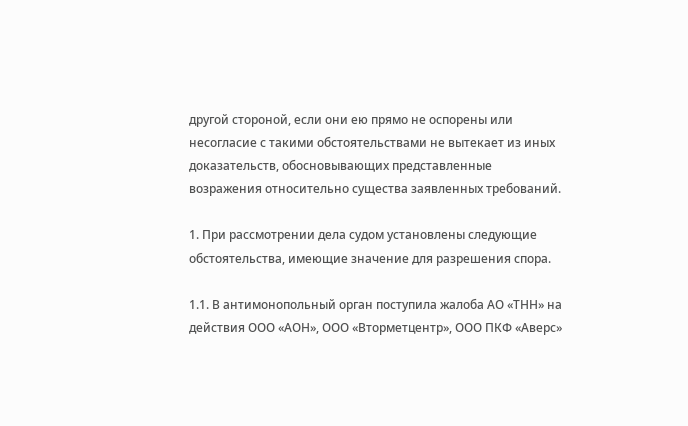другой стороной, если они ею прямо не оспорены или несогласие с такими обстоятельствами не вытекает из иных доказательств, обосновывающих представленные возражения относительно существа заявленных требований.

1. При рассмотрении дела судом установлены следующие обстоятельства, имеющие значение для разрешения спора.

1.1. В антимонопольный орган поступила жалоба АО «ТНН» на действия ООО «АОН», ООО «Вторметцентр», ООО ПКФ «Аверс»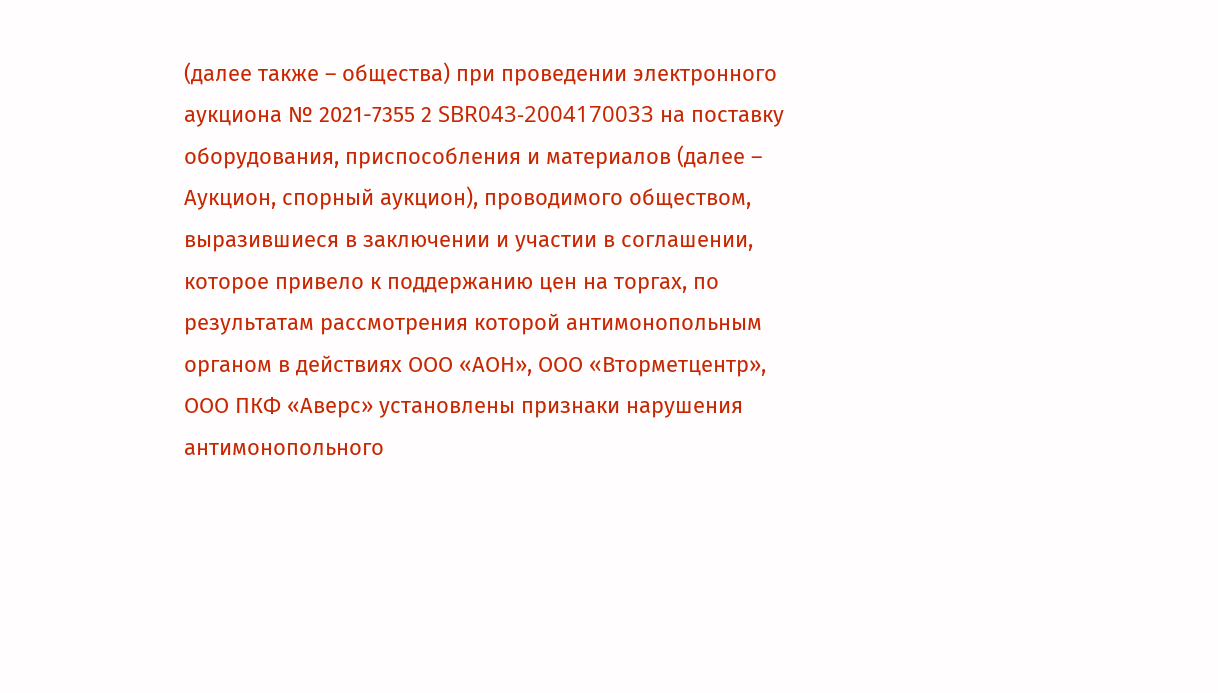(далее также – общества) при проведении электронного аукциона № 2021-7355 2 SBR043-2004170033 на поставку оборудования, приспособления и материалов (далее – Аукцион, спорный аукцион), проводимого обществом, выразившиеся в заключении и участии в соглашении, которое привело к поддержанию цен на торгах, по результатам рассмотрения которой антимонопольным органом в действиях ООО «АОН», ООО «Вторметцентр», ООО ПКФ «Аверс» установлены признаки нарушения антимонопольного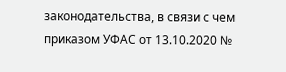законодательства, в связи с чем приказом УФАС от 13.10.2020 №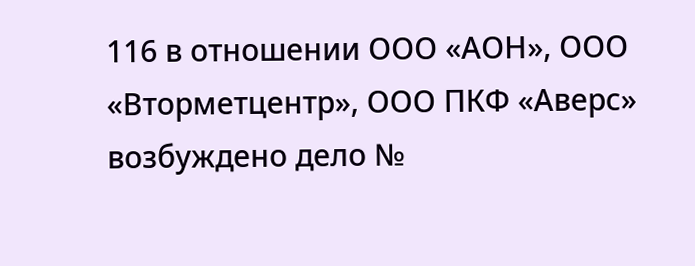116 в отношении ООО «АОН», ООО «Вторметцентр», ООО ПКФ «Аверс» возбуждено дело №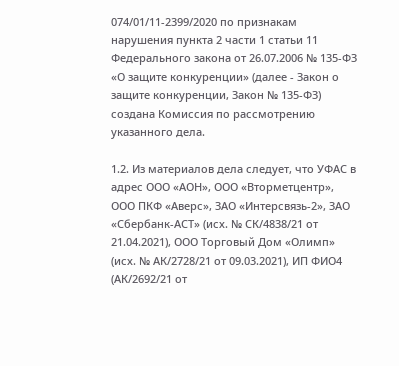074/01/11-2399/2020 по признакам нарушения пункта 2 части 1 статьи 11 Федерального закона от 26.07.2006 № 135-ФЗ «О защите конкуренции» (далее - Закон о защите конкуренции, Закон № 135-ФЗ) создана Комиссия по рассмотрению указанного дела.

1.2. Из материалов дела следует, что УФАС в адрес ООО «АОН», ООО «Вторметцентр», ООО ПКФ «Аверс», ЗАО «Интерсвязь-2», ЗАО «Сбербанк-АСТ» (исх. № СК/4838/21 от 21.04.2021), ООО Торговый Дом «Олимп» (исх. № АК/2728/21 от 09.03.2021), ИП ФИО4 (АК/2692/21 от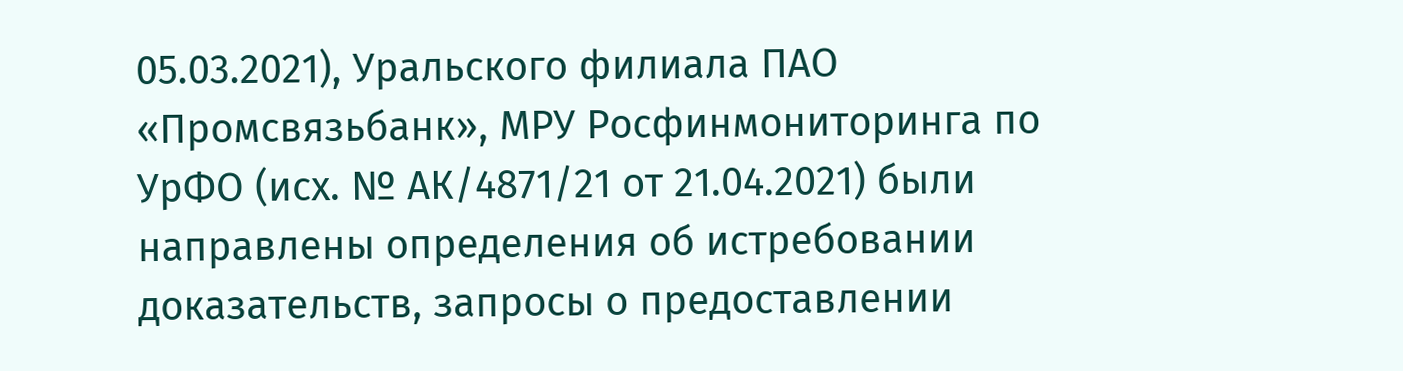05.03.2021), Уральского филиала ПАО «Промсвязьбанк», МРУ Росфинмониторинга по УрФО (исх. № АК/4871/21 от 21.04.2021) были направлены определения об истребовании доказательств, запросы о предоставлении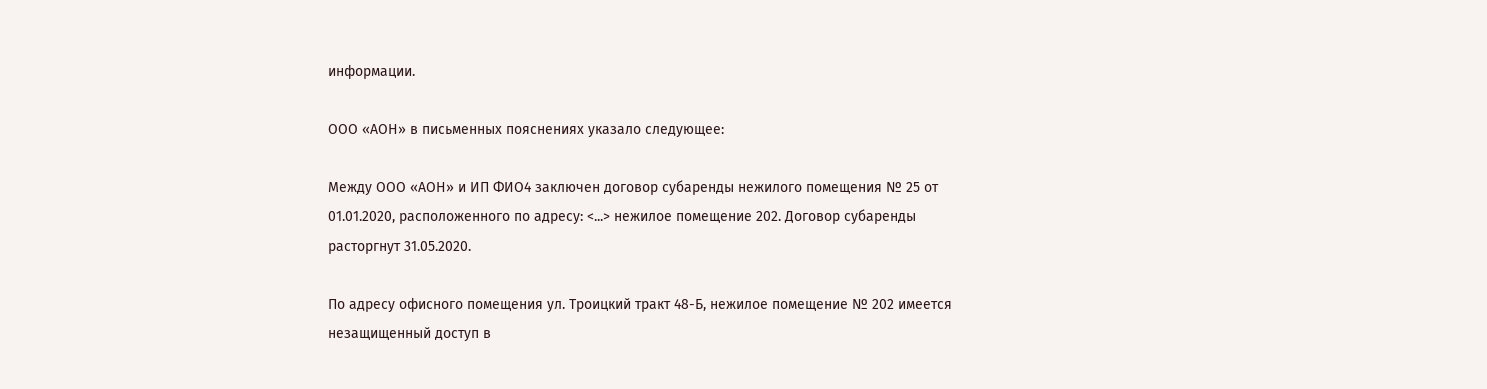информации.

ООО «АОН» в письменных пояснениях указало следующее:

Между ООО «АОН» и ИП ФИО4 заключен договор субаренды нежилого помещения № 25 от 01.01.2020, расположенного по адресу: <...> нежилое помещение 202. Договор субаренды расторгнут 31.05.2020.

По адресу офисного помещения ул. Троицкий тракт 48-Б, нежилое помещение № 202 имеется незащищенный доступ в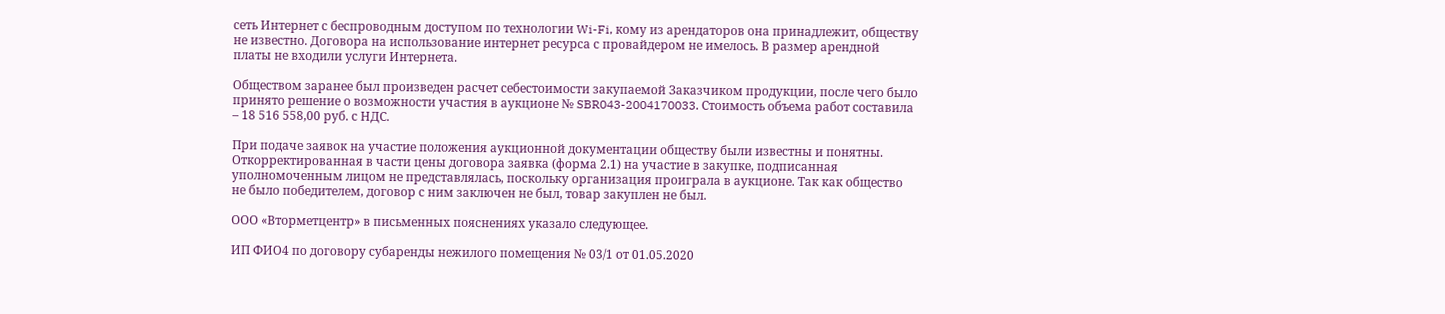сеть Интернет с беспроводным доступом по технологии Wi-Fi, кому из арендаторов она принадлежит, обществу не известно. Договора на использование интернет ресурса с провайдером не имелось. В размер арендной платы не входили услуги Интернета.

Обществом заранее был произведен расчет себестоимости закупаемой Заказчиком продукции, после чего было принято решение о возможности участия в аукционе № SBR043-2004170033. Стоимость объема работ составила – 18 516 558,00 руб. с НДС.

При подаче заявок на участие положения аукционной документации обществу были известны и понятны. Откорректированная в части цены договора заявка (форма 2.1) на участие в закупке, подписанная уполномоченным лицом не представлялась, поскольку организация проиграла в аукционе. Так как общество не было победителем, договор с ним заключен не был, товар закуплен не был.

ООО «Вторметцентр» в письменных пояснениях указало следующее.

ИП ФИО4 по договору субаренды нежилого помещения № 03/1 от 01.05.2020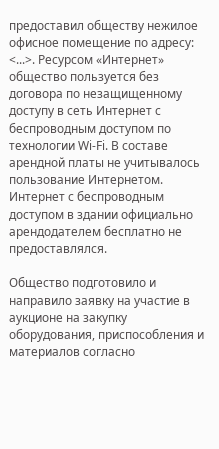предоставил обществу нежилое офисное помещение по адресу: <...>. Ресурсом «Интернет» общество пользуется без договора по незащищенному доступу в сеть Интернет с беспроводным доступом по технологии Wi-Fi. В составе арендной платы не учитывалось пользование Интернетом. Интернет с беспроводным доступом в здании официально арендодателем бесплатно не предоставлялся.

Общество подготовило и направило заявку на участие в аукционе на закупку оборудования, приспособления и материалов согласно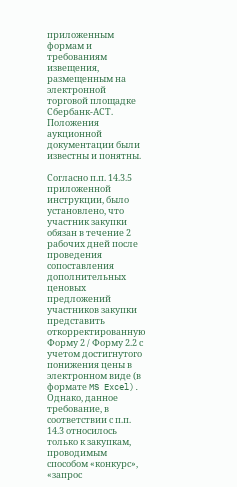приложенным формам и требованиям извещения, размещенным на электронной торговой площадке Сбербанк-АСТ. Положения аукционной документации были известны и понятны.

Согласно п.п. 14.3.5 приложенной инструкции, было установлено, что участник закупки обязан в течение 2 рабочих дней после проведения сопоставления дополнительных ценовых предложений участников закупки представить откорректированную Форму 2 / Форму 2.2 с учетом достигнутого понижения цены в электронном виде (в формате MS Excel). Однако, данное требование, в соответствии с п.п. 14.3 относилось только к закупкам, проводимым способом «конкурс», «запрос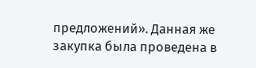предложений». Данная же закупка была проведена в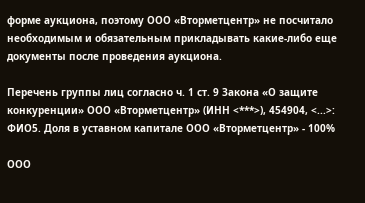форме аукциона, поэтому ООО «Вторметцентр» не посчитало необходимым и обязательным прикладывать какие-либо еще документы после проведения аукциона.

Перечень группы лиц согласно ч. 1 ст. 9 Закона «О защите конкуренции» ООО «Вторметцентр» (ИНН <***>), 454904, <...>: ФИО5. Доля в уставном капитале ООО «Вторметцентр» - 100%

ООО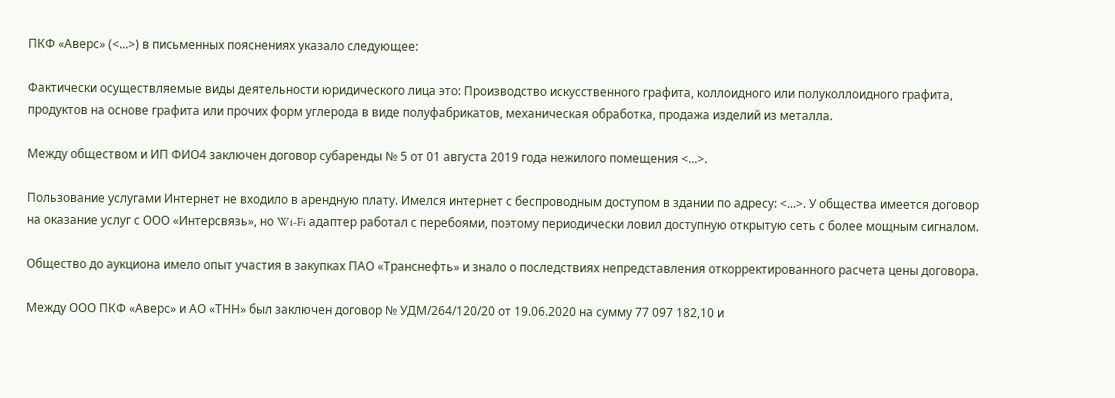ПКФ «Аверс» (<...>) в письменных пояснениях указало следующее:

Фактически осуществляемые виды деятельности юридического лица это: Производство искусственного графита, коллоидного или полуколлоидного графита, продуктов на основе графита или прочих форм углерода в виде полуфабрикатов, механическая обработка, продажа изделий из металла.

Между обществом и ИП ФИО4 заключен договор субаренды № 5 от 01 августа 2019 года нежилого помещения <...>.

Пользование услугами Интернет не входило в арендную плату. Имелся интернет с беспроводным доступом в здании по адресу: <...>. У общества имеется договор на оказание услуг с ООО «Интерсвязь», но Wi-Fi адаптер работал с перебоями, поэтому периодически ловил доступную открытую сеть с более мощным сигналом.

Общество до аукциона имело опыт участия в закупках ПАО «Транснефть» и знало о последствиях непредставления откорректированного расчета цены договора.

Между ООО ПКФ «Аверс» и АО «ТНН» был заключен договор № УДМ/264/120/20 от 19.06.2020 на сумму 77 097 182,10 и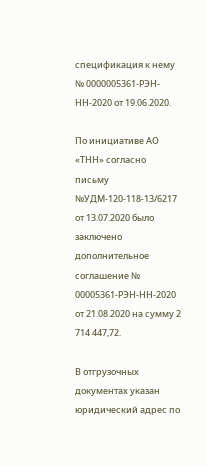спецификация к нему № 0000005361-РЭН-НН-2020 от 19.06.2020.

По инициативе АО «ТНН» согласно письму №УДМ-120-118-13/6217 от 13.07.2020 было заключено дополнительное соглашение № 00005361-РЭН-НН-2020 от 21.08.2020 на сумму 2 714 447,72.

В отгрузочных документах указан юридический адрес по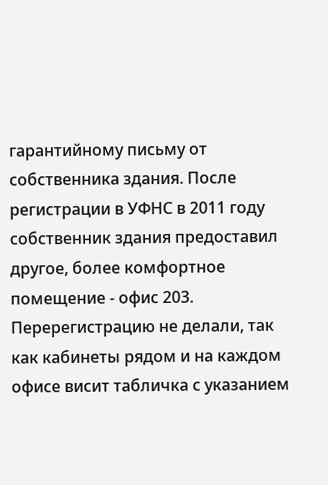гарантийному письму от собственника здания. После регистрации в УФНС в 2011 году собственник здания предоставил другое, более комфортное помещение - офис 203. Перерегистрацию не делали, так как кабинеты рядом и на каждом офисе висит табличка с указанием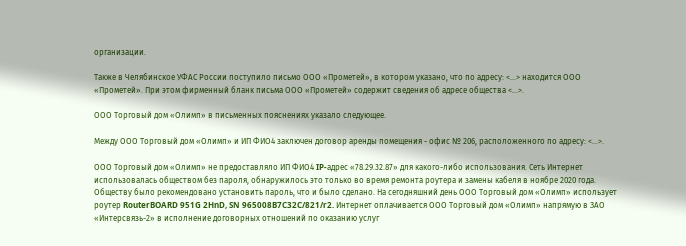организации.

Также в Челябинское УФАС России поступило письмо ООО «Прометей», в котором указано, что по адресу: <...> находится ООО «Прометей». При этом фирменный бланк письма ООО «Прометей» содержит сведения об адресе общества <...>.

ООО Торговый дом «Олимп» в письменных пояснениях указало следующее.

Между ООО Торговый дом «Олимп» и ИП ФИО4 заключен договор аренды помещения - офис № 206, расположенного по адресу: <...>.

ООО Торговый дом «Олимп» не предоставляло ИП ФИО4 IP-адрес «78.29.32.87» для какого-либо использования. Сеть Интернет использовалась обществом без пароля, обнаружилось это только во время ремонта роутера и замены кабеля в ноябре 2020 года. Обществу было рекомендовано установить пароль, что и было сделано. На сегодняшний день ООО Торговый дом «Олимп» использует роутер RouterBOARD 951G 2HnD, SN 965008B7C32C/821/r2. Интернет оплачивается ООО Торговый дом «Олимп» напрямую в ЗАО «Интерсвязь-2» в исполнение договорных отношений по оказанию услуг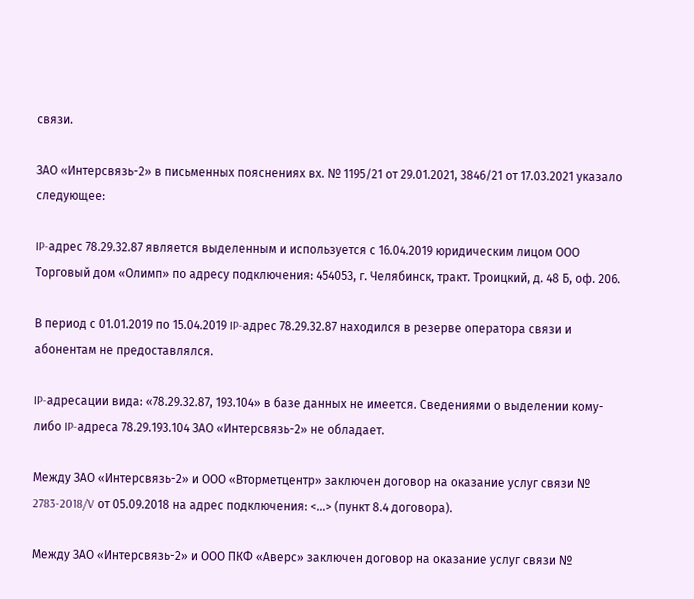связи.

ЗАО «Интерсвязь-2» в письменных пояснениях вх. № 1195/21 от 29.01.2021, 3846/21 от 17.03.2021 указало следующее:

IP-адрес 78.29.32.87 является выделенным и используется с 16.04.2019 юридическим лицом ООО Торговый дом «Олимп» по адресу подключения: 454053, г. Челябинск, тракт. Троицкий, д. 48 Б, оф. 206.

В период с 01.01.2019 по 15.04.2019 IP-адрес 78.29.32.87 находился в резерве оператора связи и абонентам не предоставлялся.

IP-адресации вида: «78.29.32.87, 193.104» в базе данных не имеется. Сведениями о выделении кому-либо IP-адреса 78.29.193.104 ЗАО «Интерсвязь-2» не обладает.

Между ЗАО «Интерсвязь-2» и ООО «Вторметцентр» заключен договор на оказание услуг связи № 2783-2018/V от 05.09.2018 на адрес подключения: <...> (пункт 8.4 договора).

Между ЗАО «Интерсвязь-2» и ООО ПКФ «Аверс» заключен договор на оказание услуг связи №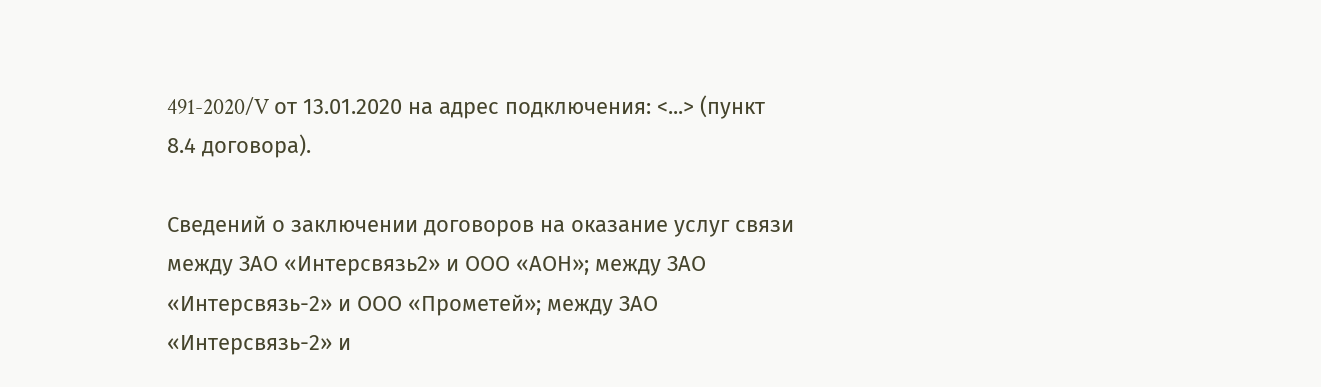491-2020/V от 13.01.2020 на адрес подключения: <...> (пункт 8.4 договора).

Сведений о заключении договоров на оказание услуг связи между ЗАО «Интерсвязь2» и ООО «АОН»; между ЗАО «Интерсвязь-2» и ООО «Прометей»; между ЗАО «Интерсвязь-2» и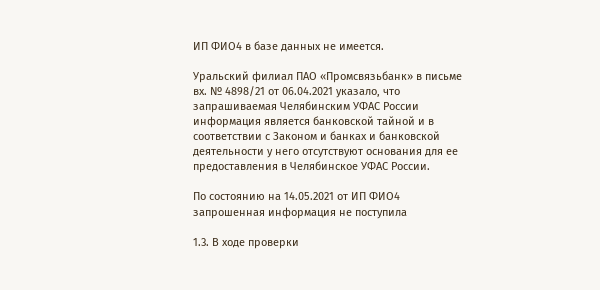ИП ФИО4 в базе данных не имеется.

Уральский филиал ПАО «Промсвязьбанк» в письме вх. № 4898/21 от 06.04.2021 указало, что запрашиваемая Челябинским УФАС России информация является банковской тайной и в соответствии с Законом и банках и банковской деятельности у него отсутствуют основания для ее предоставления в Челябинское УФАС России.

По состоянию на 14.05.2021 от ИП ФИО4 запрошенная информация не поступила

1.3. В ходе проверки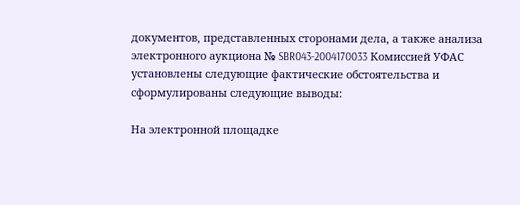документов, представленных сторонами дела, а также анализа электронного аукциона № SBR043-2004170033 Комиссией УФАС установлены следующие фактические обстоятельства и сформулированы следующие выводы:

На электронной площадке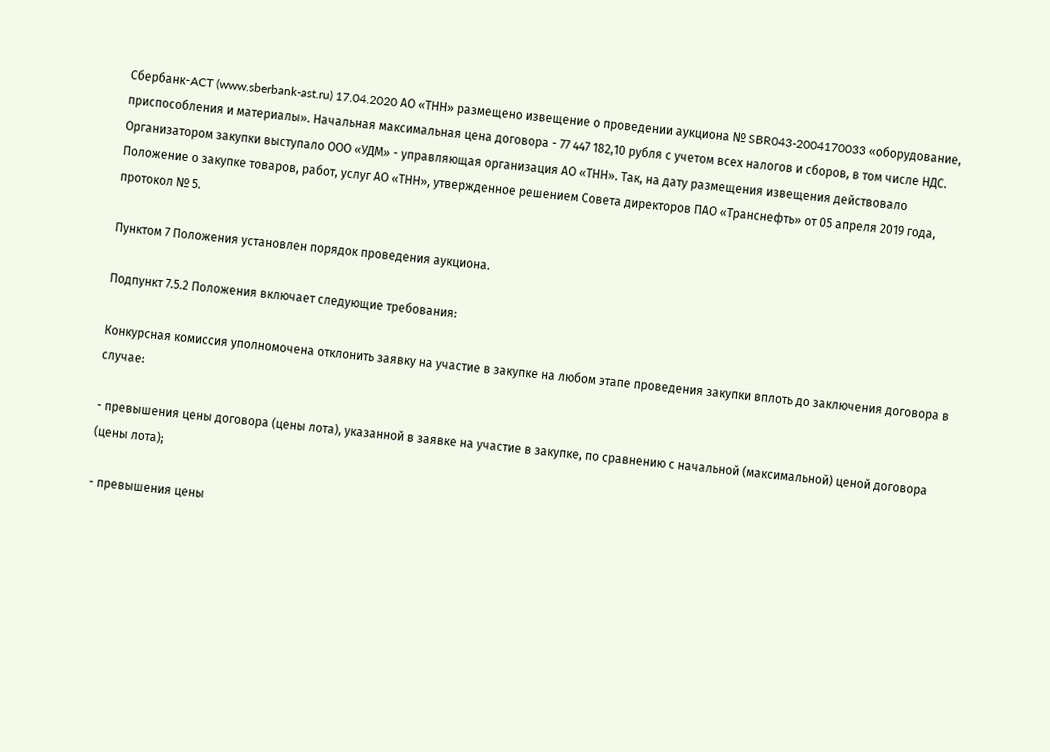Сбербанк-ACT (www.sberbank-ast.ru) 17.04.2020 АО «ТНН» размещено извещение о проведении аукциона № SBR043-2004170033 «оборудование, приспособления и материалы». Начальная максимальная цена договора - 77 447 182,10 рубля с учетом всех налогов и сборов, в том числе НДС. Организатором закупки выступало ООО «УДМ» - управляющая организация АО «ТНН». Так, на дату размещения извещения действовало Положение о закупке товаров, работ, услуг АО «ТНН», утвержденное решением Совета директоров ПАО «Транснефть» от 05 апреля 2019 года, протокол № 5.

Пунктом 7 Положения установлен порядок проведения аукциона.

Подпункт 7.5.2 Положения включает следующие требования:

Конкурсная комиссия уполномочена отклонить заявку на участие в закупке на любом этапе проведения закупки вплоть до заключения договора в случае:

- превышения цены договора (цены лота), указанной в заявке на участие в закупке, по сравнению с начальной (максимальной) ценой договора (цены лота);

- превышения цены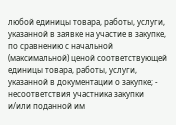любой единицы товара, работы, услуги, указанной в заявке на участие в закупке, по сравнению с начальной (максимальной) ценой соответствующей единицы товара, работы, услуги, указанной в документации о закупке; - несоответствия участника закупки и/или поданной им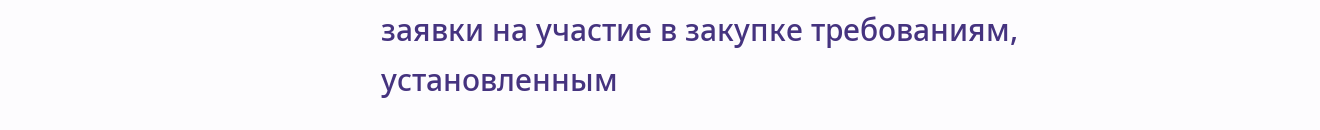заявки на участие в закупке требованиям, установленным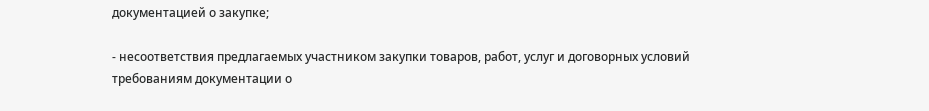документацией о закупке;

- несоответствия предлагаемых участником закупки товаров, работ, услуг и договорных условий требованиям документации о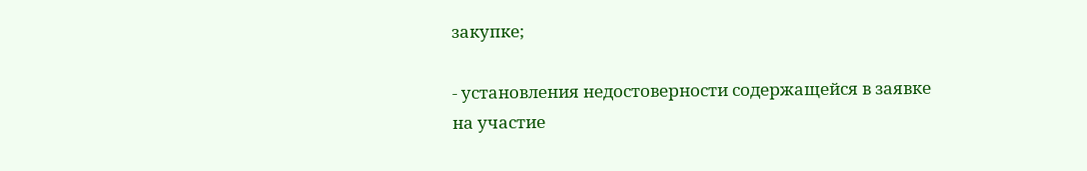закупке;

- установления недостоверности содержащейся в заявке на участие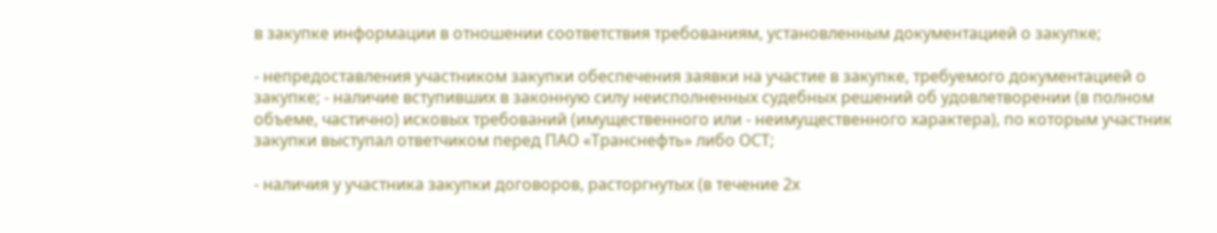в закупке информации в отношении соответствия требованиям, установленным документацией о закупке;

- непредоставления участником закупки обеспечения заявки на участие в закупке, требуемого документацией о закупке; - наличие вступивших в законную силу неисполненных судебных решений об удовлетворении (в полном объеме, частично) исковых требований (имущественного или - неимущественного характера), по которым участник закупки выступал ответчиком перед ПАО «Транснефть» либо ОСТ;

- наличия у участника закупки договоров, расторгнутых (в течение 2х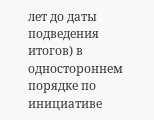лет до даты подведения итогов) в одностороннем порядке по инициативе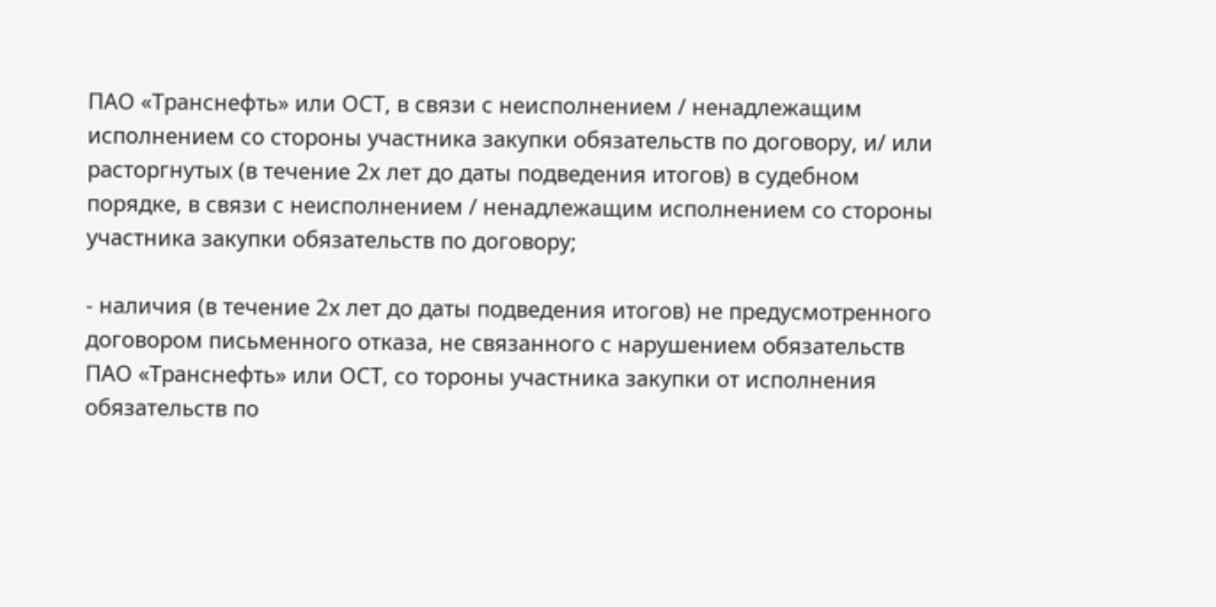ПАО «Транснефть» или ОСТ, в связи с неисполнением / ненадлежащим исполнением со стороны участника закупки обязательств по договору, и/ или расторгнутых (в течение 2х лет до даты подведения итогов) в судебном порядке, в связи с неисполнением / ненадлежащим исполнением со стороны участника закупки обязательств по договору;

- наличия (в течение 2х лет до даты подведения итогов) не предусмотренного договором письменного отказа, не связанного с нарушением обязательств ПАО «Транснефть» или ОСТ, со тороны участника закупки от исполнения обязательств по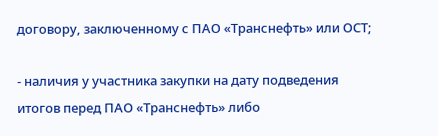договору, заключенному с ПАО «Транснефть» или ОСТ;

- наличия у участника закупки на дату подведения итогов перед ПАО «Транснефть» либо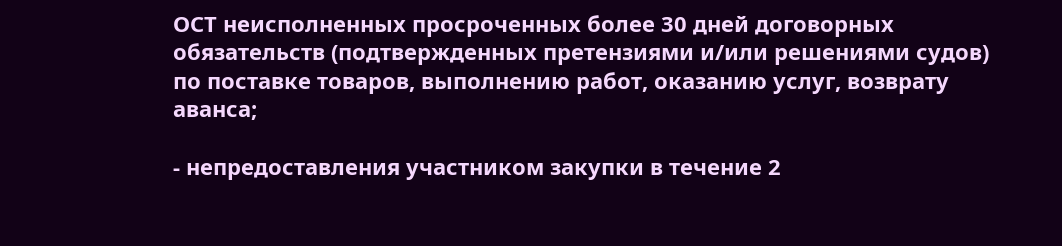ОСТ неисполненных просроченных более 30 дней договорных обязательств (подтвержденных претензиями и/или решениями судов) по поставке товаров, выполнению работ, оказанию услуг, возврату аванса;

- непредоставления участником закупки в течение 2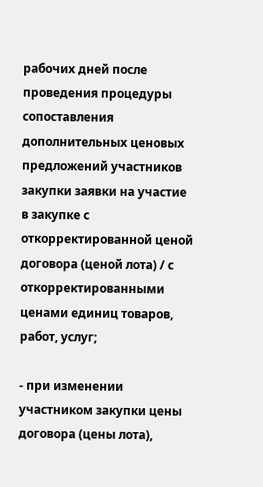рабочих дней после проведения процедуры сопоставления дополнительных ценовых предложений участников закупки заявки на участие в закупке с откорректированной ценой договора (ценой лота) / с откорректированными ценами единиц товаров, работ, услуг;

- при изменении участником закупки цены договора (цены лота),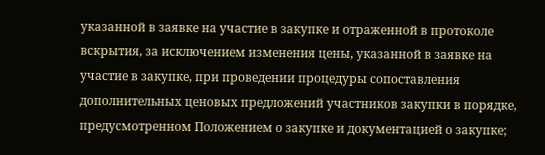указанной в заявке на участие в закупке и отраженной в протоколе вскрытия, за исключением изменения цены, указанной в заявке на участие в закупке, при проведении процедуры сопоставления дополнительных ценовых предложений участников закупки в порядке, предусмотренном Положением о закупке и документацией о закупке;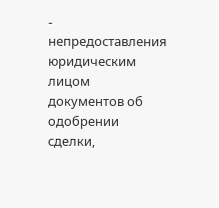- непредоставления юридическим лицом документов об одобрении сделки,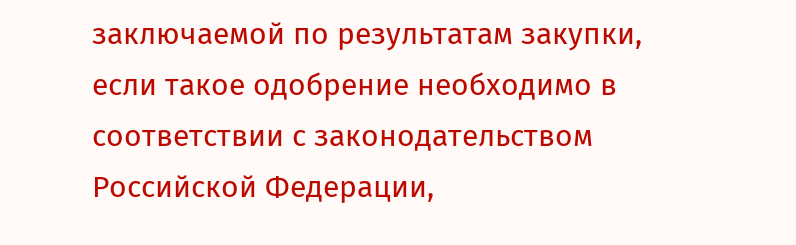заключаемой по результатам закупки, если такое одобрение необходимо в соответствии с законодательством Российской Федерации,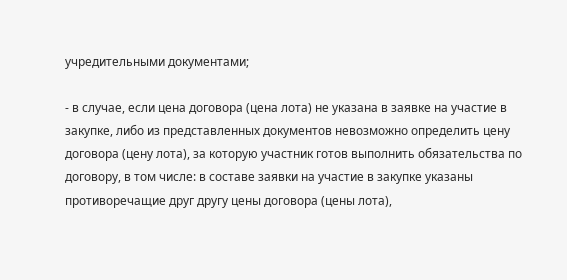учредительными документами;

- в случае, если цена договора (цена лота) не указана в заявке на участие в закупке, либо из представленных документов невозможно определить цену договора (цену лота), за которую участник готов выполнить обязательства по договору, в том числе: в составе заявки на участие в закупке указаны противоречащие друг другу цены договора (цены лота),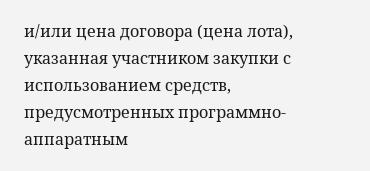и/или цена договора (цена лота), указанная участником закупки с использованием средств, предусмотренных программно-аппаратным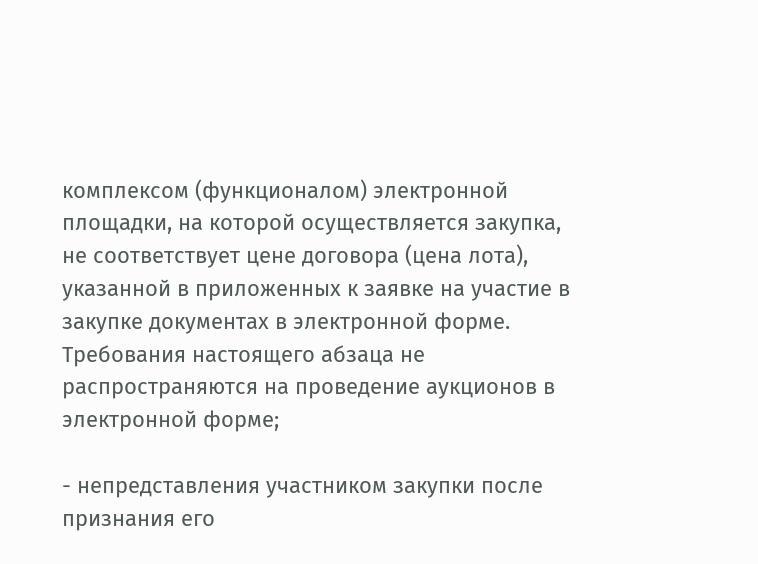комплексом (функционалом) электронной площадки, на которой осуществляется закупка, не соответствует цене договора (цена лота), указанной в приложенных к заявке на участие в закупке документах в электронной форме. Требования настоящего абзаца не распространяются на проведение аукционов в электронной форме;

- непредставления участником закупки после признания его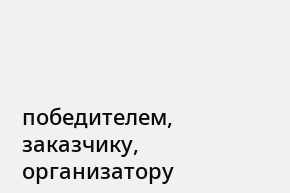победителем, заказчику, организатору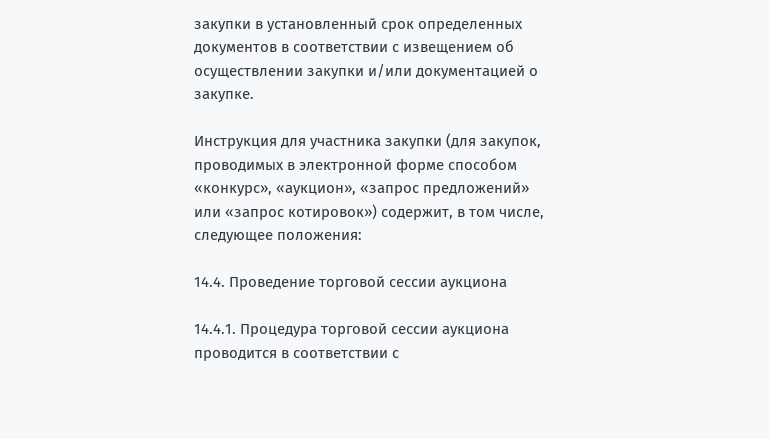закупки в установленный срок определенных документов в соответствии с извещением об осуществлении закупки и/или документацией о закупке.

Инструкция для участника закупки (для закупок, проводимых в электронной форме способом «конкурс», «аукцион», «запрос предложений» или «запрос котировок») содержит, в том числе, следующее положения:

14.4. Проведение торговой сессии аукциона

14.4.1. Процедура торговой сессии аукциона проводится в соответствии с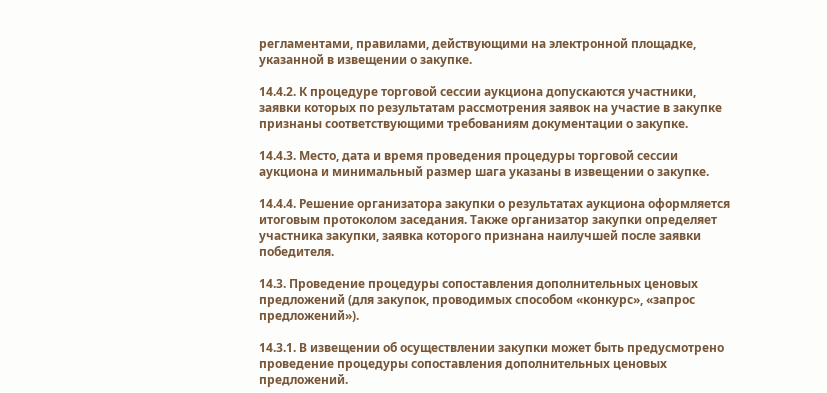регламентами, правилами, действующими на электронной площадке, указанной в извещении о закупке.

14.4.2. К процедуре торговой сессии аукциона допускаются участники, заявки которых по результатам рассмотрения заявок на участие в закупке признаны соответствующими требованиям документации о закупке.

14.4.3. Место, дата и время проведения процедуры торговой сессии аукциона и минимальный размер шага указаны в извещении о закупке.

14.4.4. Решение организатора закупки о результатах аукциона оформляется итоговым протоколом заседания. Также организатор закупки определяет участника закупки, заявка которого признана наилучшей после заявки победителя.

14.3. Проведение процедуры сопоставления дополнительных ценовых предложений (для закупок, проводимых способом «конкурс», «запрос предложений»).

14.3.1. В извещении об осуществлении закупки может быть предусмотрено проведение процедуры сопоставления дополнительных ценовых предложений.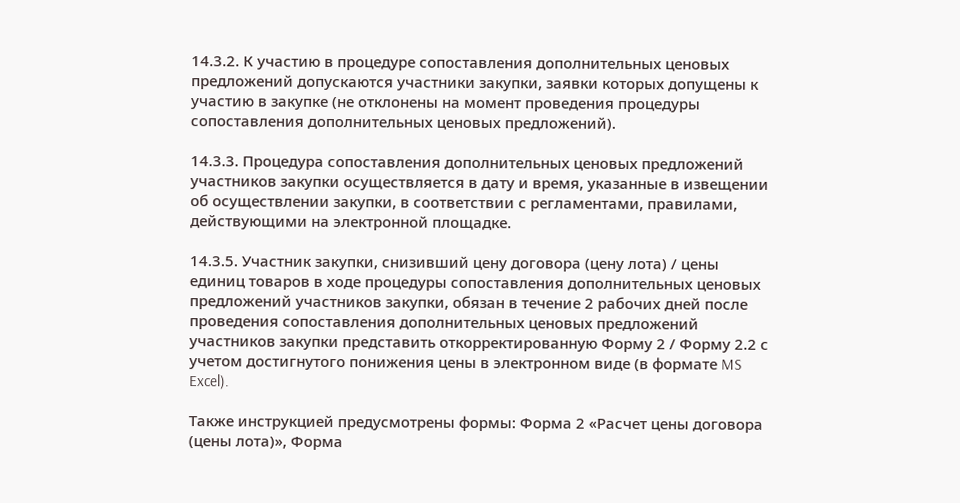14.3.2. К участию в процедуре сопоставления дополнительных ценовых предложений допускаются участники закупки, заявки которых допущены к участию в закупке (не отклонены на момент проведения процедуры сопоставления дополнительных ценовых предложений).

14.3.3. Процедура сопоставления дополнительных ценовых предложений участников закупки осуществляется в дату и время, указанные в извещении об осуществлении закупки, в соответствии с регламентами, правилами, действующими на электронной площадке.

14.3.5. Участник закупки, снизивший цену договора (цену лота) / цены единиц товаров в ходе процедуры сопоставления дополнительных ценовых предложений участников закупки, обязан в течение 2 рабочих дней после проведения сопоставления дополнительных ценовых предложений участников закупки представить откорректированную Форму 2 / Форму 2.2 с учетом достигнутого понижения цены в электронном виде (в формате MS Excel).

Также инструкцией предусмотрены формы: Форма 2 «Расчет цены договора (цены лота)», Форма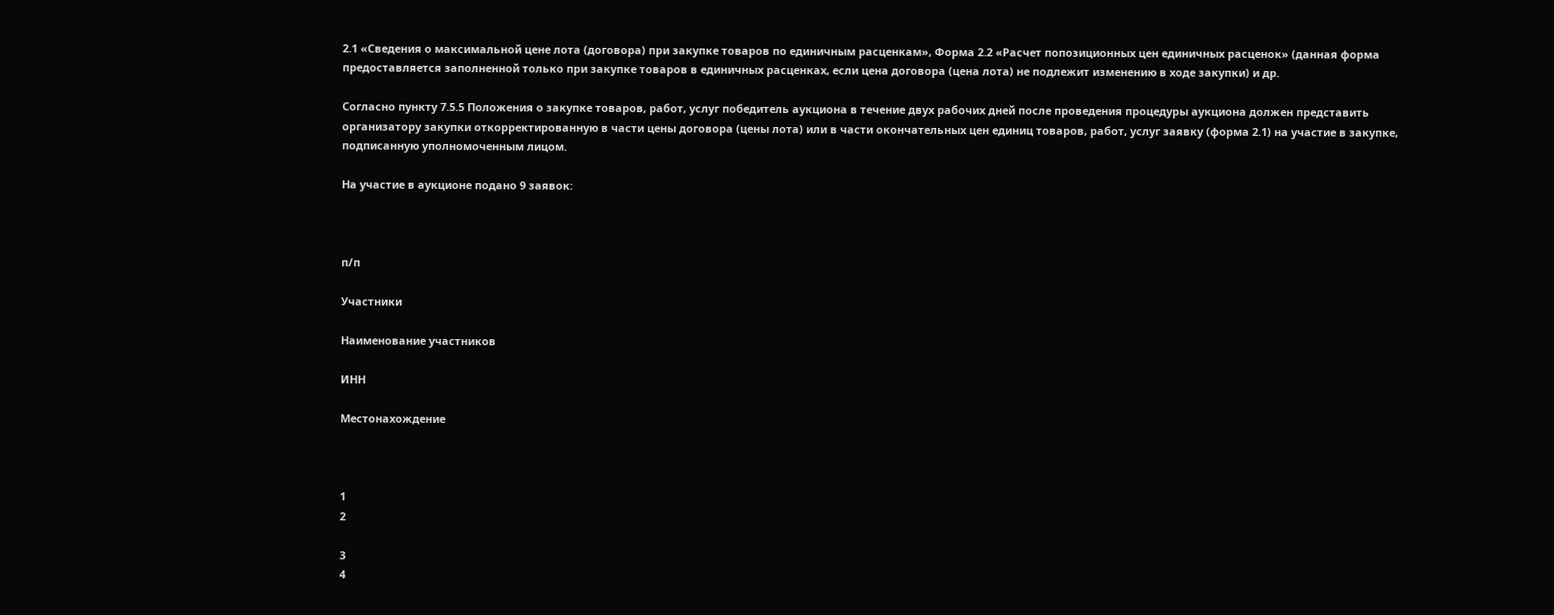2.1 «Сведения о максимальной цене лота (договора) при закупке товаров по единичным расценкам», Форма 2.2 «Расчет попозиционных цен единичных расценок» (данная форма предоставляется заполненной только при закупке товаров в единичных расценках, если цена договора (цена лота) не подлежит изменению в ходе закупки) и др.

Согласно пункту 7.5.5 Положения о закупке товаров, работ, услуг победитель аукциона в течение двух рабочих дней после проведения процедуры аукциона должен представить организатору закупки откорректированную в части цены договора (цены лота) или в части окончательных цен единиц товаров, работ, услуг заявку (форма 2.1) на участие в закупке, подписанную уполномоченным лицом.

На участие в аукционе подано 9 заявок:



п/п

Участники

Наименование участников

ИНН

Местонахождение



1
2

3
4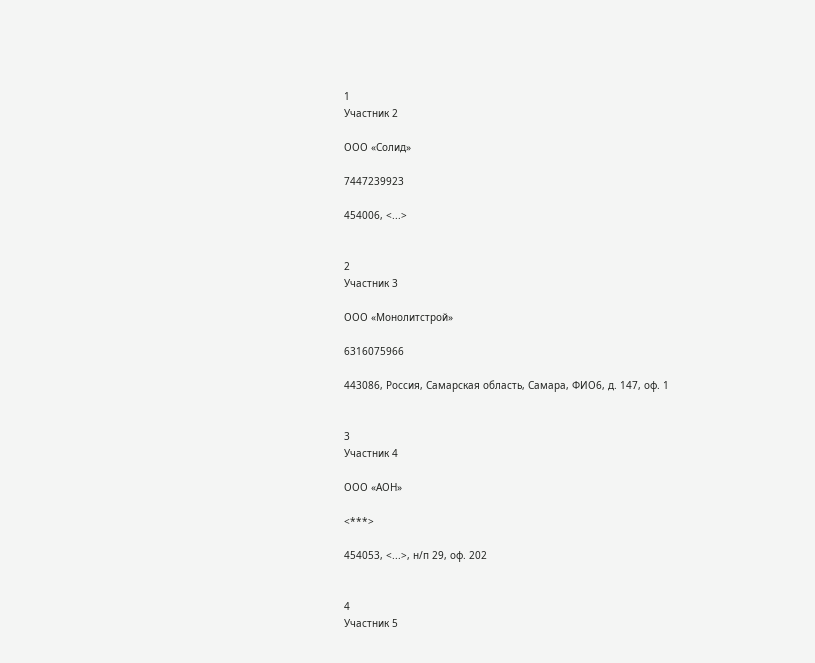1
Участник 2

ООО «Солид»

7447239923

454006, <...>


2
Участник 3

ООО «Монолитстрой»

6316075966

443086, Россия, Самарская область, Самара, ФИО6, д. 147, оф. 1


3
Участник 4

ООО «АОН»

<***>

454053, <...>, н/п 29, оф. 202


4
Участник 5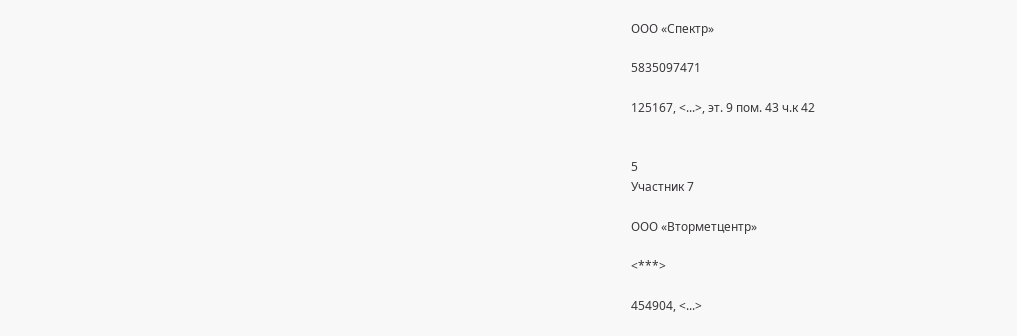ООО «Спектр»

5835097471

125167, <...>, эт. 9 пом. 43 ч.к 42


5
Участник 7

ООО «Вторметцентр»

<***>

454904, <...>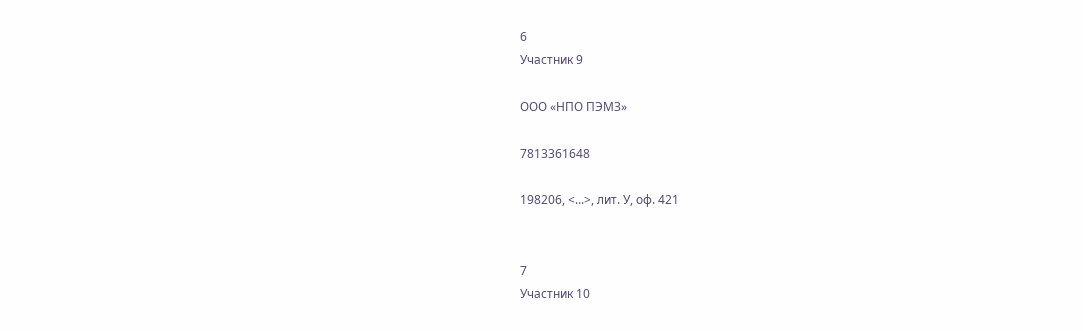6
Участник 9

ООО «НПО ПЭМЗ»

7813361648

198206, <...>, лит. У, оф. 421


7
Участник 10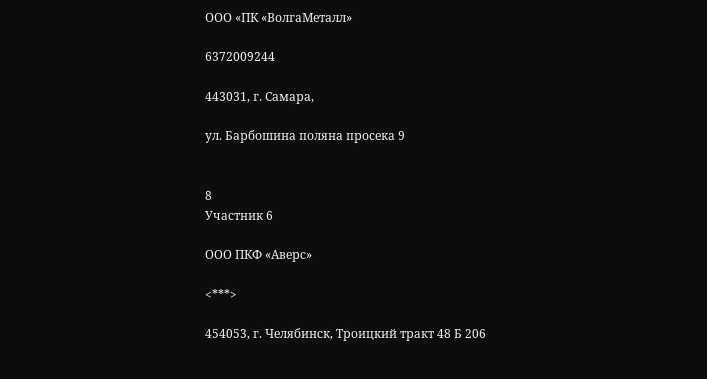ООО «ПК «ВолгаМеталл»

6372009244

443031, г. Самара,

ул. Барбошина поляна просека 9


8
Участник 6

ООО ПКФ «Аверс»

<***>

454053, г. Челябинск, Троицкий тракт 48 Б 206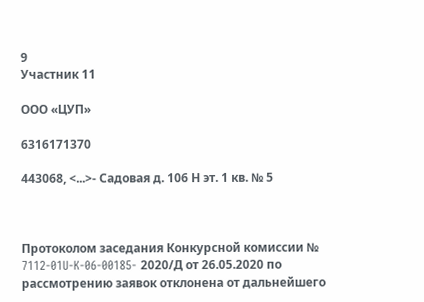9
Участник 11

ООО «ЦУП»

6316171370

443068, <...>- Садовая д. 106 Н эт. 1 кв. № 5



Протоколом заседания Конкурсной комиссии № 7112-01U-K-06-00185- 2020/Д от 26.05.2020 по рассмотрению заявок отклонена от дальнейшего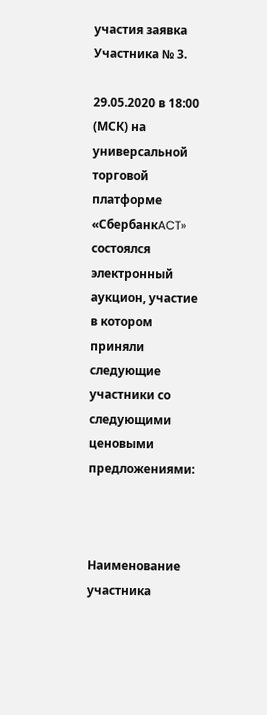участия заявка Участника № 3.

29.05.2020 в 18:00 (МСК) на универсальной торговой платформе «СбербанкACT» состоялся электронный аукцион, участие в котором приняли следующие участники со следующими ценовыми предложениями:



Наименование участника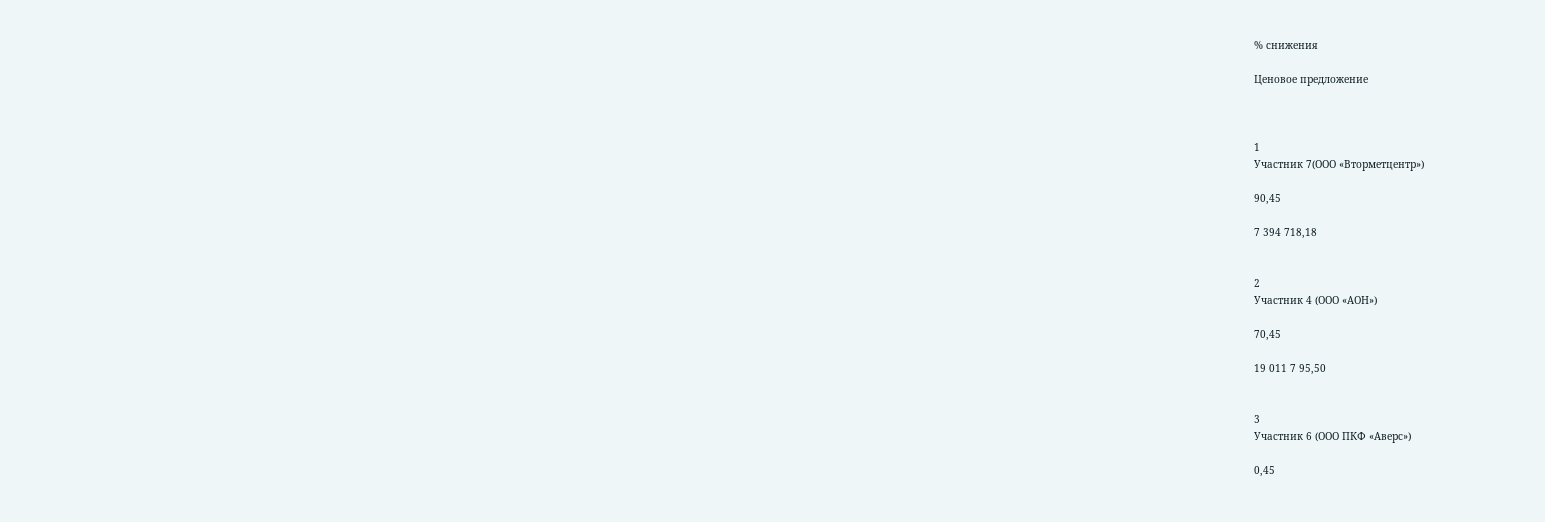% снижения

Ценовое предложение



1
Участник 7(ООО «Вторметцентр»)

90,45

7 394 718,18


2
Участник 4 (ООО «АОН»)

70,45

19 011 7 95,50


3
Участник 6 (ООО ПКФ «Аверс»)

0,45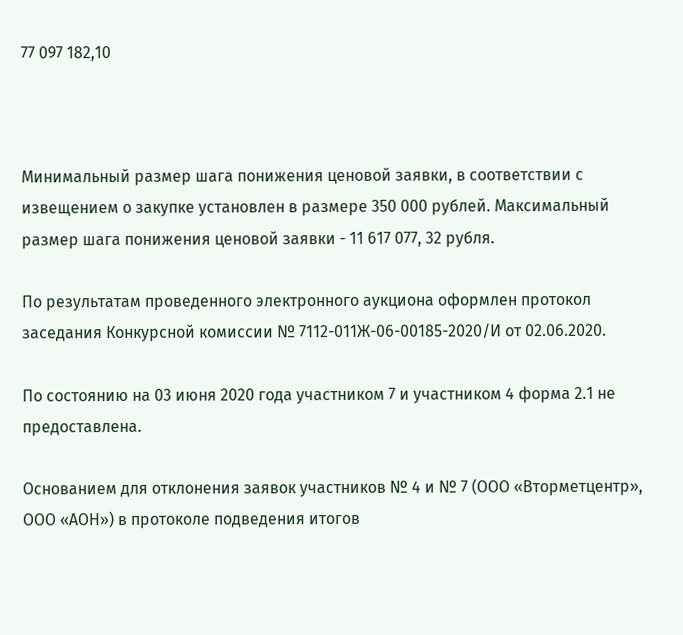77 097 182,10



Минимальный размер шага понижения ценовой заявки, в соответствии с извещением о закупке установлен в размере 350 000 рублей. Максимальный размер шага понижения ценовой заявки - 11 617 077, 32 рубля.

По результатам проведенного электронного аукциона оформлен протокол заседания Конкурсной комиссии № 7112-011Ж-06-00185-2020/И от 02.06.2020.

По состоянию на 03 июня 2020 года участником 7 и участником 4 форма 2.1 не предоставлена.

Основанием для отклонения заявок участников № 4 и № 7 (ООО «Вторметцентр», ООО «АОН») в протоколе подведения итогов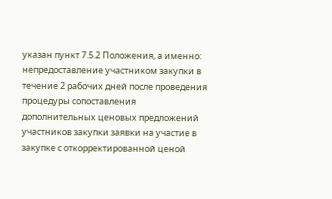указан пункт 7.5.2 Положения, а именно: непредоставление участником закупки в течение 2 рабочих дней после проведения процедуры сопоставления дополнительных ценовых предложений участников закупки заявки на участие в закупке с откорректированной ценой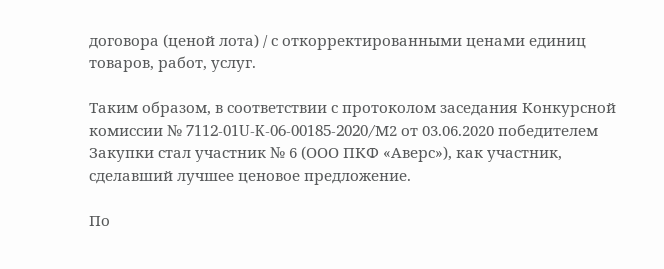договора (ценой лота) / с откорректированными ценами единиц товаров, работ, услуг.

Таким образом, в соответствии с протоколом заседания Конкурсной комиссии № 7112-01U-K-06-00185-2020/М2 от 03.06.2020 победителем Закупки стал участник № 6 (ООО ПКФ «Аверс»), как участник, сделавший лучшее ценовое предложение.

По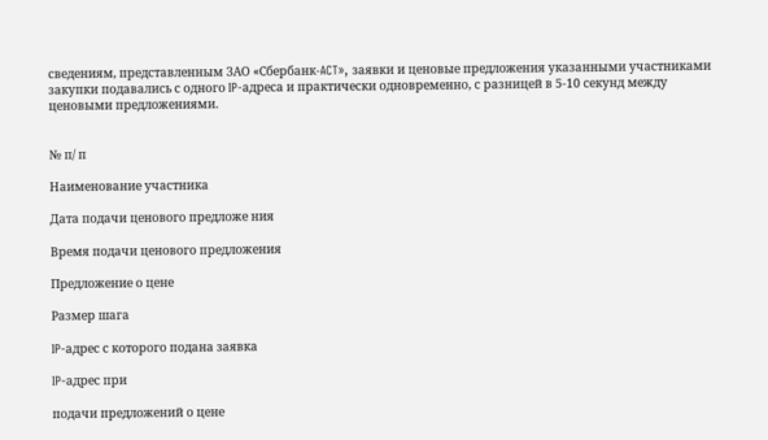сведениям, представленным ЗАО «Сбербанк-ACT», заявки и ценовые предложения указанными участниками закупки подавались с одного IP-адреса и практически одновременно, с разницей в 5-10 секунд между ценовыми предложениями.


№ п/ п

Наименование участника

Дата подачи ценового предложе ния

Время подачи ценового предложения

Предложение о цене

Размер шага

IP-адрес с которого подана заявка

IP-адрес при

подачи предложений о цене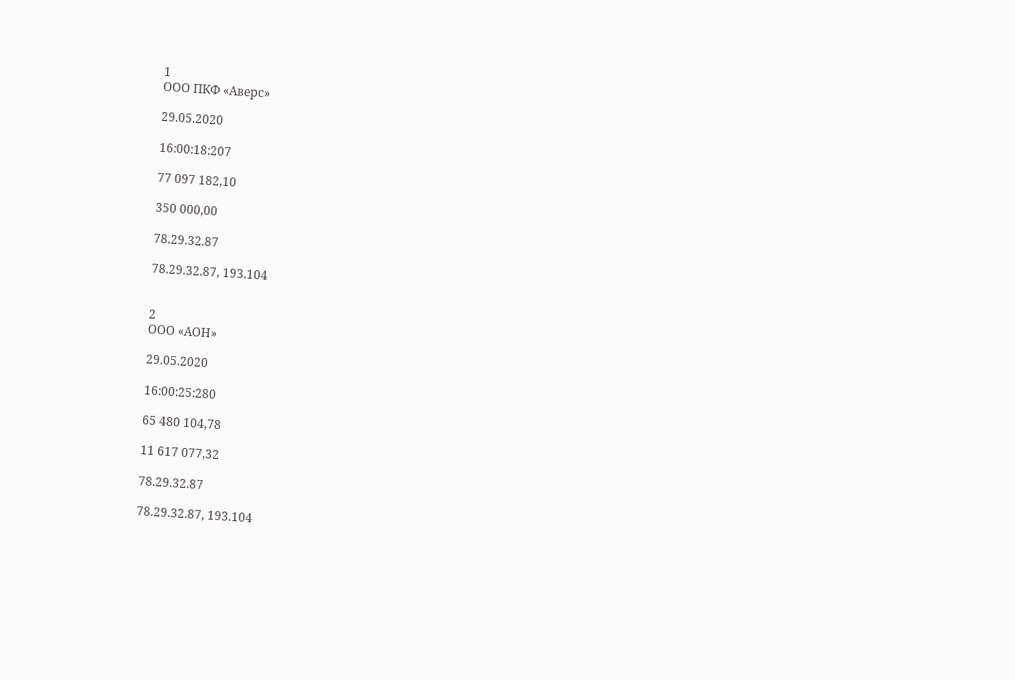1
ООО ПКФ «Аверс»

29.05.2020

16:00:18:207

77 097 182,10

350 000,00

78.29.32.87

78.29.32.87, 193.104


2
ООО «АОН»

29.05.2020

16:00:25:280

65 480 104,78

11 617 077,32

78.29.32.87

78.29.32.87, 193.104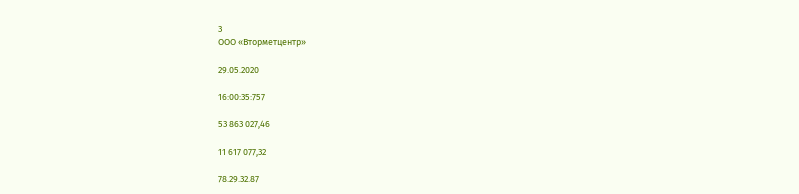3
ООО «Вторметцентр»

29.05.2020

16:00:35:757

53 863 027,46

11 617 077,32

78.29.32.87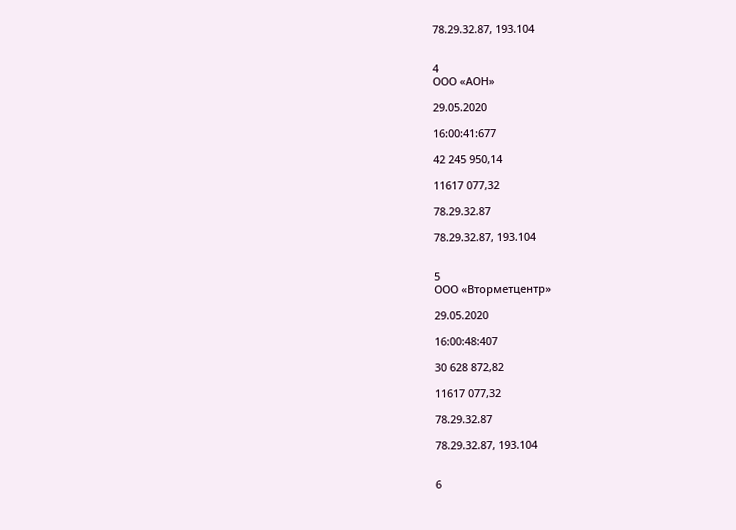78.29.32.87, 193.104


4
ООО «АОН»

29.05.2020

16:00:41:677

42 245 950,14

11617 077,32

78.29.32.87

78.29.32.87, 193.104


5
ООО «Вторметцентр»

29.05.2020

16:00:48:407

30 628 872,82

11617 077,32

78.29.32.87

78.29.32.87, 193.104


6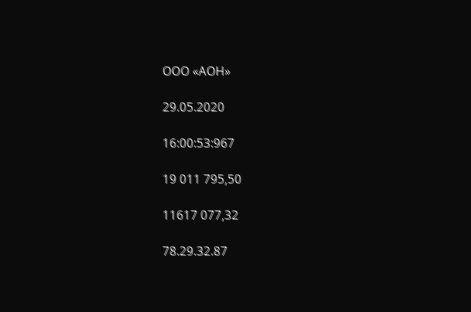ООО «АОН»

29.05.2020

16:00:53:967

19 011 795,50

11617 077,32

78.29.32.87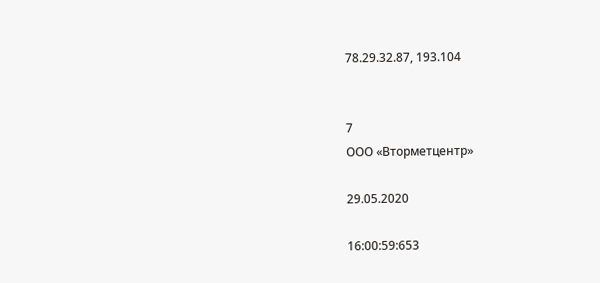78.29.32.87, 193.104


7
ООО «Вторметцентр»

29.05.2020

16:00:59:653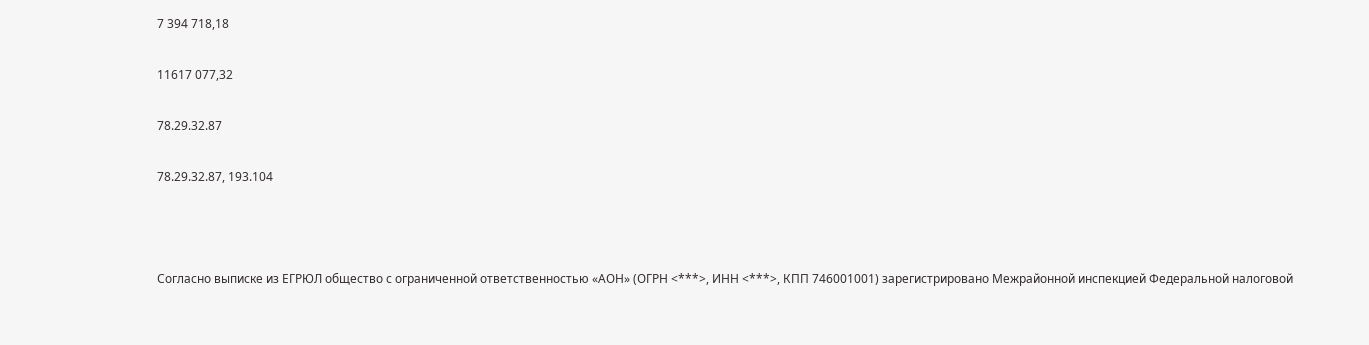7 394 718,18

11617 077,32

78.29.32.87

78.29.32.87, 193.104



Согласно выписке из ЕГРЮЛ общество с ограниченной ответственностью «АОН» (ОГРН <***>, ИНН <***>, КПП 746001001) зарегистрировано Межрайонной инспекцией Федеральной налоговой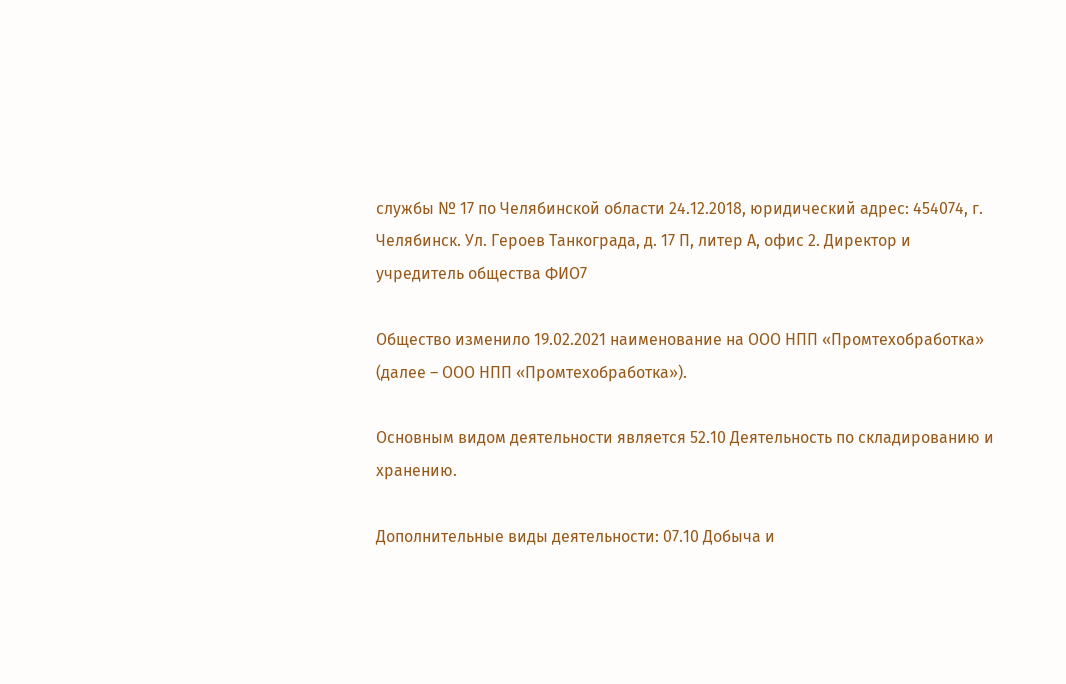службы № 17 по Челябинской области 24.12.2018, юридический адрес: 454074, г. Челябинск. Ул. Героев Танкограда, д. 17 П, литер А, офис 2. Директор и учредитель общества ФИО7

Общество изменило 19.02.2021 наименование на ООО НПП «Промтехобработка» (далее – ООО НПП «Промтехобработка»).

Основным видом деятельности является 52.10 Деятельность по складированию и хранению.

Дополнительные виды деятельности: 07.10 Добыча и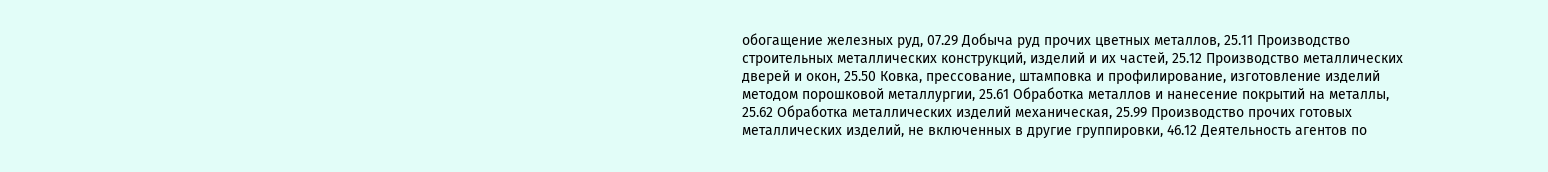обогащение железных руд, 07.29 Добыча руд прочих цветных металлов, 25.11 Производство строительных металлических конструкций, изделий и их частей, 25.12 Производство металлических дверей и окон, 25.50 Ковка, прессование, штамповка и профилирование, изготовление изделий методом порошковой металлургии, 25.61 Обработка металлов и нанесение покрытий на металлы, 25.62 Обработка металлических изделий механическая, 25.99 Производство прочих готовых металлических изделий, не включенных в другие группировки, 46.12 Деятельность агентов по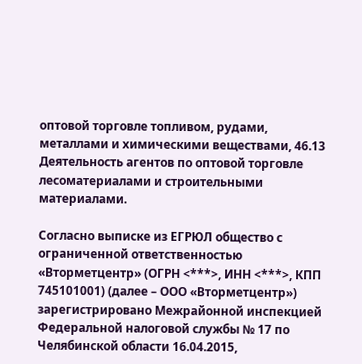оптовой торговле топливом, рудами, металлами и химическими веществами, 46.13 Деятельность агентов по оптовой торговле лесоматериалами и строительными материалами.

Согласно выписке из ЕГРЮЛ общество с ограниченной ответственностью «Вторметцентр» (ОГРН <***>, ИНН <***>, КПП 745101001) (далее – ООО «Вторметцентр») зарегистрировано Межрайонной инспекцией Федеральной налоговой службы № 17 по Челябинской области 16.04.2015,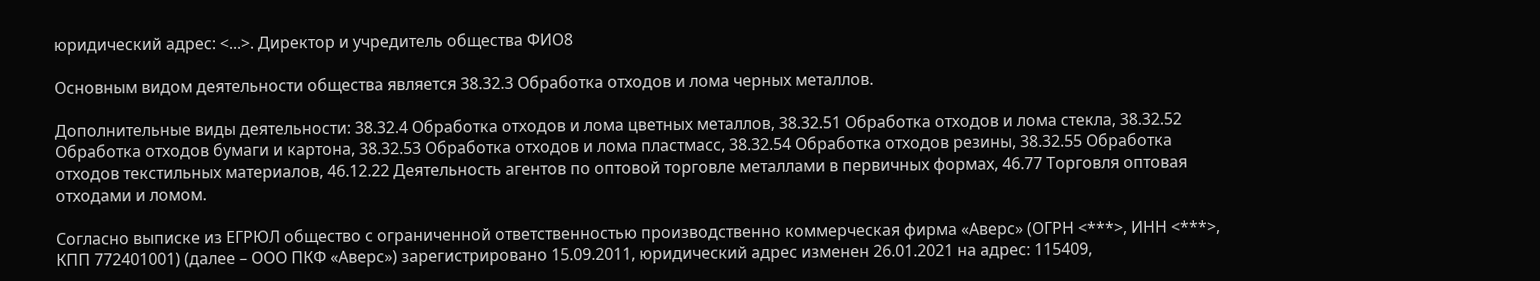юридический адрес: <...>. Директор и учредитель общества ФИО8

Основным видом деятельности общества является 38.32.3 Обработка отходов и лома черных металлов.

Дополнительные виды деятельности: 38.32.4 Обработка отходов и лома цветных металлов, 38.32.51 Обработка отходов и лома стекла, 38.32.52 Обработка отходов бумаги и картона, 38.32.53 Обработка отходов и лома пластмасс, 38.32.54 Обработка отходов резины, 38.32.55 Обработка отходов текстильных материалов, 46.12.22 Деятельность агентов по оптовой торговле металлами в первичных формах, 46.77 Торговля оптовая отходами и ломом.

Согласно выписке из ЕГРЮЛ общество с ограниченной ответственностью производственно коммерческая фирма «Аверс» (ОГРН <***>, ИНН <***>, КПП 772401001) (далее – ООО ПКФ «Аверс») зарегистрировано 15.09.2011, юридический адрес изменен 26.01.2021 на адрес: 115409,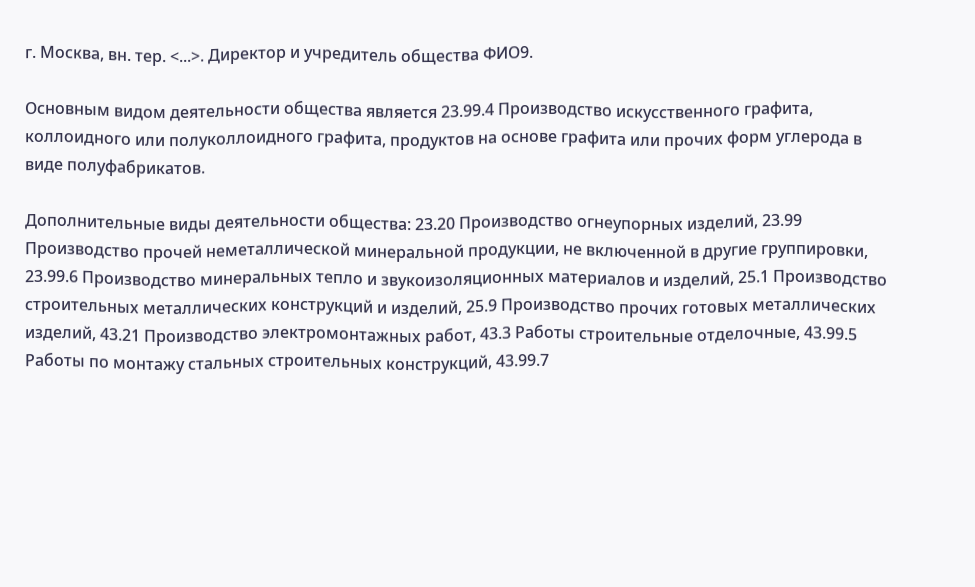г. Москва, вн. тер. <...>. Директор и учредитель общества ФИО9.

Основным видом деятельности общества является 23.99.4 Производство искусственного графита, коллоидного или полуколлоидного графита, продуктов на основе графита или прочих форм углерода в виде полуфабрикатов.

Дополнительные виды деятельности общества: 23.20 Производство огнеупорных изделий, 23.99 Производство прочей неметаллической минеральной продукции, не включенной в другие группировки, 23.99.6 Производство минеральных тепло и звукоизоляционных материалов и изделий, 25.1 Производство строительных металлических конструкций и изделий, 25.9 Производство прочих готовых металлических изделий, 43.21 Производство электромонтажных работ, 43.3 Работы строительные отделочные, 43.99.5 Работы по монтажу стальных строительных конструкций, 43.99.7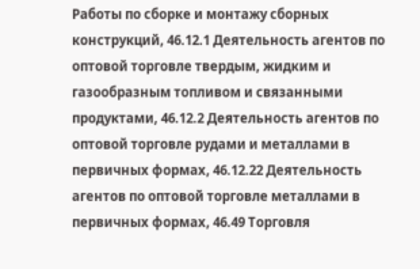Работы по сборке и монтажу сборных конструкций, 46.12.1 Деятельность агентов по оптовой торговле твердым, жидким и газообразным топливом и связанными продуктами, 46.12.2 Деятельность агентов по оптовой торговле рудами и металлами в первичных формах, 46.12.22 Деятельность агентов по оптовой торговле металлами в первичных формах, 46.49 Торговля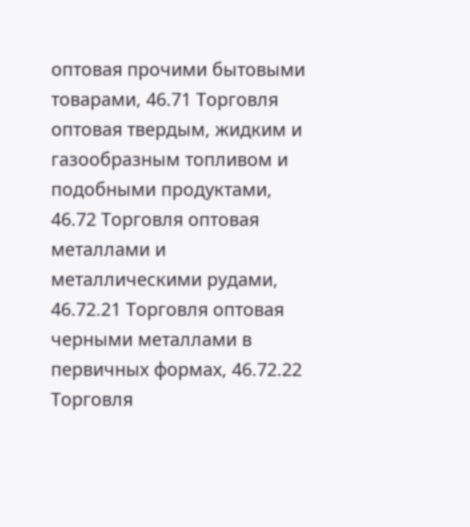оптовая прочими бытовыми товарами, 46.71 Торговля оптовая твердым, жидким и газообразным топливом и подобными продуктами, 46.72 Торговля оптовая металлами и металлическими рудами, 46.72.21 Торговля оптовая черными металлами в первичных формах, 46.72.22 Торговля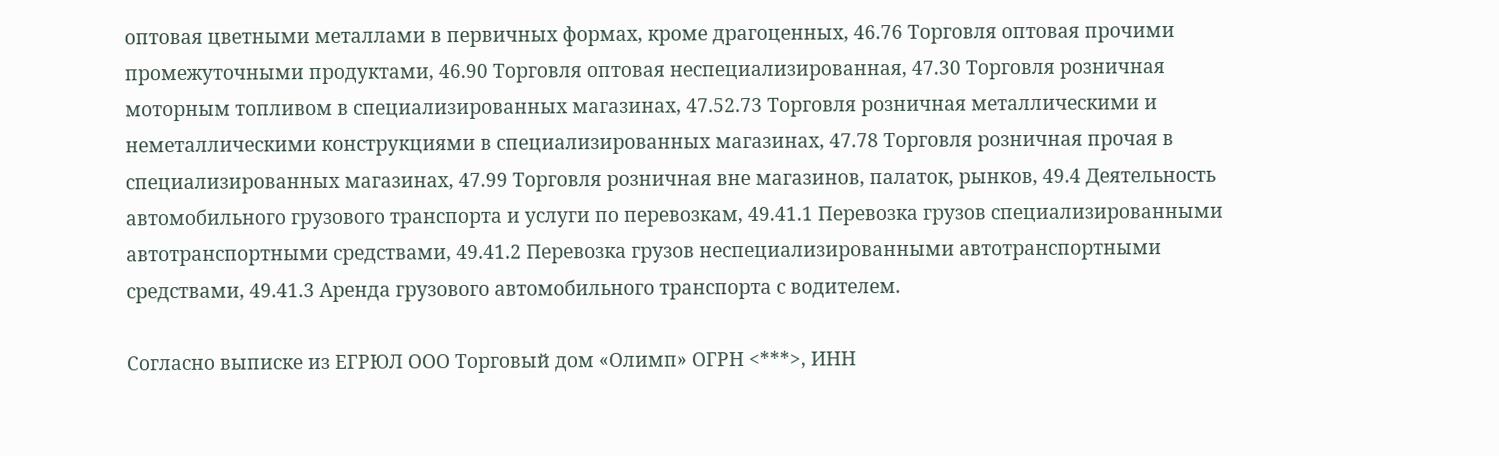оптовая цветными металлами в первичных формах, кроме драгоценных, 46.76 Торговля оптовая прочими промежуточными продуктами, 46.90 Торговля оптовая неспециализированная, 47.30 Торговля розничная моторным топливом в специализированных магазинах, 47.52.73 Торговля розничная металлическими и неметаллическими конструкциями в специализированных магазинах, 47.78 Торговля розничная прочая в специализированных магазинах, 47.99 Торговля розничная вне магазинов, палаток, рынков, 49.4 Деятельность автомобильного грузового транспорта и услуги по перевозкам, 49.41.1 Перевозка грузов специализированными автотранспортными средствами, 49.41.2 Перевозка грузов неспециализированными автотранспортными средствами, 49.41.3 Аренда грузового автомобильного транспорта с водителем.

Согласно выписке из ЕГРЮЛ ООО Торговый дом «Олимп» ОГРН <***>, ИНН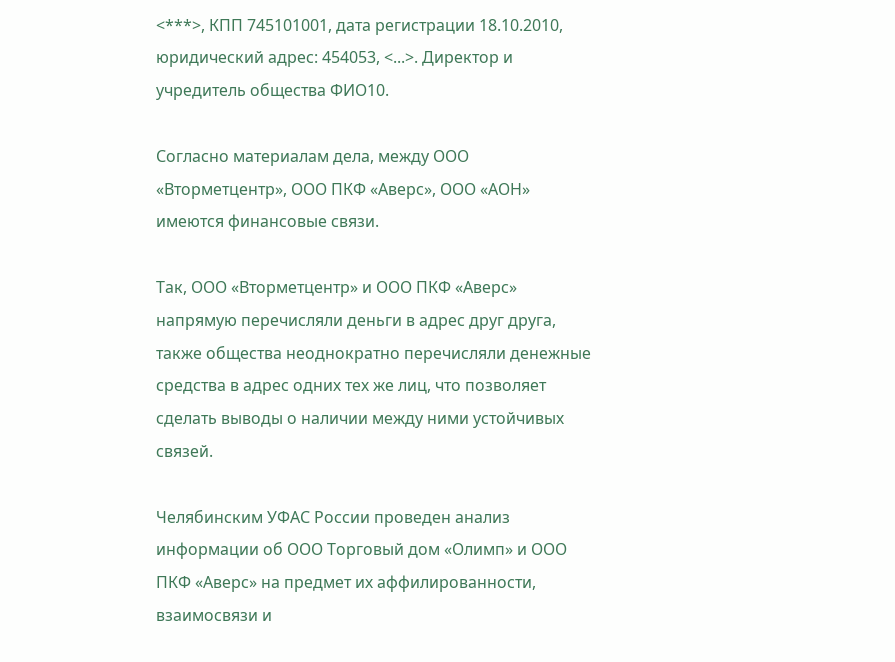<***>, КПП 745101001, дата регистрации 18.10.2010, юридический адрес: 454053, <...>. Директор и учредитель общества ФИО10.

Согласно материалам дела, между ООО «Вторметцентр», ООО ПКФ «Аверс», ООО «АОН» имеются финансовые связи.

Так, ООО «Вторметцентр» и ООО ПКФ «Аверс» напрямую перечисляли деньги в адрес друг друга, также общества неоднократно перечисляли денежные средства в адрес одних тех же лиц, что позволяет сделать выводы о наличии между ними устойчивых связей.

Челябинским УФАС России проведен анализ информации об ООО Торговый дом «Олимп» и ООО ПКФ «Аверс» на предмет их аффилированности, взаимосвязи и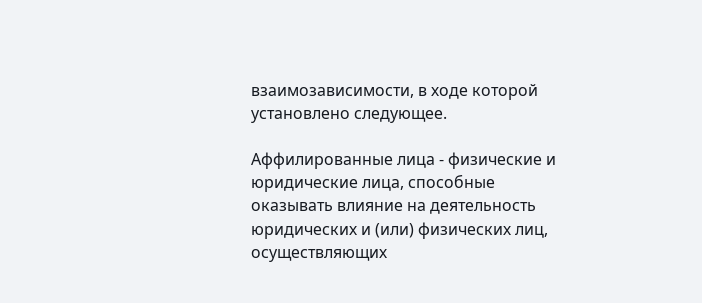взаимозависимости, в ходе которой установлено следующее.

Аффилированные лица - физические и юридические лица, способные оказывать влияние на деятельность юридических и (или) физических лиц, осуществляющих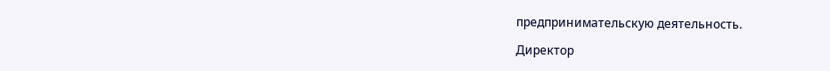предпринимательскую деятельность.

Директор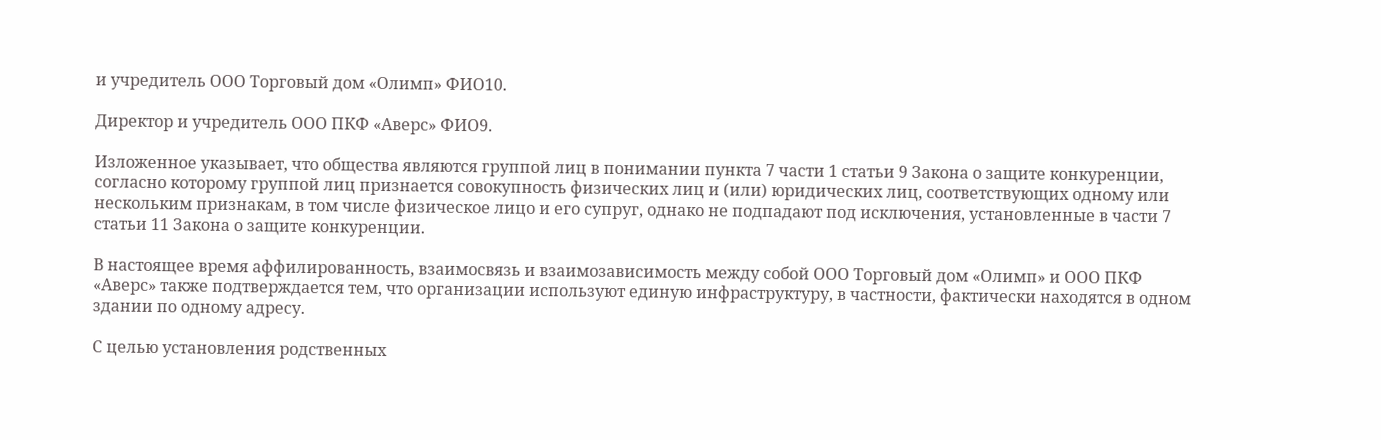и учредитель ООО Торговый дом «Олимп» ФИО10.

Директор и учредитель ООО ПКФ «Аверс» ФИО9.

Изложенное указывает, что общества являются группой лиц в понимании пункта 7 части 1 статьи 9 Закона о защите конкуренции, согласно которому группой лиц признается совокупность физических лиц и (или) юридических лиц, соответствующих одному или нескольким признакам, в том числе физическое лицо и его супруг, однако не подпадают под исключения, установленные в части 7 статьи 11 Закона о защите конкуренции.

В настоящее время аффилированность, взаимосвязь и взаимозависимость между собой ООО Торговый дом «Олимп» и ООО ПКФ «Аверс» также подтверждается тем, что организации используют единую инфраструктуру, в частности, фактически находятся в одном здании по одному адресу.

С целью установления родственных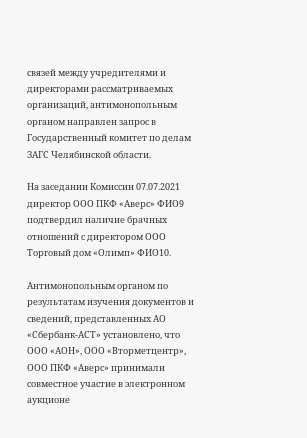связей между учредителями и директорами рассматриваемых организаций, антимонопольным органом направлен запрос в Государственный комитет по делам ЗАГС Челябинской области.

На заседании Комиссии 07.07.2021 директор ООО ПКФ «Аверс» ФИО9 подтвердил наличие брачных отношений с директором ООО Торговый дом «Олимп» ФИО10.

Антимонопольным органом по результатам изучения документов и сведений, представленных АО «Сбербанк-АСТ» установлено, что ООО «АОН», ООО «Вторметцентр», ООО ПКФ «Аверс» принимали совместное участие в электронном аукционе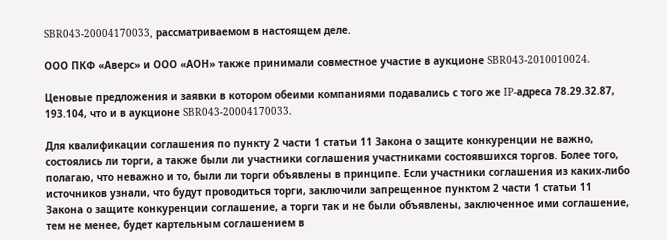SBR043-20004170033, рассматриваемом в настоящем деле.

ООО ПКФ «Аверс» и ООО «АОН» также принимали совместное участие в аукционе SBR043-2010010024.

Ценовые предложения и заявки в котором обеими компаниями подавались с того же IP-адреса 78.29.32.87, 193.104, что и в аукционе SBR043-20004170033.

Для квалификации соглашения по пункту 2 части 1 статьи 11 Закона о защите конкуренции не важно, состоялись ли торги, а также были ли участники соглашения участниками состоявшихся торгов. Более того, полагаю, что неважно и то, были ли торги объявлены в принципе. Если участники соглашения из каких-либо источников узнали, что будут проводиться торги, заключили запрещенное пунктом 2 части 1 статьи 11 Закона о защите конкуренции соглашение, а торги так и не были объявлены, заключенное ими соглашение, тем не менее, будет картельным соглашением в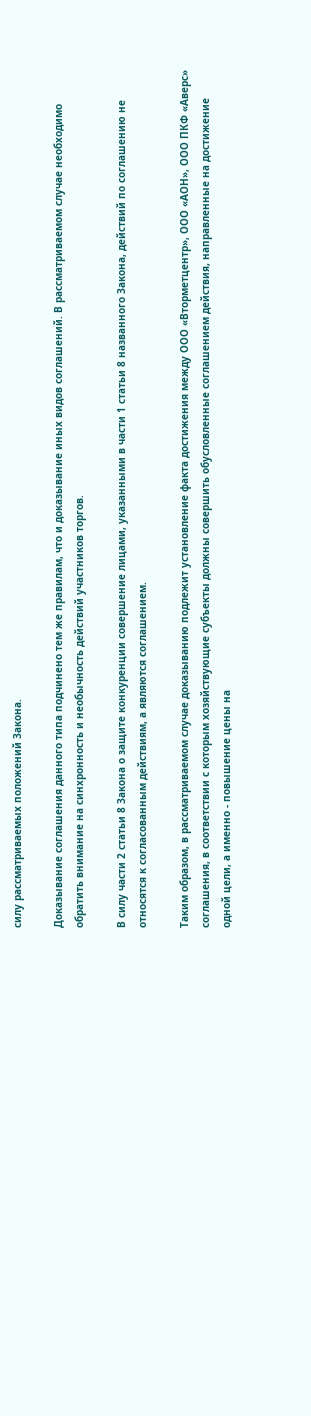силу рассматриваемых положений Закона.

Доказывание соглашения данного типа подчинено тем же правилам, что и доказывание иных видов соглашений. В рассматриваемом случае необходимо обратить внимание на синхронность и необычность действий участников торгов.

В силу части 2 статьи 8 Закона о защите конкуренции совершение лицами, указанными в части 1 статьи 8 названного Закона, действий по соглашению не относятся к согласованным действиям, а являются соглашением.

Таким образом, в рассматриваемом случае доказыванию подлежит установление факта достижения между ООО «Вторметцентр», ООО «АОН», ООО ПКФ «Аверс» соглашения, в соответствии с которым хозяйствующие субъекты должны совершить обусловленные соглашением действия, направленные на достижение одной цели, а именно - повышение цены на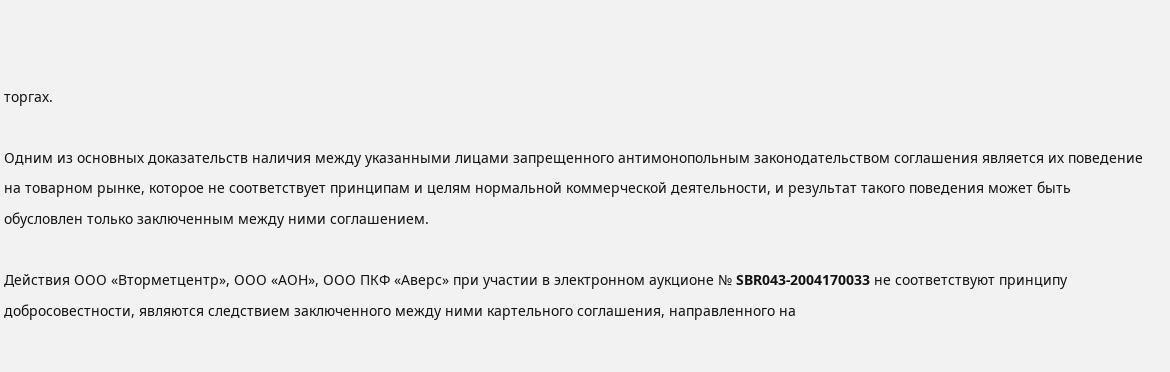торгах.

Одним из основных доказательств наличия между указанными лицами запрещенного антимонопольным законодательством соглашения является их поведение на товарном рынке, которое не соответствует принципам и целям нормальной коммерческой деятельности, и результат такого поведения может быть обусловлен только заключенным между ними соглашением.

Действия ООО «Вторметцентр», ООО «АОН», ООО ПКФ «Аверс» при участии в электронном аукционе № SBR043-2004170033 не соответствуют принципу добросовестности, являются следствием заключенного между ними картельного соглашения, направленного на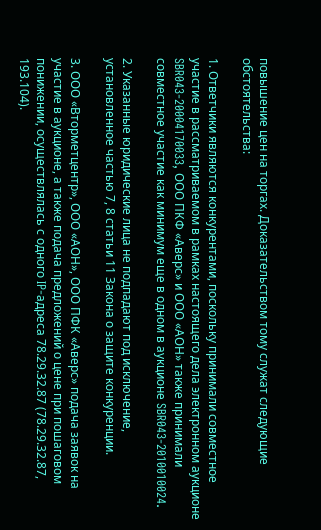повышение цен на торгах. Доказательством тому служат следующие обстоятельства:

1. Ответчики являются конкурентами, поскольку принимали совместное участие в рассматриваемом в рамках настоящего дела электронном аукционе SBR043-20004170033, ООО ПКФ «Аверс» и ООО «АОН» также принимали совместное участие как минимум еще в одном в аукционе SBR043-2010010024.

2. Указанные юридические лица не подпадают под исключение, установленное частью 7, 8 статьи 11 Закона о защите конкуренции.

3. ООО «Вторметцентр», ООО «АОН», ООО ПФК «Аверс» подача заявок на участие в аукционе, а также подача предложений о цене при пошаговом понижении, осуществлялась с одного IP-адреса 78.29.32.87 (78.29.32.87, 193.104).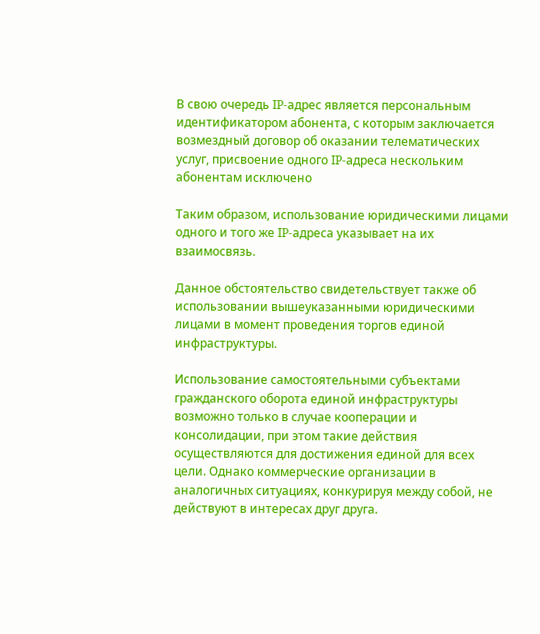В свою очередь IP-адрес является персональным идентификатором абонента, с которым заключается возмездный договор об оказании телематических услуг, присвоение одного IP-адреса нескольким абонентам исключено

Таким образом, использование юридическими лицами одного и того же IP-адреса указывает на их взаимосвязь.

Данное обстоятельство свидетельствует также об использовании вышеуказанными юридическими лицами в момент проведения торгов единой инфраструктуры.

Использование самостоятельными субъектами гражданского оборота единой инфраструктуры возможно только в случае кооперации и консолидации, при этом такие действия осуществляются для достижения единой для всех цели. Однако коммерческие организации в аналогичных ситуациях, конкурируя между собой, не действуют в интересах друг друга.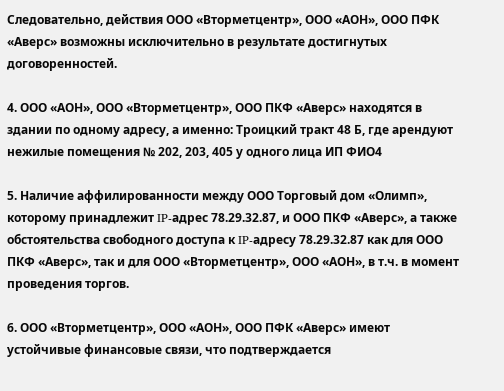Следовательно, действия ООО «Вторметцентр», ООО «АОН», ООО ПФК «Аверс» возможны исключительно в результате достигнутых договоренностей.

4. ООО «АОН», ООО «Вторметцентр», ООО ПКФ «Аверс» находятся в здании по одному адресу, а именно: Троицкий тракт 48 Б, где арендуют нежилые помещения № 202, 203, 405 у одного лица ИП ФИО4

5. Наличие аффилированности между ООО Торговый дом «Олимп», которому принадлежит IP-адрес 78.29.32.87, и ООО ПКФ «Аверс», а также обстоятельства свободного доступа к IP-адресу 78.29.32.87 как для ООО ПКФ «Аверс», так и для ООО «Вторметцентр», ООО «АОН», в т.ч. в момент проведения торгов.

6. ООО «Вторметцентр», ООО «АОН», ООО ПФК «Аверс» имеют устойчивые финансовые связи, что подтверждается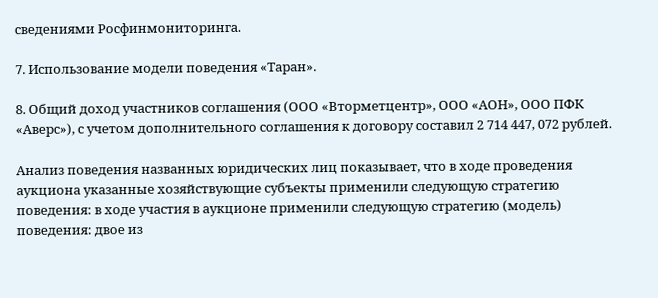сведениями Росфинмониторинга.

7. Использование модели поведения «Таран».

8. Общий доход участников соглашения (ООО «Вторметцентр», ООО «АОН», ООО ПФК «Аверс»), с учетом дополнительного соглашения к договору составил 2 714 447, 072 рублей.

Анализ поведения названных юридических лиц показывает, что в ходе проведения аукциона указанные хозяйствующие субъекты применили следующую стратегию поведения: в ходе участия в аукционе применили следующую стратегию (модель) поведения: двое из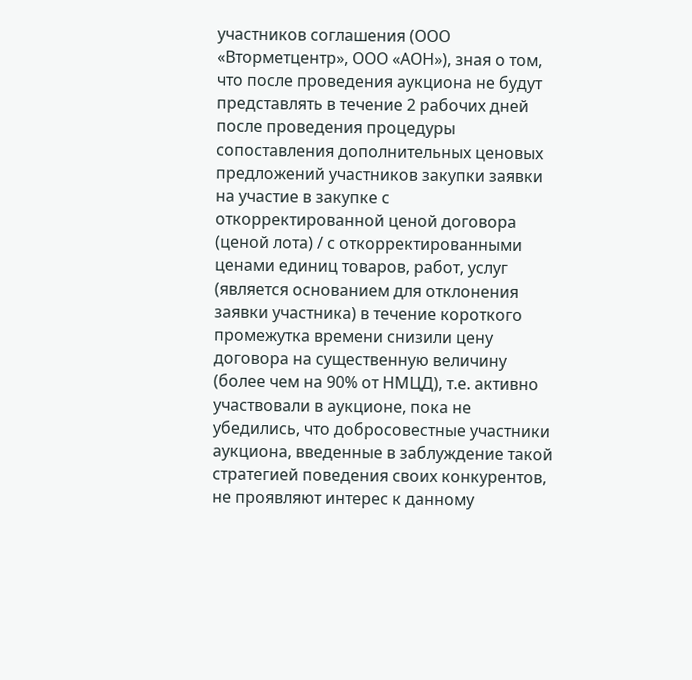участников соглашения (ООО «Вторметцентр», ООО «АОН»), зная о том, что после проведения аукциона не будут представлять в течение 2 рабочих дней после проведения процедуры сопоставления дополнительных ценовых предложений участников закупки заявки на участие в закупке с откорректированной ценой договора (ценой лота) / с откорректированными ценами единиц товаров, работ, услуг (является основанием для отклонения заявки участника) в течение короткого промежутка времени снизили цену договора на существенную величину (более чем на 90% от НМЦД), т.е. активно участвовали в аукционе, пока не убедились, что добросовестные участники аукциона, введенные в заблуждение такой стратегией поведения своих конкурентов, не проявляют интерес к данному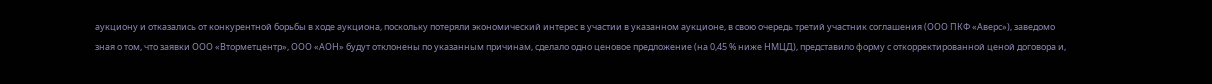аукциону и отказались от конкурентной борьбы в ходе аукциона, поскольку потеряли экономический интерес в участии в указанном аукционе, в свою очередь третий участник соглашения (ООО ПКФ «Аверс»), заведомо зная о том, что заявки ООО «Вторметцентр», ООО «АОН» будут отклонены по указанным причинам, сделало одно ценовое предложение (на 0,45 % ниже НМЦД), представило форму с откорректированной ценой договора и,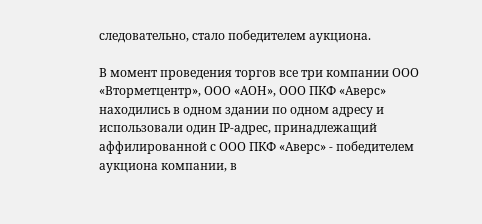следовательно, стало победителем аукциона.

В момент проведения торгов все три компании ООО «Вторметцентр», ООО «АОН», ООО ПКФ «Аверс» находились в одном здании по одном адресу и использовали один IP-адрес, принадлежащий аффилированной с ООО ПКФ «Аверс» - победителем аукциона компании, в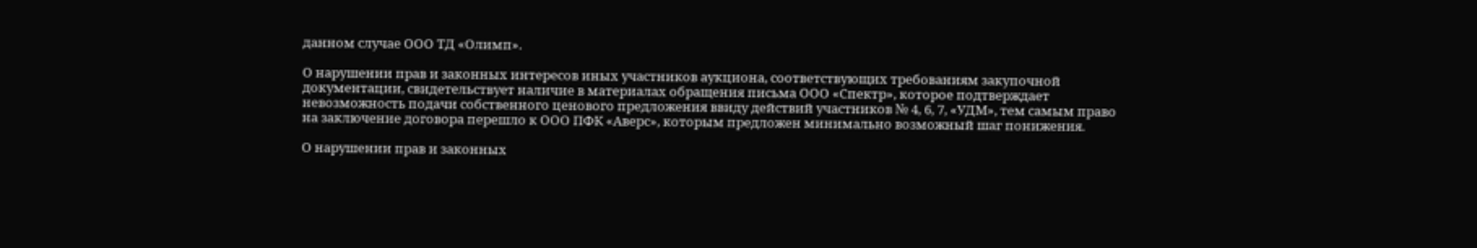данном случае ООО ТД «Олимп».

О нарушении прав и законных интересов иных участников аукциона, соответствующих требованиям закупочной документации, свидетельствует наличие в материалах обращения письма ООО «Спектр», которое подтверждает невозможность подачи собственного ценового предложения ввиду действий участников № 4, 6, 7, «УДМ», тем самым право на заключение договора перешло к ООО ПФК «Аверс», которым предложен минимально возможный шаг понижения.

О нарушении прав и законных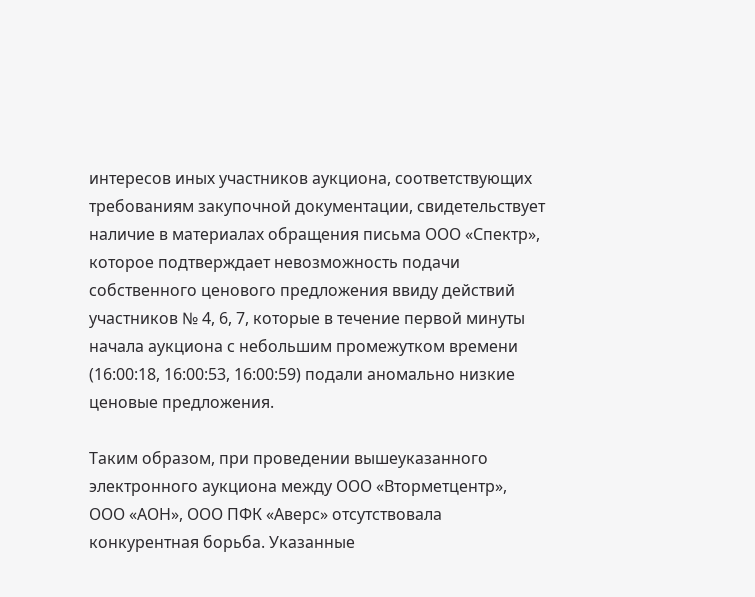интересов иных участников аукциона, соответствующих требованиям закупочной документации, свидетельствует наличие в материалах обращения письма ООО «Спектр», которое подтверждает невозможность подачи собственного ценового предложения ввиду действий участников № 4, 6, 7, которые в течение первой минуты начала аукциона с небольшим промежутком времени (16:00:18, 16:00:53, 16:00:59) подали аномально низкие ценовые предложения.

Таким образом, при проведении вышеуказанного электронного аукциона между ООО «Вторметцентр», ООО «АОН», ООО ПФК «Аверс» отсутствовала конкурентная борьба. Указанные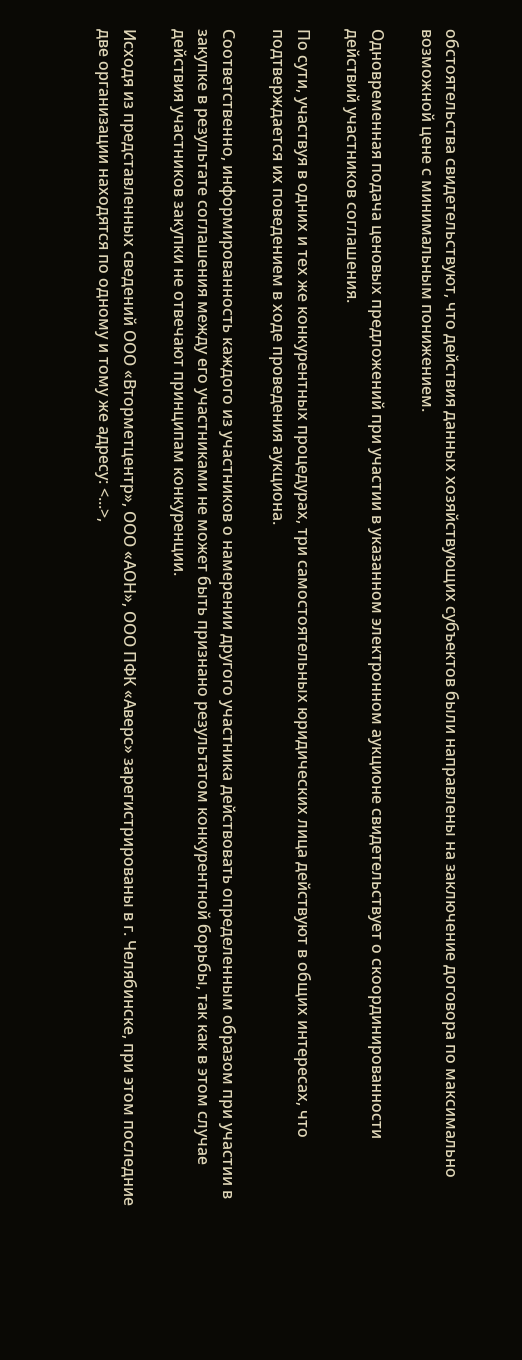обстоятельства свидетельствуют, что действия данных хозяйствующих субъектов были направлены на заключение договора по максимально возможной цене с минимальным понижением.

Одновременная подача ценовых предложений при участии в указанном электронном аукционе свидетельствует о скоординированности действий участников соглашения.

По сути, участвуя в одних и тех же конкурентных процедурах, три самостоятельных юридических лица действуют в общих интересах, что подтверждается их поведением в ходе проведения аукциона.

Соответственно, информированность каждого из участников о намерении другого участника действовать определенным образом при участии в закупке в результате соглашения между его участниками не может быть признано результатом конкурентной борьбы, так как в этом случае действия участников закупки не отвечают принципам конкуренции.

Исходя из представленных сведений ООО «Вторметцентр», ООО «АОН», ООО ПФК «Аверс» зарегистрированы в г. Челябинске, при этом последние две организации находятся по одному и тому же адресу: <...>,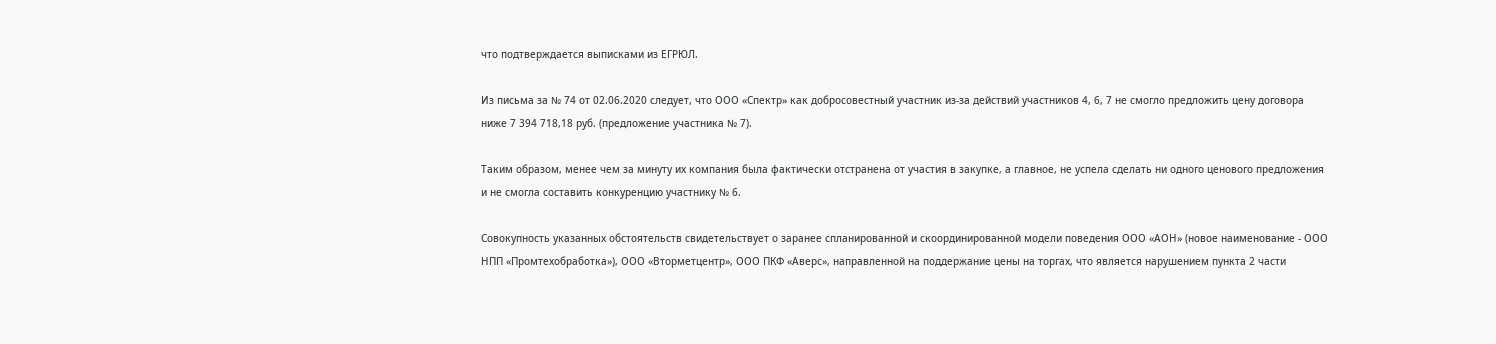что подтверждается выписками из ЕГРЮЛ.

Из письма за № 74 от 02.06.2020 следует, что ООО «Спектр» как добросовестный участник из-за действий участников 4, 6, 7 не смогло предложить цену договора ниже 7 394 718,18 руб. (предложение участника № 7).

Таким образом, менее чем за минуту их компания была фактически отстранена от участия в закупке, а главное, не успела сделать ни одного ценового предложения и не смогла составить конкуренцию участнику № 6.

Совокупность указанных обстоятельств свидетельствует о заранее спланированной и скоординированной модели поведения ООО «АОН» (новое наименование - ООО НПП «Промтехобработка»), ООО «Вторметцентр», ООО ПКФ «Аверс», направленной на поддержание цены на торгах, что является нарушением пункта 2 части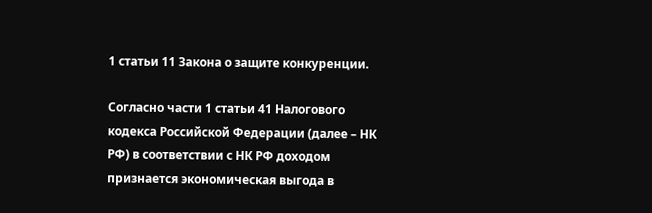1 статьи 11 Закона о защите конкуренции.

Согласно части 1 статьи 41 Налогового кодекса Российской Федерации (далее – НК РФ) в соответствии с НК РФ доходом признается экономическая выгода в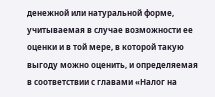денежной или натуральной форме, учитываемая в случае возможности ее оценки и в той мере, в которой такую выгоду можно оценить, и определяемая в соответствии с главами «Налог на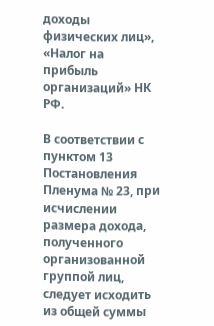доходы физических лиц», «Налог на прибыль организаций» НК РФ.

В соответствии с пунктом 13 Постановления Пленума № 23, при исчислении размера дохода, полученного организованной группой лиц, следует исходить из общей суммы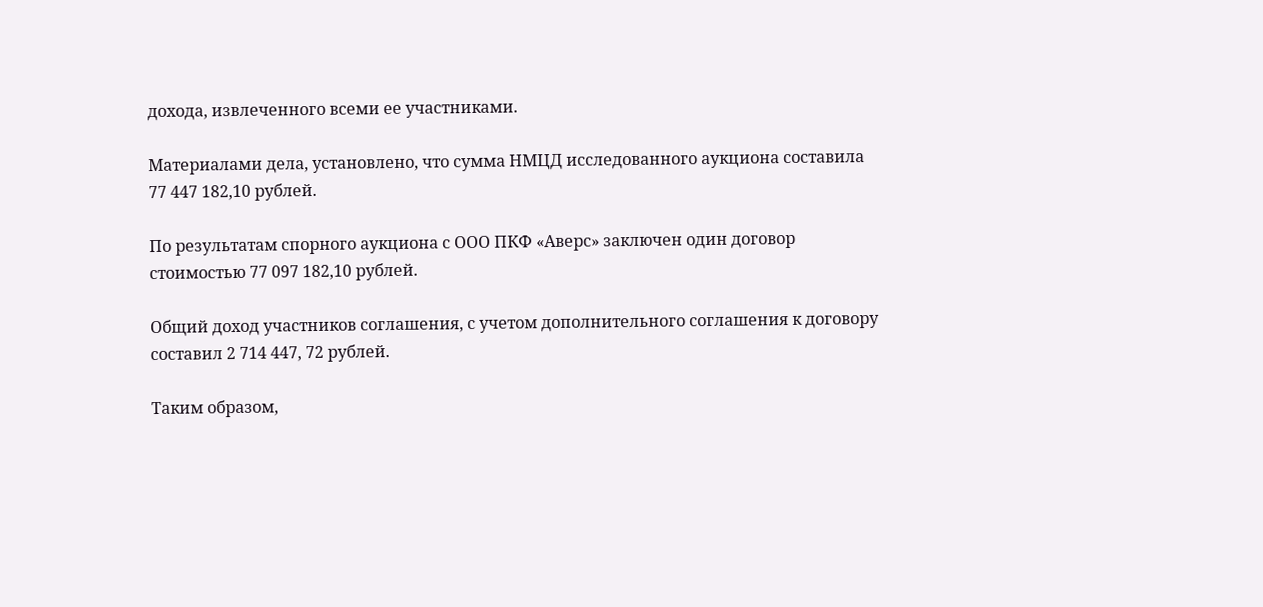дохода, извлеченного всеми ее участниками.

Материалами дела, установлено, что сумма НМЦД исследованного аукциона составила 77 447 182,10 рублей.

По результатам спорного аукциона с ООО ПКФ «Аверс» заключен один договор стоимостью 77 097 182,10 рублей.

Общий доход участников соглашения, с учетом дополнительного соглашения к договору составил 2 714 447, 72 рублей.

Таким образом,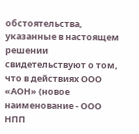обстоятельства, указанные в настоящем решении свидетельствуют о том, что в действиях ООО «АОН» (новое наименование - ООО НПП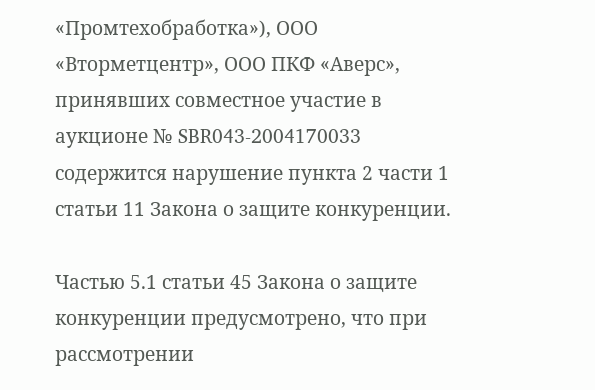«Промтехобработка»), ООО «Вторметцентр», ООО ПКФ «Аверс», принявших совместное участие в аукционе № SBR043-2004170033 содержится нарушение пункта 2 части 1 статьи 11 Закона о защите конкуренции.

Частью 5.1 статьи 45 Закона о защите конкуренции предусмотрено, что при рассмотрении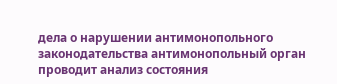дела о нарушении антимонопольного законодательства антимонопольный орган проводит анализ состояния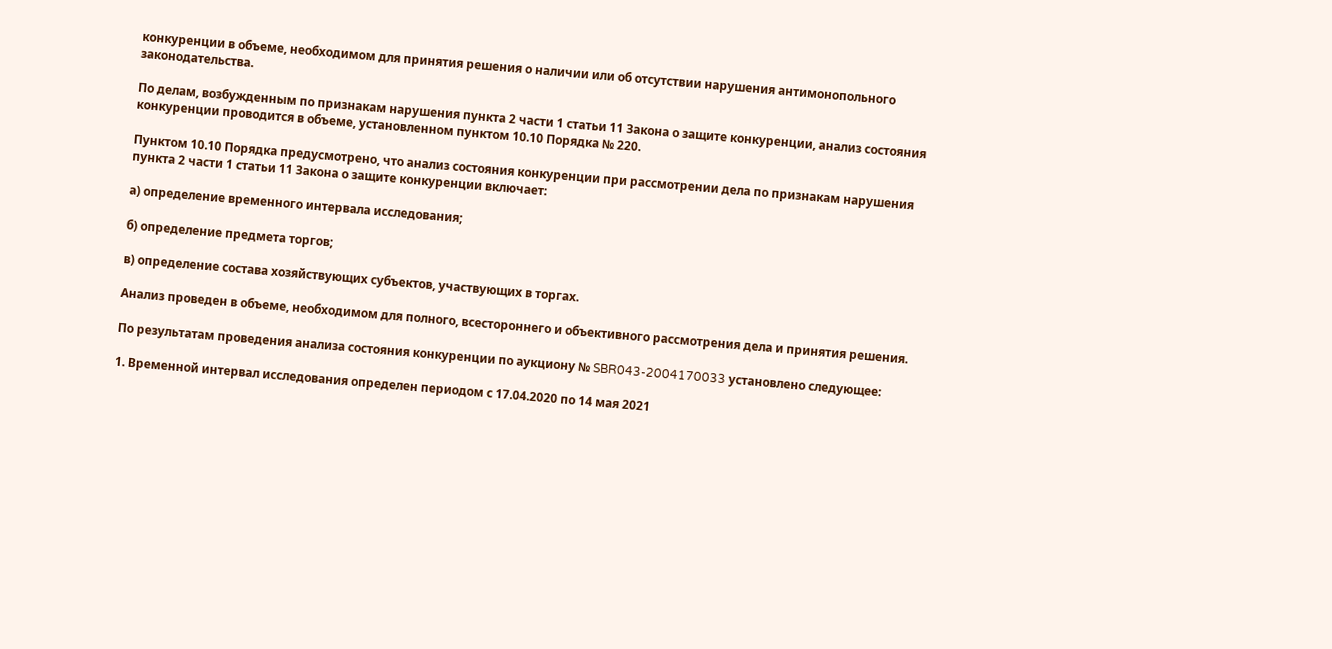конкуренции в объеме, необходимом для принятия решения о наличии или об отсутствии нарушения антимонопольного законодательства.

По делам, возбужденным по признакам нарушения пункта 2 части 1 статьи 11 Закона о защите конкуренции, анализ состояния конкуренции проводится в объеме, установленном пунктом 10.10 Порядка № 220.

Пунктом 10.10 Порядка предусмотрено, что анализ состояния конкуренции при рассмотрении дела по признакам нарушения пункта 2 части 1 статьи 11 Закона о защите конкуренции включает:

а) определение временного интервала исследования;

б) определение предмета торгов;

в) определение состава хозяйствующих субъектов, участвующих в торгах.

Анализ проведен в объеме, необходимом для полного, всестороннего и объективного рассмотрения дела и принятия решения.

По результатам проведения анализа состояния конкуренции по аукциону № SBR043-2004170033 установлено следующее:

1. Временной интервал исследования определен периодом с 17.04.2020 по 14 мая 2021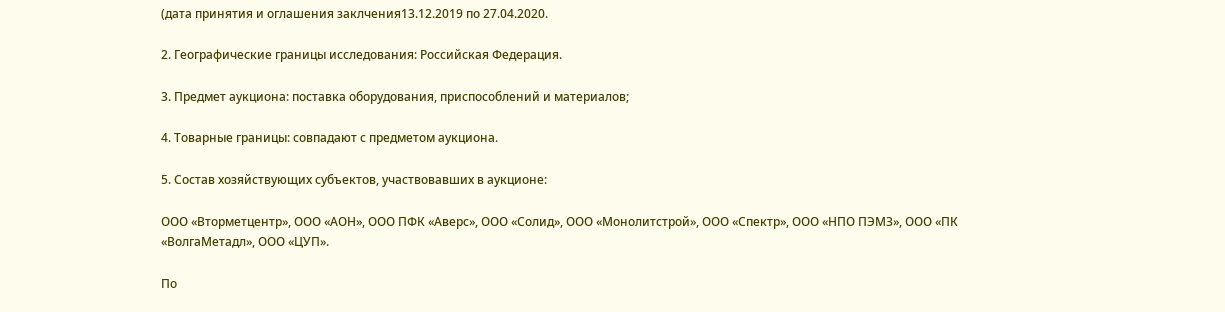(дата принятия и оглашения заклчения13.12.2019 по 27.04.2020.

2. Географические границы исследования: Российская Федерация.

3. Предмет аукциона: поставка оборудования, приспособлений и материалов;

4. Товарные границы: совпадают с предметом аукциона.

5. Состав хозяйствующих субъектов, участвовавших в аукционе:

ООО «Вторметцентр», ООО «АОН», ООО ПФК «Аверс», ООО «Солид», ООО «Монолитстрой», ООО «Спектр», ООО «НПО ПЭМЗ», ООО «ПК «ВолгаМетадл», ООО «ЦУП».

По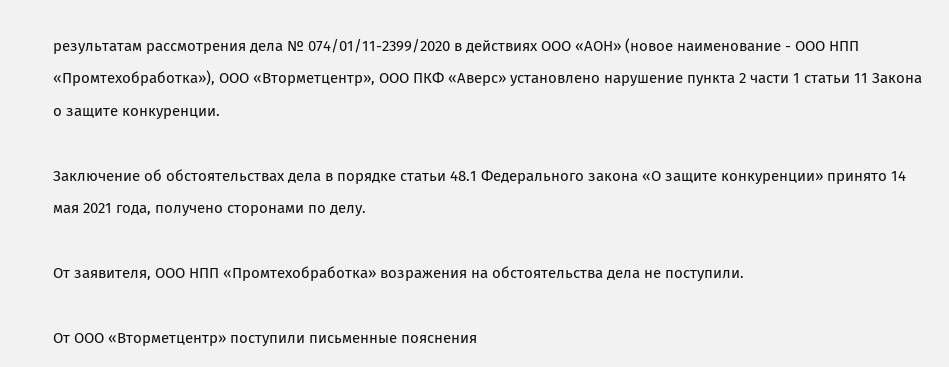результатам рассмотрения дела № 074/01/11-2399/2020 в действиях ООО «АОН» (новое наименование - ООО НПП «Промтехобработка»), ООО «Вторметцентр», ООО ПКФ «Аверс» установлено нарушение пункта 2 части 1 статьи 11 Закона о защите конкуренции.

Заключение об обстоятельствах дела в порядке статьи 48.1 Федерального закона «О защите конкуренции» принято 14 мая 2021 года, получено сторонами по делу.

От заявителя, ООО НПП «Промтехобработка» возражения на обстоятельства дела не поступили.

От ООО «Вторметцентр» поступили письменные пояснения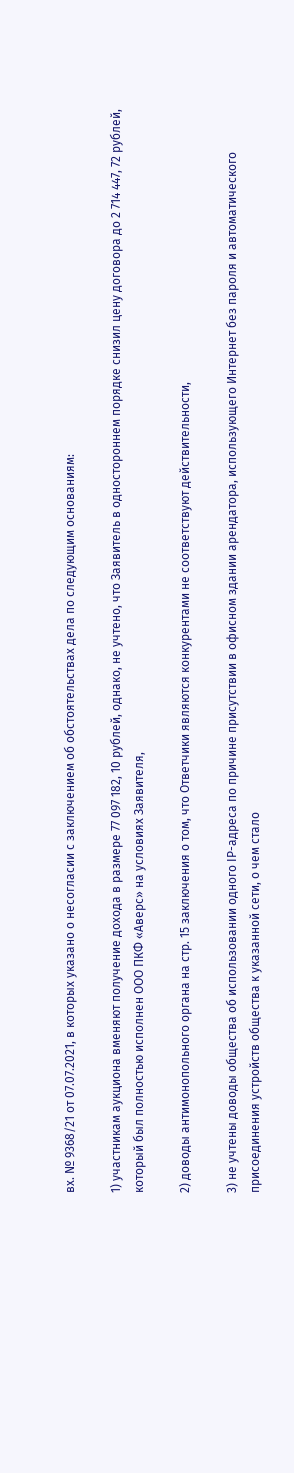вх. № 9368/21 от 07.07.2021, в которых указано о несогласии с заключением об обстоятельствах дела по следующим основаниям:

1) участникам аукциона вменяют получение дохода в размере 77 097 182, 10 рублей, однако, не учтено, что Заявитель в одностороннем порядке снизил цену договора до 2 714 447, 72 рублей, который был полностью исполнен ООО ПКФ «Аверс» на условиях Заявителя,

2) доводы антимонопольного органа на стр. 15 заключения о том, что Ответчики являются конкурентами не соответствуют действительности,

3) не учтены доводы общества об использовании одного IP-адреса по причине присутствии в офисном здании арендатора, использующего Интернет без пароля и автоматического присоединения устройств общества к указанной сети, о чем стало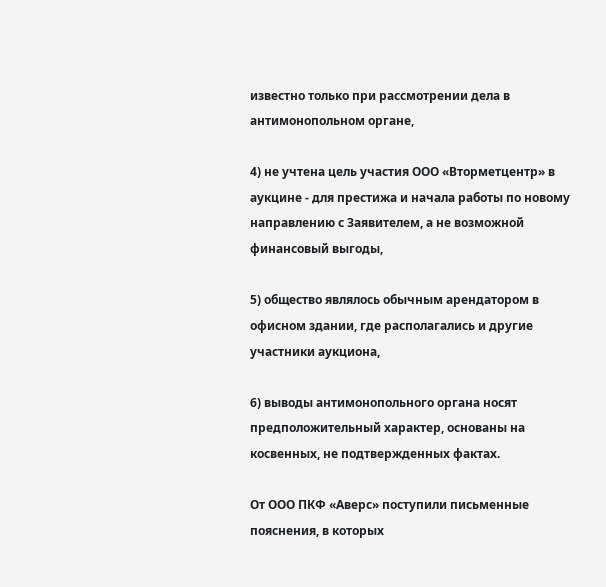известно только при рассмотрении дела в антимонопольном органе,

4) не учтена цель участия ООО «Вторметцентр» в аукцине - для престижа и начала работы по новому направлению с Заявителем, а не возможной финансовый выгоды,

5) общество являлось обычным арендатором в офисном здании, где располагались и другие участники аукциона,

6) выводы антимонопольного органа носят предположительный характер, основаны на косвенных, не подтвержденных фактах.

От ООО ПКФ «Аверс» поступили письменные пояснения, в которых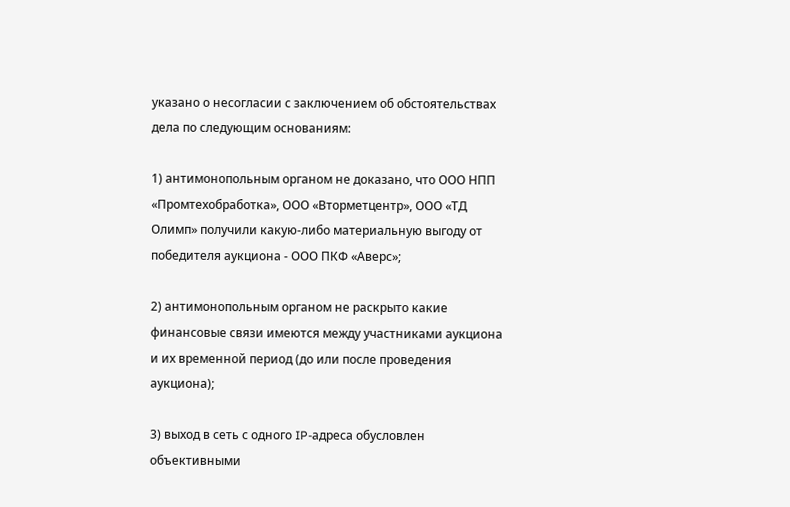указано о несогласии с заключением об обстоятельствах дела по следующим основаниям:

1) антимонопольным органом не доказано, что ООО НПП «Промтехобработка», ООО «Вторметцентр», ООО «ТД Олимп» получили какую-либо материальную выгоду от победителя аукциона - ООО ПКФ «Аверс»;

2) антимонопольным органом не раскрыто какие финансовые связи имеются между участниками аукциона и их временной период (до или после проведения аукциона);

3) выход в сеть с одного IP-адреса обусловлен объективными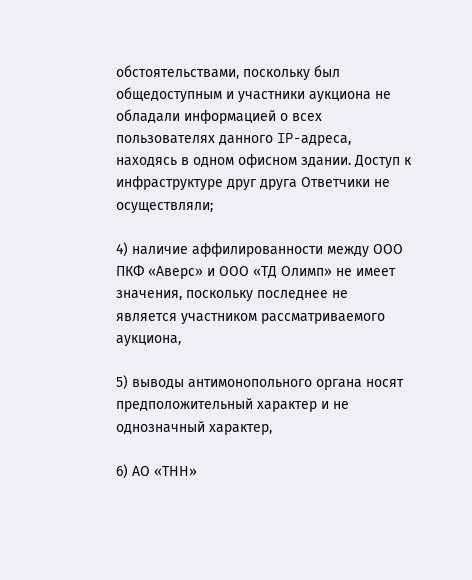обстоятельствами, поскольку был общедоступным и участники аукциона не обладали информацией о всех пользователях данного IP-адреса, находясь в одном офисном здании. Доступ к инфраструктуре друг друга Ответчики не осуществляли;

4) наличие аффилированности между ООО ПКФ «Аверс» и ООО «ТД Олимп» не имеет значения, поскольку последнее не является участником рассматриваемого аукциона,

5) выводы антимонопольного органа носят предположительный характер и не однозначный характер,

6) АО «ТНН»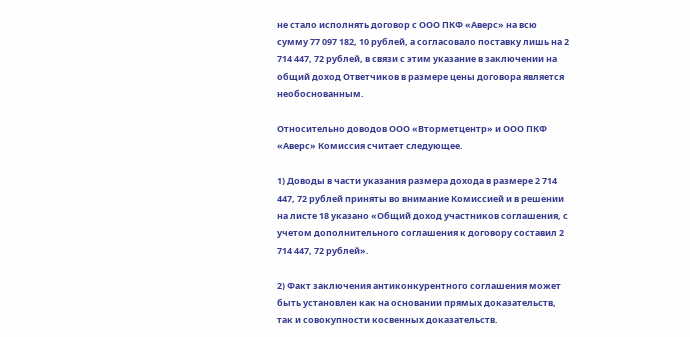не стало исполнять договор с ООО ПКФ «Аверс» на всю сумму 77 097 182, 10 рублей, а согласовало поставку лишь на 2 714 447, 72 рублей, в связи с этим указание в заключении на общий доход Ответчиков в размере цены договора является необоснованным.

Относительно доводов ООО «Вторметцентр» и ООО ПКФ «Аверс» Комиссия считает следующее.

1) Доводы в части указания размера дохода в размере 2 714 447, 72 рублей приняты во внимание Комиссией и в решении на листе 18 указано «Общий доход участников соглашения, с учетом дополнительного соглашения к договору составил 2 714 447, 72 рублей».

2) Факт заключения антиконкурентного соглашения может быть установлен как на основании прямых доказательств, так и совокупности косвенных доказательств.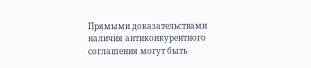Прямыми доказательствами наличия антиконкурентного соглашения могут быть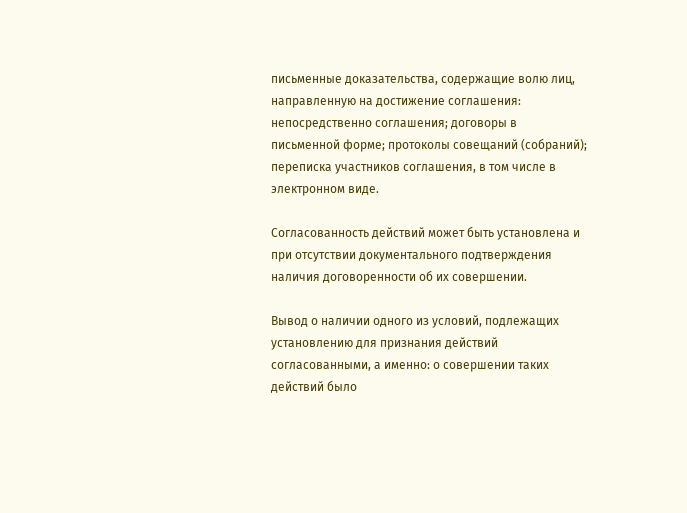письменные доказательства, содержащие волю лиц, направленную на достижение соглашения: непосредственно соглашения; договоры в письменной форме; протоколы совещаний (собраний); переписка участников соглашения, в том числе в электронном виде.

Согласованность действий может быть установлена и при отсутствии документального подтверждения наличия договоренности об их совершении.

Вывод о наличии одного из условий, подлежащих установлению для признания действий согласованными, а именно: о совершении таких действий было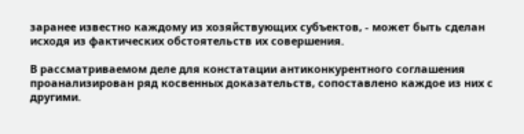заранее известно каждому из хозяйствующих субъектов, - может быть сделан исходя из фактических обстоятельств их совершения.

В рассматриваемом деле для констатации антиконкурентного соглашения проанализирован ряд косвенных доказательств, сопоставлено каждое из них с другими.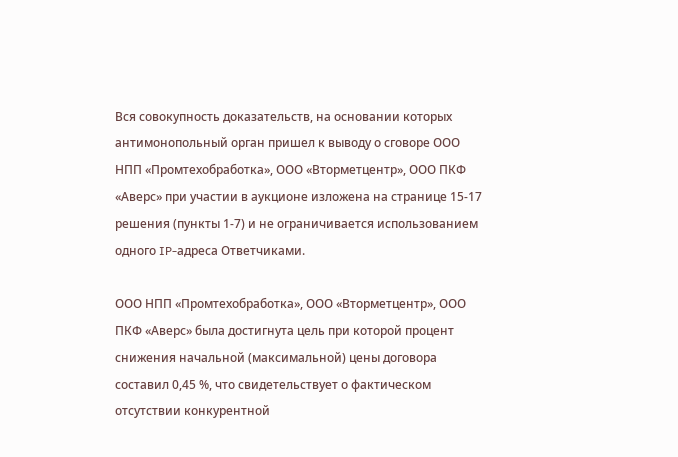Вся совокупность доказательств, на основании которых антимонопольный орган пришел к выводу о сговоре ООО НПП «Промтехобработка», ООО «Вторметцентр», ООО ПКФ «Аверс» при участии в аукционе изложена на странице 15-17 решения (пункты 1-7) и не ограничивается использованием одного IP-адреса Ответчиками.

ООО НПП «Промтехобработка», ООО «Вторметцентр», ООО ПКФ «Аверс» была достигнута цель при которой процент снижения начальной (максимальной) цены договора составил 0,45 %, что свидетельствует о фактическом отсутствии конкурентной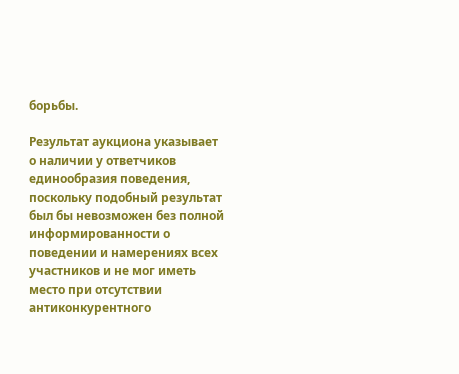борьбы.

Результат аукциона указывает о наличии у ответчиков единообразия поведения, поскольку подобный результат был бы невозможен без полной информированности о поведении и намерениях всех участников и не мог иметь место при отсутствии антиконкурентного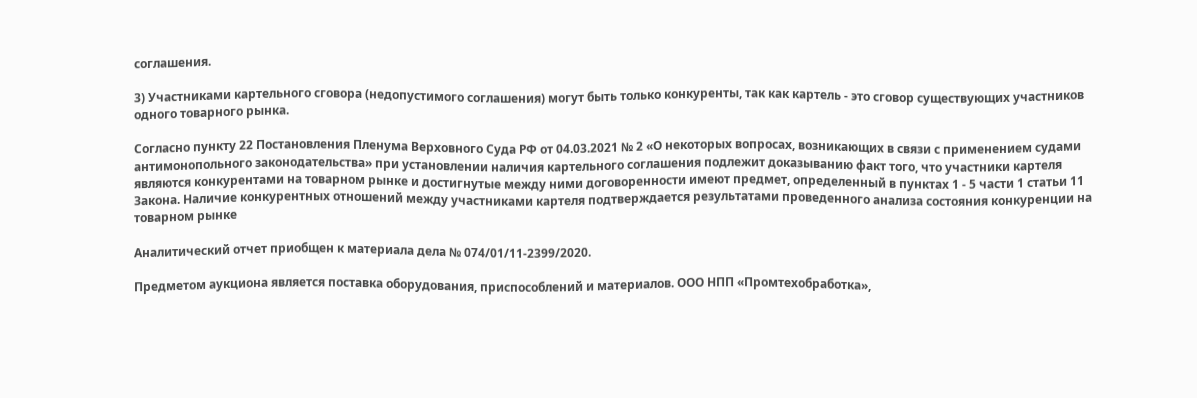соглашения.

3) Участниками картельного сговора (недопустимого соглашения) могут быть только конкуренты, так как картель - это сговор существующих участников одного товарного рынка.

Согласно пункту 22 Постановления Пленума Верховного Суда РФ от 04.03.2021 № 2 «О некоторых вопросах, возникающих в связи с применением судами антимонопольного законодательства» при установлении наличия картельного соглашения подлежит доказыванию факт того, что участники картеля являются конкурентами на товарном рынке и достигнутые между ними договоренности имеют предмет, определенный в пунктах 1 - 5 части 1 статьи 11 Закона. Наличие конкурентных отношений между участниками картеля подтверждается результатами проведенного анализа состояния конкуренции на товарном рынке

Аналитический отчет приобщен к материала дела № 074/01/11-2399/2020.

Предметом аукциона является поставка оборудования, приспособлений и материалов. ООО НПП «Промтехобработка»,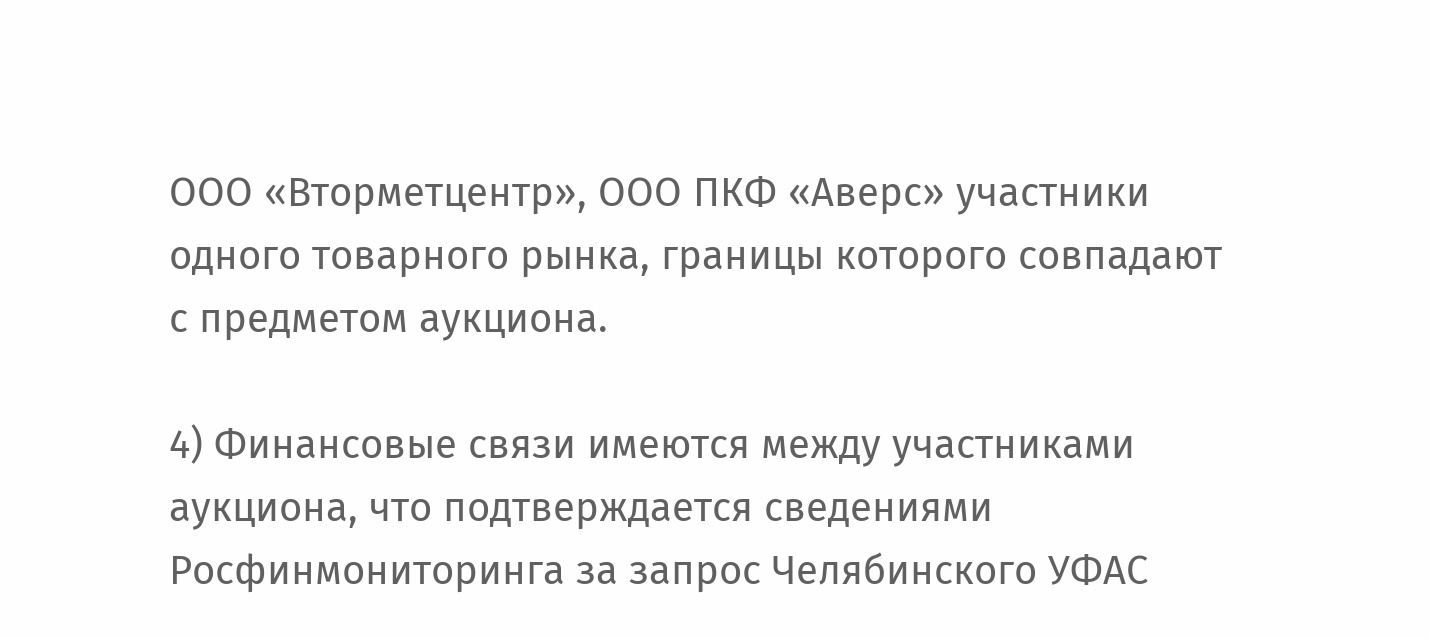ООО «Вторметцентр», ООО ПКФ «Аверс» участники одного товарного рынка, границы которого совпадают с предметом аукциона.

4) Финансовые связи имеются между участниками аукциона, что подтверждается сведениями Росфинмониторинга за запрос Челябинского УФАС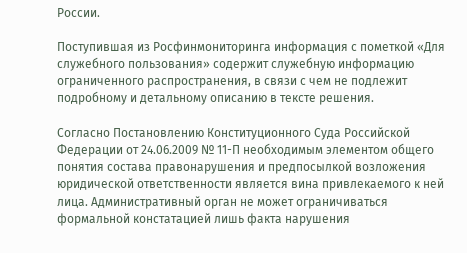России.

Поступившая из Росфинмониторинга информация с пометкой «Для служебного пользования» содержит служебную информацию ограниченного распространения, в связи с чем не подлежит подробному и детальному описанию в тексте решения.

Согласно Постановлению Конституционного Суда Российской Федерации от 24.06.2009 № 11-П необходимым элементом общего понятия состава правонарушения и предпосылкой возложения юридической ответственности является вина привлекаемого к ней лица. Административный орган не может ограничиваться формальной констатацией лишь факта нарушения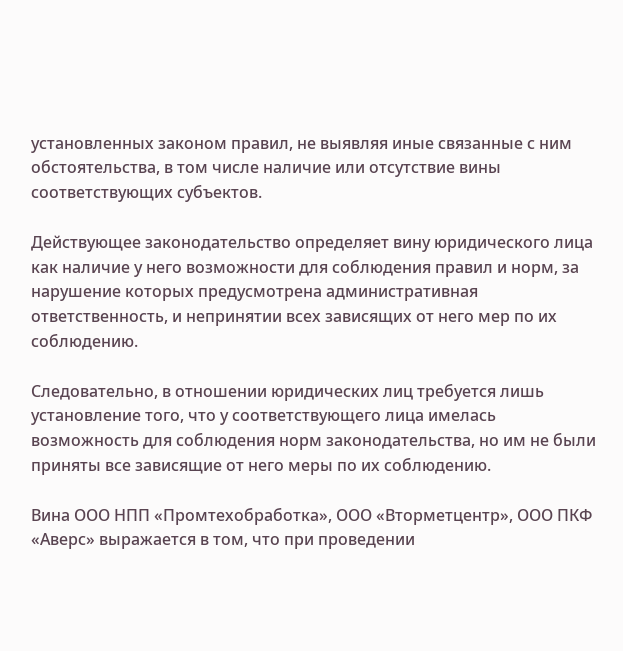установленных законом правил, не выявляя иные связанные с ним обстоятельства, в том числе наличие или отсутствие вины соответствующих субъектов.

Действующее законодательство определяет вину юридического лица как наличие у него возможности для соблюдения правил и норм, за нарушение которых предусмотрена административная ответственность, и непринятии всех зависящих от него мер по их соблюдению.

Следовательно, в отношении юридических лиц требуется лишь установление того, что у соответствующего лица имелась возможность для соблюдения норм законодательства, но им не были приняты все зависящие от него меры по их соблюдению.

Вина ООО НПП «Промтехобработка», ООО «Вторметцентр», ООО ПКФ «Аверс» выражается в том, что при проведении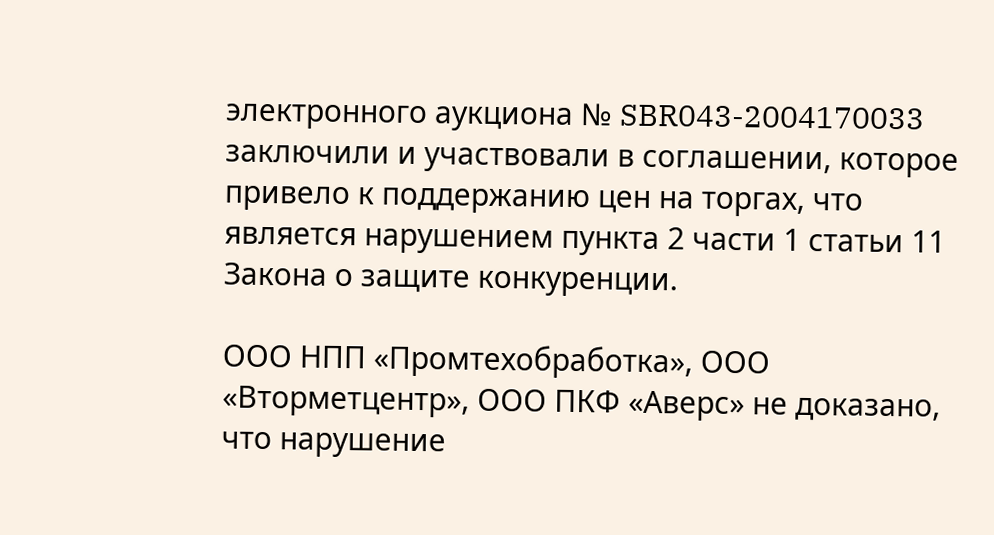электронного аукциона № SBR043-2004170033 заключили и участвовали в соглашении, которое привело к поддержанию цен на торгах, что является нарушением пункта 2 части 1 статьи 11 Закона о защите конкуренции.

ООО НПП «Промтехобработка», ООО «Вторметцентр», ООО ПКФ «Аверс» не доказано, что нарушение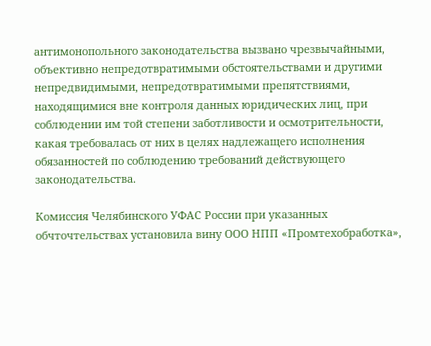антимонопольного законодательства вызвано чрезвычайными, объективно непредотвратимыми обстоятельствами и другими непредвидимыми, непредотвратимыми препятствиями, находящимися вне контроля данных юридических лиц, при соблюдении им той степени заботливости и осмотрительности, какая требовалась от них в целях надлежащего исполнения обязанностей по соблюдению требований действующего законодательства.

Комиссия Челябинского УФАС России при указанных обчточтельствах установила вину ООО НПП «Промтехобработка»,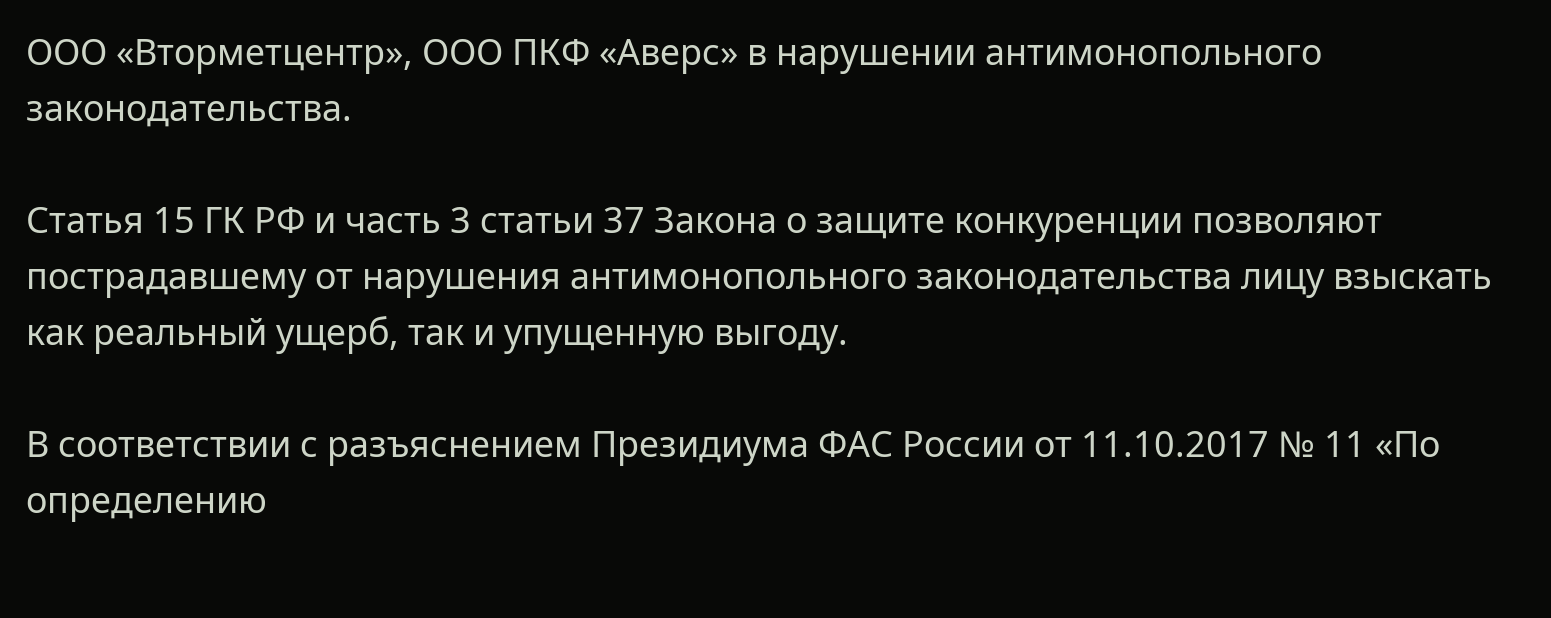ООО «Вторметцентр», ООО ПКФ «Аверс» в нарушении антимонопольного законодательства.

Статья 15 ГК РФ и часть 3 статьи 37 Закона о защите конкуренции позволяют пострадавшему от нарушения антимонопольного законодательства лицу взыскать как реальный ущерб, так и упущенную выгоду.

В соответствии с разъяснением Президиума ФАС России от 11.10.2017 № 11 «По определению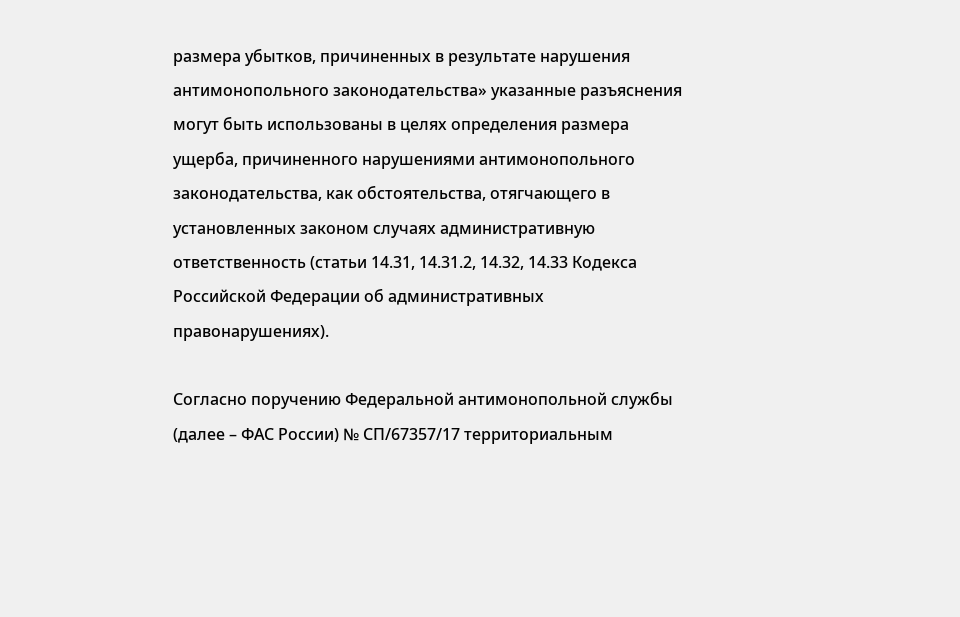размера убытков, причиненных в результате нарушения антимонопольного законодательства» указанные разъяснения могут быть использованы в целях определения размера ущерба, причиненного нарушениями антимонопольного законодательства, как обстоятельства, отягчающего в установленных законом случаях административную ответственность (статьи 14.31, 14.31.2, 14.32, 14.33 Кодекса Российской Федерации об административных правонарушениях).

Согласно поручению Федеральной антимонопольной службы (далее – ФАС России) № СП/67357/17 территориальным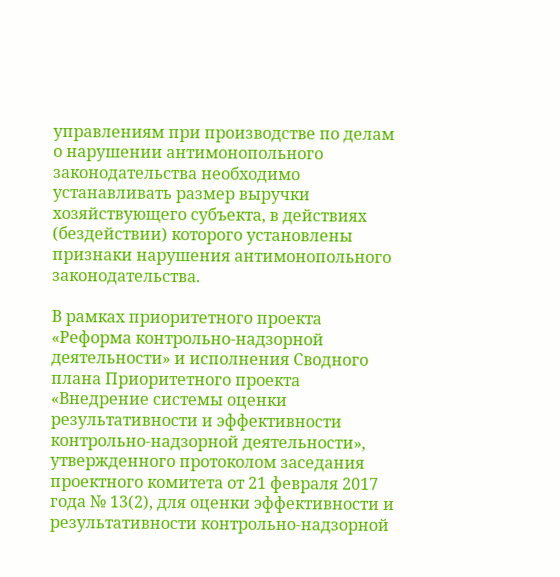управлениям при производстве по делам о нарушении антимонопольного законодательства необходимо устанавливать размер выручки хозяйствующего субъекта, в действиях (бездействии) которого установлены признаки нарушения антимонопольного законодательства.

В рамках приоритетного проекта «Реформа контрольно-надзорной деятельности» и исполнения Сводного плана Приоритетного проекта «Внедрение системы оценки результативности и эффективности контрольно-надзорной деятельности», утвержденного протоколом заседания проектного комитета от 21 февраля 2017 года № 13(2), для оценки эффективности и результативности контрольно-надзорной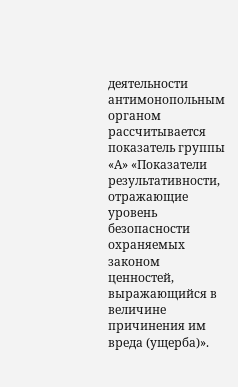деятельности антимонопольным органом рассчитывается показатель группы «А» «Показатели результативности, отражающие уровень безопасности охраняемых законом ценностей, выражающийся в величине причинения им вреда (ущерба)».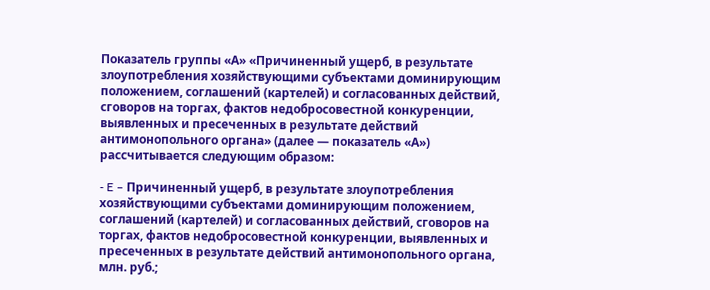Показатель группы «А» «Причиненный ущерб, в результате злоупотребления хозяйствующими субъектами доминирующим положением, соглашений (картелей) и согласованных действий, сговоров на торгах, фактов недобросовестной конкуренции, выявленных и пресеченных в результате действий антимонопольного органа» (далее — показатель «А») рассчитывается следующим образом:

- E – Причиненный ущерб, в результате злоупотребления хозяйствующими субъектами доминирующим положением, соглашений (картелей) и согласованных действий, сговоров на торгах, фактов недобросовестной конкуренции, выявленных и пресеченных в результате действий антимонопольного органа, млн. руб.;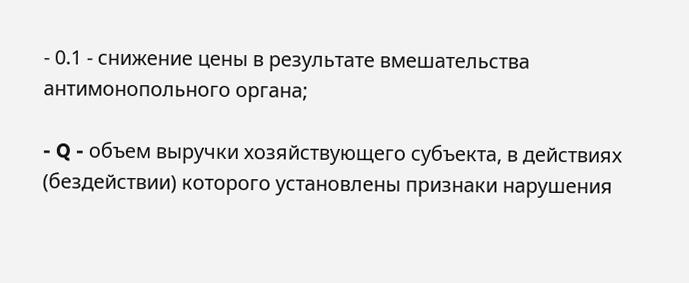- 0.1 - снижение цены в результате вмешательства антимонопольного органа;

- Q - объем выручки хозяйствующего субъекта, в действиях (бездействии) которого установлены признаки нарушения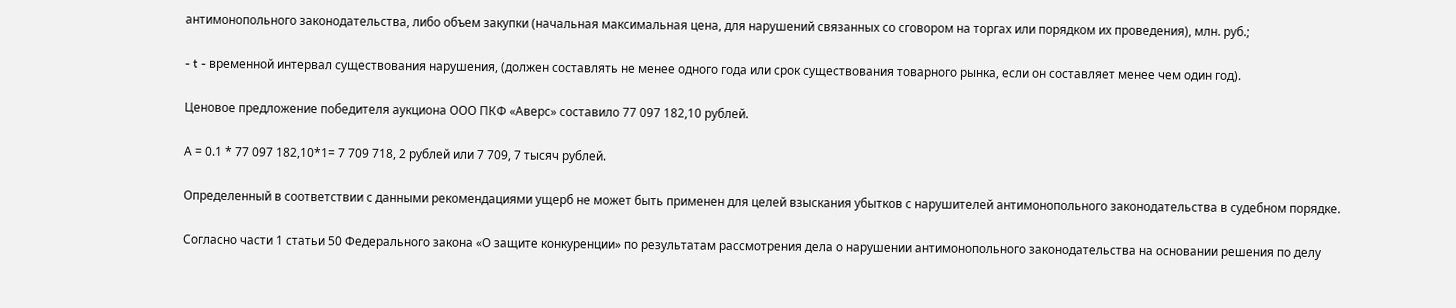антимонопольного законодательства, либо объем закупки (начальная максимальная цена, для нарушений связанных со сговором на торгах или порядком их проведения), млн. руб.;

- t - временной интервал существования нарушения, (должен составлять не менее одного года или срок существования товарного рынка, если он составляет менее чем один год).

Ценовое предложение победителя аукциона ООО ПКФ «Аверс» составило 77 097 182,10 рублей.

А = 0.1 * 77 097 182,10*1= 7 709 718, 2 рублей или 7 709, 7 тысяч рублей.

Определенный в соответствии с данными рекомендациями ущерб не может быть применен для целей взыскания убытков с нарушителей антимонопольного законодательства в судебном порядке.

Согласно части 1 статьи 50 Федерального закона «О защите конкуренции» по результатам рассмотрения дела о нарушении антимонопольного законодательства на основании решения по делу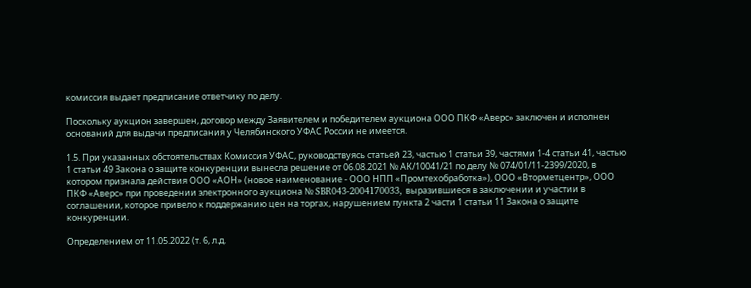комиссия выдает предписание ответчику по делу.

Поскольку аукцион завершен, договор между Заявителем и победителем аукциона ООО ПКФ «Аверс» заключен и исполнен оснований для выдачи предписания у Челябинского УФАС России не имеется.

1.5. При указанных обстоятельствах Комиссия УФАС, руководствуясь статьей 23, частью 1 статьи 39, частями 1-4 статьи 41, частью 1 статьи 49 Закона о защите конкуренции вынесла решение от 06.08.2021 № АК/10041/21 по делу № 074/01/11-2399/2020, в котором признала действия ООО «АОН» (новое наименование - ООО НПП «Промтехобработка»), ООО «Вторметцентр», ООО ПКФ «Аверс» при проведении электронного аукциона № SBR043-2004170033, выразившиеся в заключении и участии в соглашении, которое привело к поддержанию цен на торгах, нарушением пункта 2 части 1 статьи 11 Закона о защите конкуренции.

Определением от 11.05.2022 (т. 6, л.д.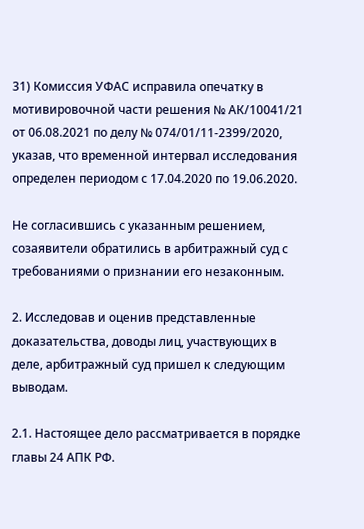31) Комиссия УФАС исправила опечатку в мотивировочной части решения № АК/10041/21 от 06.08.2021 по делу № 074/01/11-2399/2020, указав, что временной интервал исследования определен периодом с 17.04.2020 по 19.06.2020.

Не согласившись с указанным решением, созаявители обратились в арбитражный суд с требованиями о признании его незаконным.

2. Исследовав и оценив представленные доказательства, доводы лиц, участвующих в деле, арбитражный суд пришел к следующим выводам.

2.1. Настоящее дело рассматривается в порядке главы 24 АПК РФ.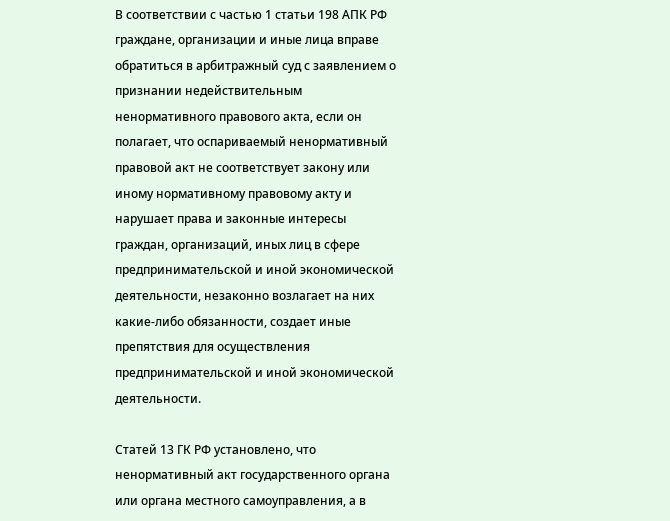В соответствии с частью 1 статьи 198 АПК РФ граждане, организации и иные лица вправе обратиться в арбитражный суд с заявлением о признании недействительным ненормативного правового акта, если он полагает, что оспариваемый ненормативный правовой акт не соответствует закону или иному нормативному правовому акту и нарушает права и законные интересы граждан, организаций, иных лиц в сфере предпринимательской и иной экономической деятельности, незаконно возлагает на них какие-либо обязанности, создает иные препятствия для осуществления предпринимательской и иной экономической деятельности.

Статей 13 ГК РФ установлено, что ненормативный акт государственного органа или органа местного самоуправления, а в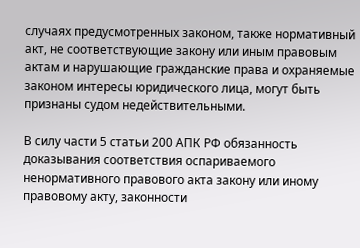случаях предусмотренных законом, также нормативный акт, не соответствующие закону или иным правовым актам и нарушающие гражданские права и охраняемые законом интересы юридического лица, могут быть признаны судом недействительными.

В силу части 5 статьи 200 АПК РФ обязанность доказывания соответствия оспариваемого ненормативного правового акта закону или иному правовому акту, законности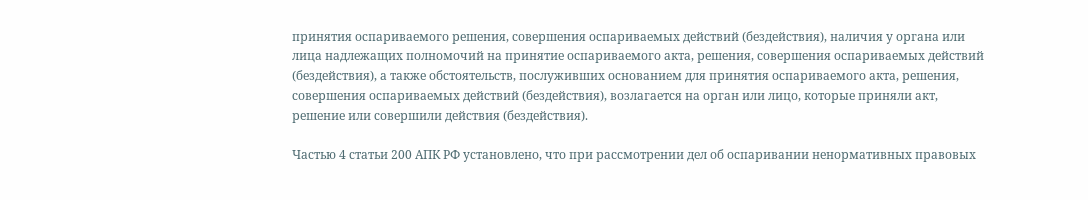принятия оспариваемого решения, совершения оспариваемых действий (бездействия), наличия у органа или лица надлежащих полномочий на принятие оспариваемого акта, решения, совершения оспариваемых действий (бездействия), а также обстоятельств, послуживших основанием для принятия оспариваемого акта, решения, совершения оспариваемых действий (бездействия), возлагается на орган или лицо, которые приняли акт, решение или совершили действия (бездействия).

Частью 4 статьи 200 АПК РФ установлено, что при рассмотрении дел об оспаривании ненормативных правовых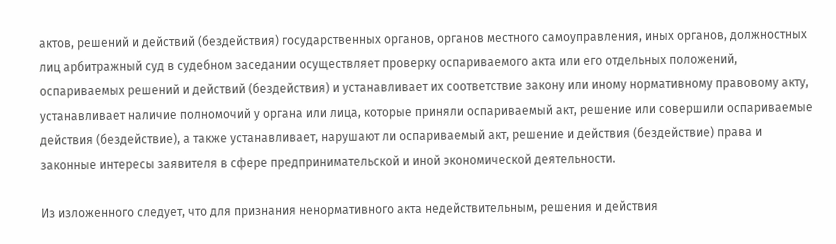актов, решений и действий (бездействия) государственных органов, органов местного самоуправления, иных органов, должностных лиц арбитражный суд в судебном заседании осуществляет проверку оспариваемого акта или его отдельных положений, оспариваемых решений и действий (бездействия) и устанавливает их соответствие закону или иному нормативному правовому акту, устанавливает наличие полномочий у органа или лица, которые приняли оспариваемый акт, решение или совершили оспариваемые действия (бездействие), а также устанавливает, нарушают ли оспариваемый акт, решение и действия (бездействие) права и законные интересы заявителя в сфере предпринимательской и иной экономической деятельности.

Из изложенного следует, что для признания ненормативного акта недействительным, решения и действия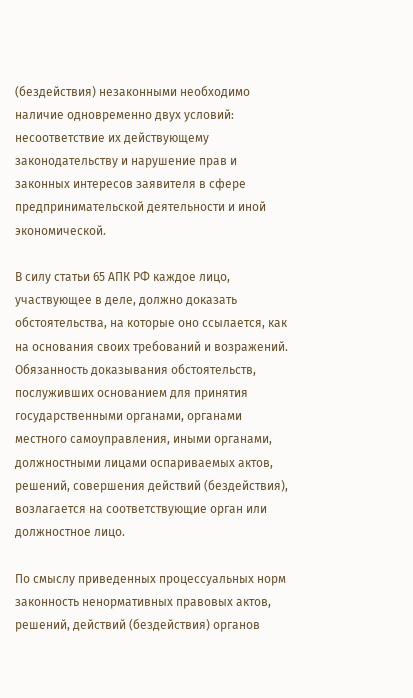(бездействия) незаконными необходимо наличие одновременно двух условий: несоответствие их действующему законодательству и нарушение прав и законных интересов заявителя в сфере предпринимательской деятельности и иной экономической.

В силу статьи 65 АПК РФ каждое лицо, участвующее в деле, должно доказать обстоятельства, на которые оно ссылается, как на основания своих требований и возражений. Обязанность доказывания обстоятельств, послуживших основанием для принятия государственными органами, органами местного самоуправления, иными органами, должностными лицами оспариваемых актов, решений, совершения действий (бездействия), возлагается на соответствующие орган или должностное лицо.

По смыслу приведенных процессуальных норм законность ненормативных правовых актов, решений, действий (бездействия) органов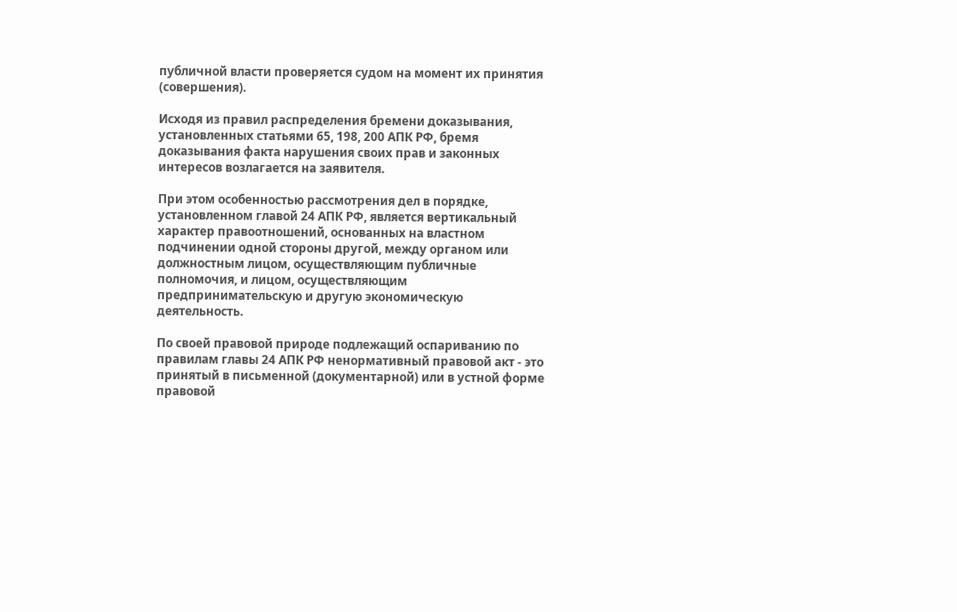публичной власти проверяется судом на момент их принятия (совершения).

Исходя из правил распределения бремени доказывания, установленных статьями 65, 198, 200 АПК РФ, бремя доказывания факта нарушения своих прав и законных интересов возлагается на заявителя.

При этом особенностью рассмотрения дел в порядке, установленном главой 24 АПК РФ, является вертикальный характер правоотношений, основанных на властном подчинении одной стороны другой, между органом или должностным лицом, осуществляющим публичные полномочия, и лицом, осуществляющим предпринимательскую и другую экономическую деятельность.

По своей правовой природе подлежащий оспариванию по правилам главы 24 АПК РФ ненормативный правовой акт - это принятый в письменной (документарной) или в устной форме правовой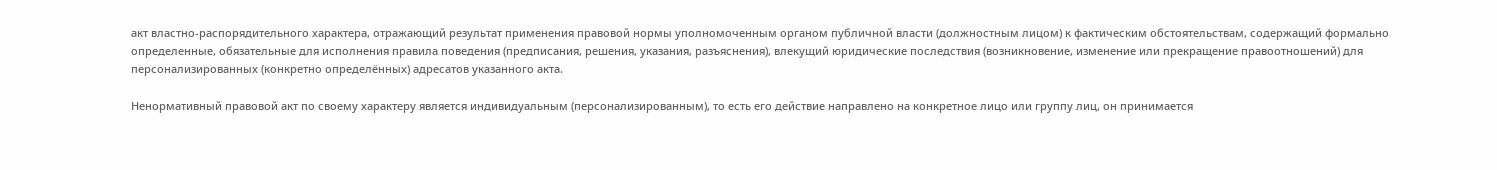акт властно-распорядительного характера, отражающий результат применения правовой нормы уполномоченным органом публичной власти (должностным лицом) к фактическим обстоятельствам, содержащий формально определенные, обязательные для исполнения правила поведения (предписания, решения, указания, разъяснения), влекущий юридические последствия (возникновение, изменение или прекращение правоотношений) для персонализированных (конкретно определённых) адресатов указанного акта.

Ненормативный правовой акт по своему характеру является индивидуальным (персонализированным), то есть его действие направлено на конкретное лицо или группу лиц, он принимается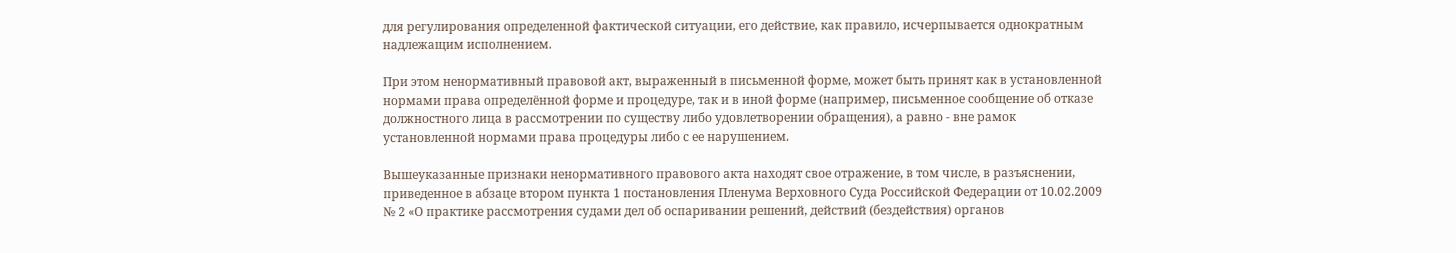для регулирования определенной фактической ситуации, его действие, как правило, исчерпывается однократным надлежащим исполнением.

При этом ненормативный правовой акт, выраженный в письменной форме, может быть принят как в установленной нормами права определённой форме и процедуре, так и в иной форме (например, письменное сообщение об отказе должностного лица в рассмотрении по существу либо удовлетворении обращения), а равно - вне рамок установленной нормами права процедуры либо с ее нарушением.

Вышеуказанные признаки ненормативного правового акта находят свое отражение, в том числе, в разъяснении, приведенное в абзаце втором пункта 1 постановления Пленума Верховного Суда Российской Федерации от 10.02.2009 № 2 «О практике рассмотрения судами дел об оспаривании решений, действий (бездействия) органов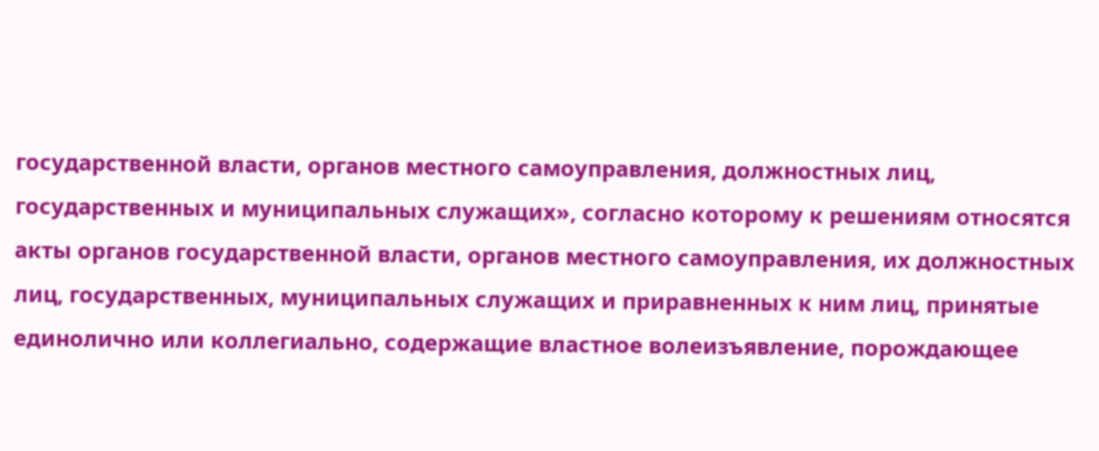государственной власти, органов местного самоуправления, должностных лиц, государственных и муниципальных служащих», согласно которому к решениям относятся акты органов государственной власти, органов местного самоуправления, их должностных лиц, государственных, муниципальных служащих и приравненных к ним лиц, принятые единолично или коллегиально, содержащие властное волеизъявление, порождающее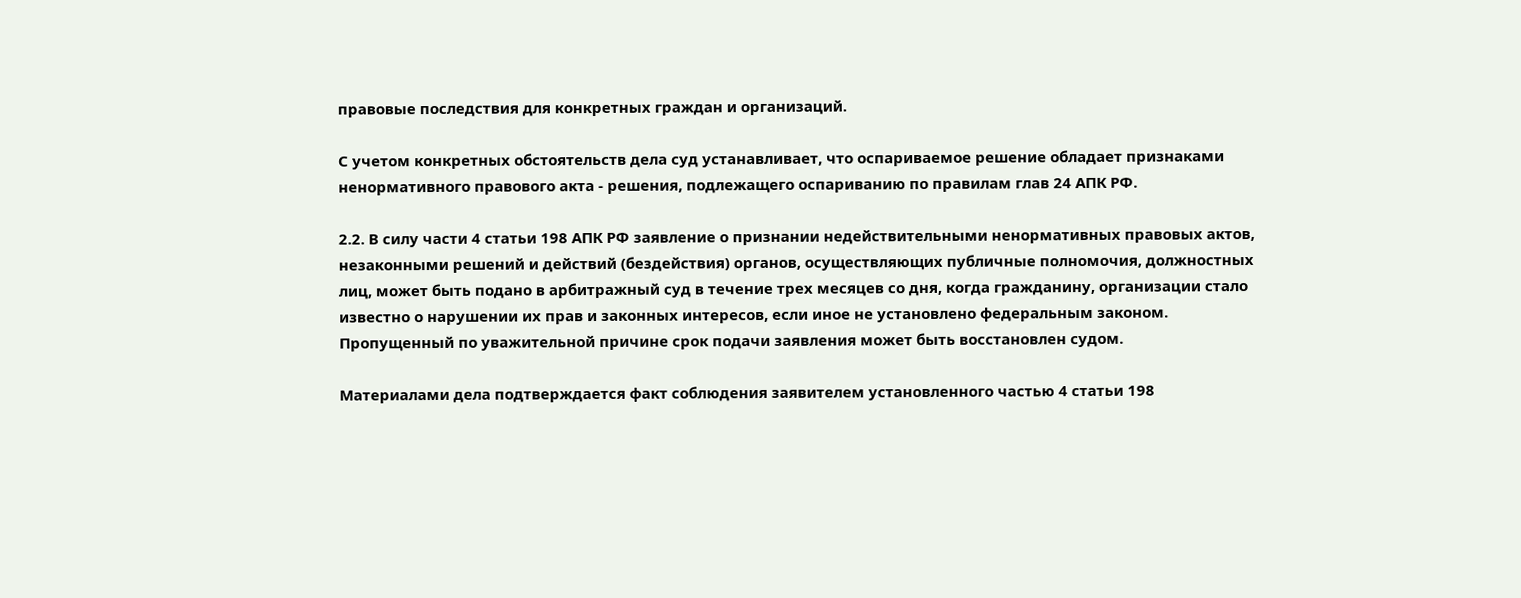правовые последствия для конкретных граждан и организаций.

С учетом конкретных обстоятельств дела суд устанавливает, что оспариваемое решение обладает признаками ненормативного правового акта - решения, подлежащего оспариванию по правилам глав 24 АПК РФ.

2.2. В силу части 4 статьи 198 АПК РФ заявление о признании недействительными ненормативных правовых актов, незаконными решений и действий (бездействия) органов, осуществляющих публичные полномочия, должностных лиц, может быть подано в арбитражный суд в течение трех месяцев со дня, когда гражданину, организации стало известно о нарушении их прав и законных интересов, если иное не установлено федеральным законом. Пропущенный по уважительной причине срок подачи заявления может быть восстановлен судом.

Материалами дела подтверждается факт соблюдения заявителем установленного частью 4 статьи 198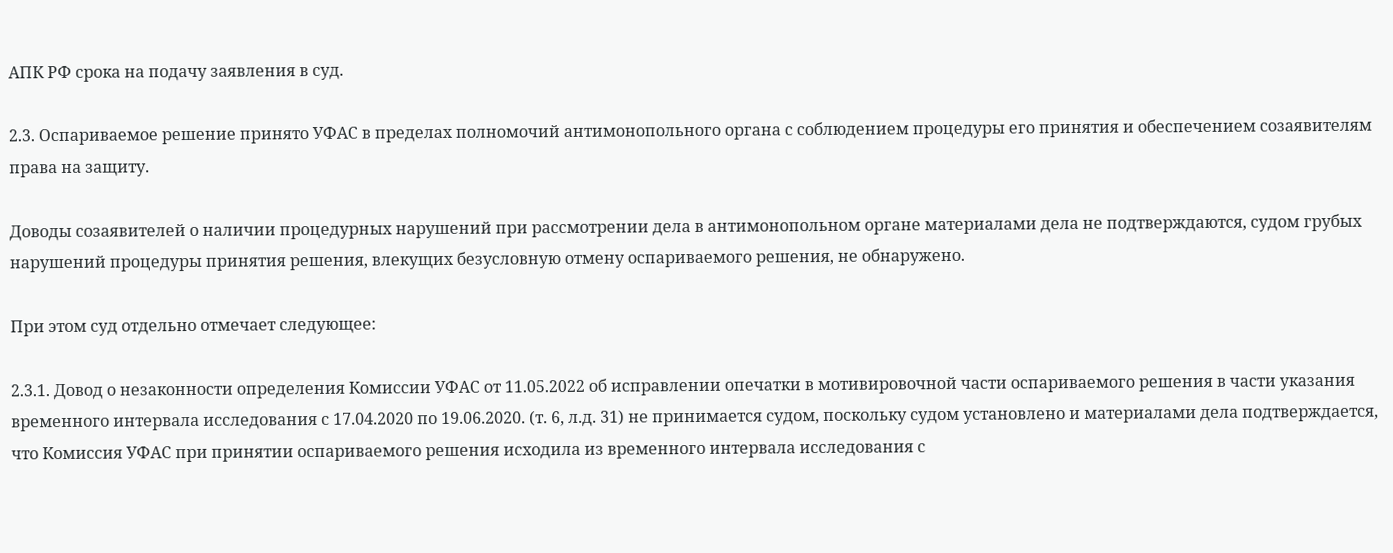АПК РФ срока на подачу заявления в суд.

2.3. Оспариваемое решение принято УФАС в пределах полномочий антимонопольного органа с соблюдением процедуры его принятия и обеспечением созаявителям права на защиту.

Доводы созаявителей о наличии процедурных нарушений при рассмотрении дела в антимонопольном органе материалами дела не подтверждаются, судом грубых нарушений процедуры принятия решения, влекущих безусловную отмену оспариваемого решения, не обнаружено.

При этом суд отдельно отмечает следующее:

2.3.1. Довод о незаконности определения Комиссии УФАС от 11.05.2022 об исправлении опечатки в мотивировочной части оспариваемого решения в части указания временного интервала исследования с 17.04.2020 по 19.06.2020. (т. 6, л.д. 31) не принимается судом, поскольку судом установлено и материалами дела подтверждается, что Комиссия УФАС при принятии оспариваемого решения исходила из временного интервала исследования с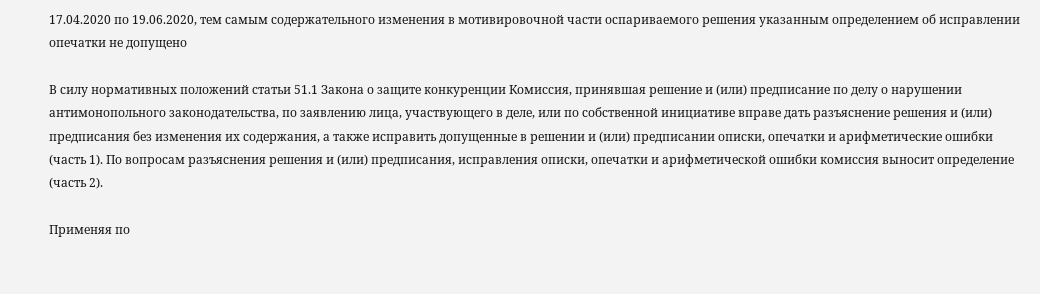17.04.2020 по 19.06.2020, тем самым содержательного изменения в мотивировочной части оспариваемого решения указанным определением об исправлении опечатки не допущено

В силу нормативных положений статьи 51.1 Закона о защите конкуренции Комиссия, принявшая решение и (или) предписание по делу о нарушении антимонопольного законодательства, по заявлению лица, участвующего в деле, или по собственной инициативе вправе дать разъяснение решения и (или) предписания без изменения их содержания, а также исправить допущенные в решении и (или) предписании описки, опечатки и арифметические ошибки (часть 1). По вопросам разъяснения решения и (или) предписания, исправления описки, опечатки и арифметической ошибки комиссия выносит определение (часть 2).

Применяя по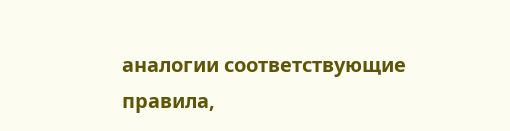аналогии соответствующие правила,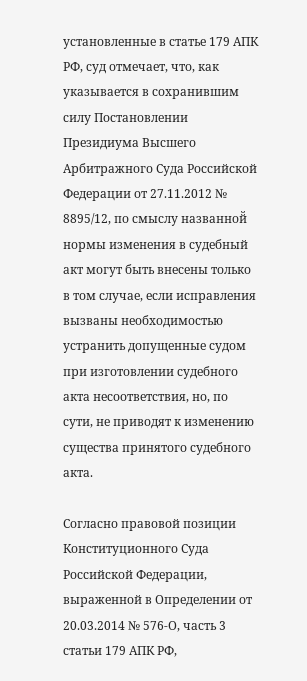установленные в статье 179 АПК РФ, суд отмечает, что, как указывается в сохранившим силу Постановлении Президиума Высшего Арбитражного Суда Российской Федерации от 27.11.2012 № 8895/12, по смыслу названной̆ нормы изменения в судебный акт могут быть внесены только в том случае, если исправления вызваны необходимостью устранить допущенные судом при изготовлении судебного акта несоответствия, но, по сути, не приводят к изменению существа принятого судебного акта.

Согласно правовой позиции Конституционного Суда Российской Федерации, выраженной в Определении от 20.03.2014 № 576-О, часть 3 статьи 179 АПК РФ,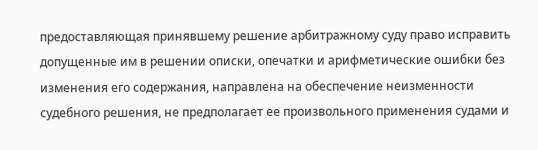предоставляющая принявшему решение арбитражному суду право исправить допущенные им в решении описки, опечатки и арифметические ошибки без изменения его содержания, направлена на обеспечение неизменности судебного решения, не предполагает ее произвольного применения судами и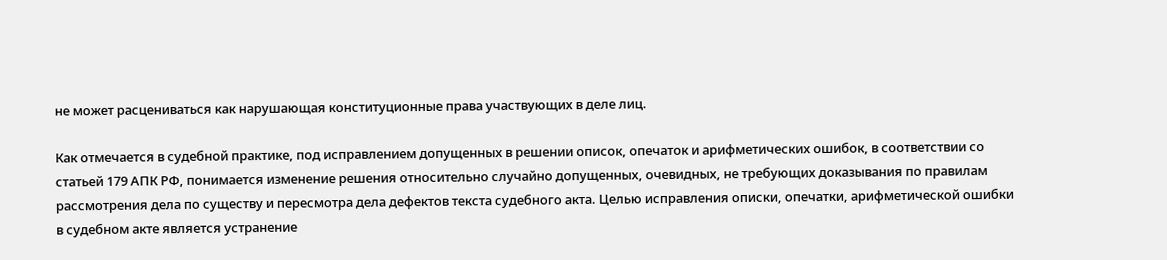не может расцениваться как нарушающая конституционные права участвующих в деле лиц.

Как отмечается в судебной практике, под исправлением допущенных в решении описок, опечаток и арифметических ошибок, в соответствии со статьей 179 АПК РФ, понимается изменение решения относительно случайно допущенных, очевидных, не требующих доказывания по правилам рассмотрения дела по существу и пересмотра дела дефектов текста судебного акта. Целью исправления описки, опечатки, арифметической ошибки в судебном акте является устранение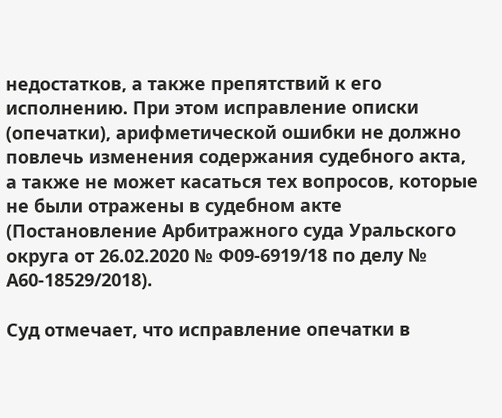недостатков, а также препятствий к его исполнению. При этом исправление описки (опечатки), арифметической ошибки не должно повлечь изменения содержания судебного акта, а также не может касаться тех вопросов, которые не были отражены в судебном акте (Постановление Арбитражного суда Уральского округа от 26.02.2020 № Ф09-6919/18 по делу № А60-18529/2018).

Суд отмечает, что исправление опечатки в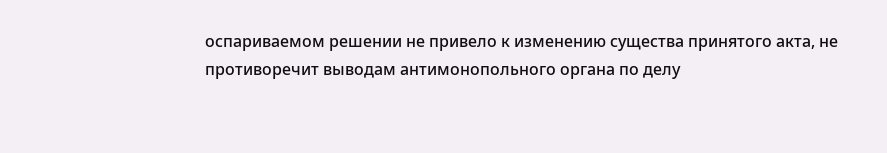оспариваемом решении не привело к изменению существа принятого акта, не противоречит выводам антимонопольного органа по делу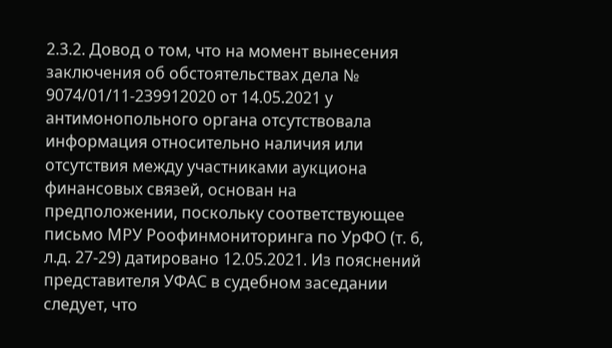2.3.2. Довод о том, что на момент вынесения заключения об обстоятельствах дела № 9074/01/11-2З9912020 от 14.05.2021 у антимонопольного органа отсутствовала информация относительно наличия или отсутствия между участниками аукциона финансовых связей, основан на предположении, поскольку соответствующее письмо МРУ Роофинмониторинга по УрФО (т. 6, л.д. 27-29) датировано 12.05.2021. Из пояснений представителя УФАС в судебном заседании следует, что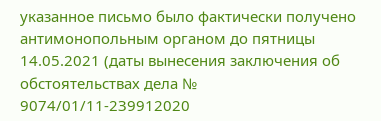указанное письмо было фактически получено антимонопольным органом до пятницы 14.05.2021 (даты вынесения заключения об обстоятельствах дела № 9074/01/11-2З9912020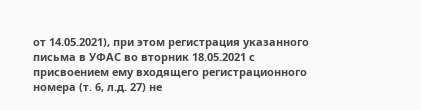от 14.05.2021), при этом регистрация указанного письма в УФАС во вторник 18.05.2021 с присвоением ему входящего регистрационного номера (т. 6, л.д. 27) не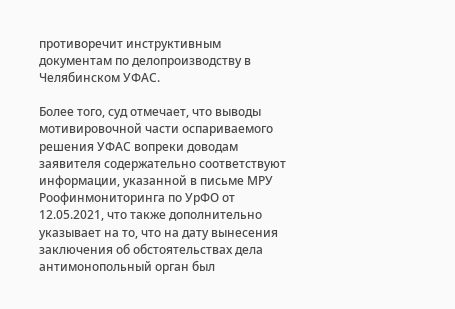противоречит инструктивным документам по делопроизводству в Челябинском УФАС.

Более того, суд отмечает, что выводы мотивировочной части оспариваемого решения УФАС вопреки доводам заявителя содержательно соответствуют информации, указанной в письме МРУ Роофинмониторинга по УрФО от 12.05.2021, что также дополнительно указывает на то, что на дату вынесения заключения об обстоятельствах дела антимонопольный орган был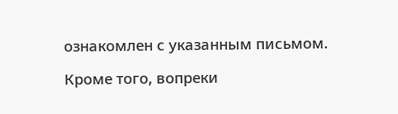ознакомлен с указанным письмом.

Кроме того, вопреки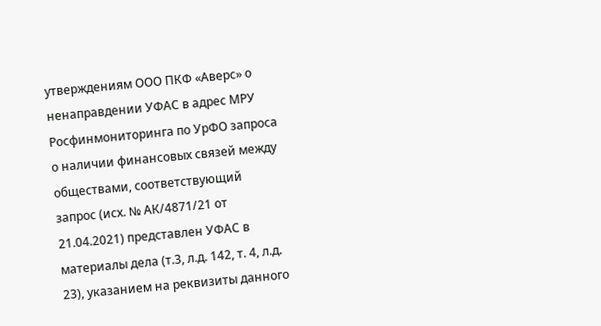утверждениям ООО ПКФ «Аверс» о ненаправдении УФАС в адрес МРУ Росфинмониторинга по УрФО запроса о наличии финансовых связей между обществами, соответствующий запрос (исх. № АК/4871/21 от 21.04.2021) представлен УФАС в материалы дела (т.3, л.д. 142, т. 4, л.д. 23), указанием на реквизиты данного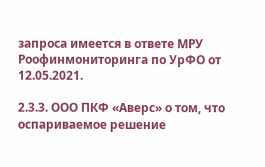запроса имеется в ответе МРУ Роофинмониторинга по УрФО от 12.05.2021.

2.3.3. ООО ПКФ «Аверс» о том, что оспариваемое решение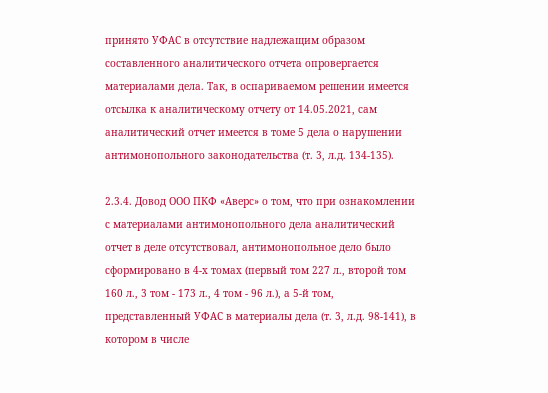принято УФАС в отсутствие надлежащим образом составленного аналитического отчета опровергается материалами дела. Так, в оспариваемом решении имеется отсылка к аналитическому отчету от 14.05.2021, сам аналитический отчет имеется в томе 5 дела о нарушении антимонопольного законодательства (т. 3, л.д. 134-135).

2.3.4. Довод ООО ПКФ «Аверс» о том, что при ознакомлении с материалами антимонопольного дела аналитический отчет в деле отсутствовал, антимонопольное дело было сформировано в 4-х томах (первый том 227 л., второй том 160 л., 3 том - 173 л., 4 том - 96 л.), а 5-й том, представленный УФАС в материалы дела (т. 3, л.д. 98-141), в котором в числе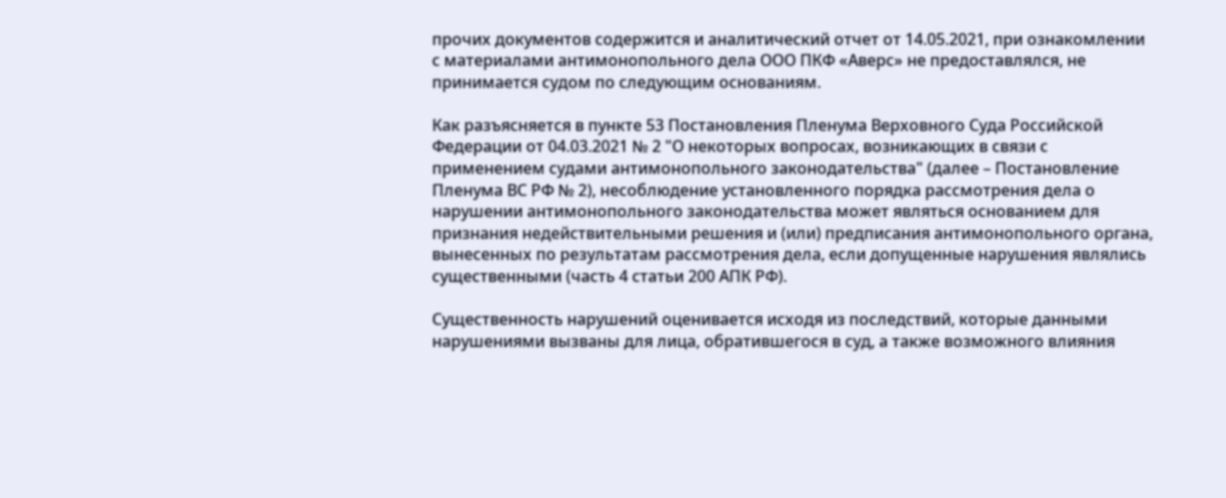прочих документов содержится и аналитический отчет от 14.05.2021, при ознакомлении с материалами антимонопольного дела ООО ПКФ «Аверс» не предоставлялся, не принимается судом по следующим основаниям.

Как разъясняется в пункте 53 Постановления Пленума Верховного Суда Российской Федерации от 04.03.2021 № 2 "О некоторых вопросах, возникающих в связи с применением судами антимонопольного законодательства" (далее – Постановление Пленума ВС РФ № 2), несоблюдение установленного порядка рассмотрения дела о нарушении антимонопольного законодательства может являться основанием для признания недействительными решения и (или) предписания антимонопольного органа, вынесенных по результатам рассмотрения дела, если допущенные нарушения являлись существенными (часть 4 статьи 200 АПК РФ).

Существенность нарушений оценивается исходя из последствий, которые данными нарушениями вызваны для лица, обратившегося в суд, а также возможного влияния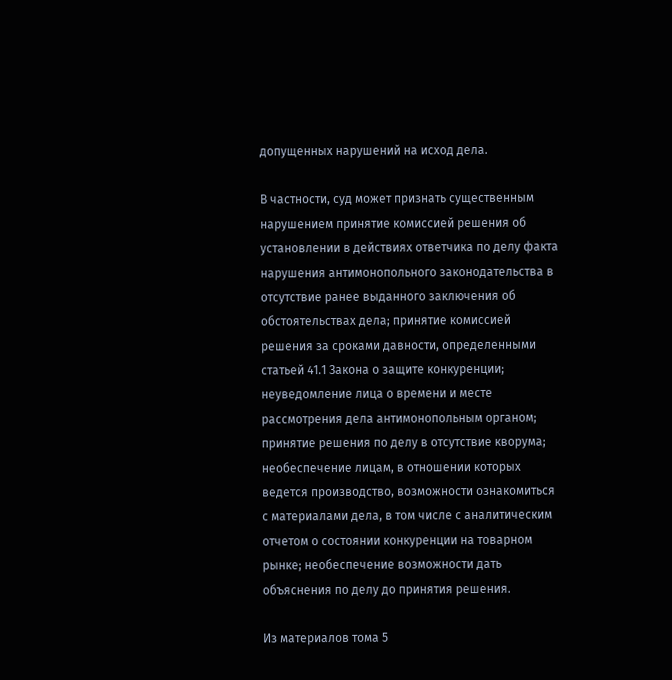допущенных нарушений на исход дела.

В частности, суд может признать существенным нарушением принятие комиссией решения об установлении в действиях ответчика по делу факта нарушения антимонопольного законодательства в отсутствие ранее выданного заключения об обстоятельствах дела; принятие комиссией решения за сроками давности, определенными статьей 41.1 Закона о защите конкуренции; неуведомление лица о времени и месте рассмотрения дела антимонопольным органом; принятие решения по делу в отсутствие кворума; необеспечение лицам, в отношении которых ведется производство, возможности ознакомиться с материалами дела, в том числе с аналитическим отчетом о состоянии конкуренции на товарном рынке; необеспечение возможности дать объяснения по делу до принятия решения.

Из материалов тома 5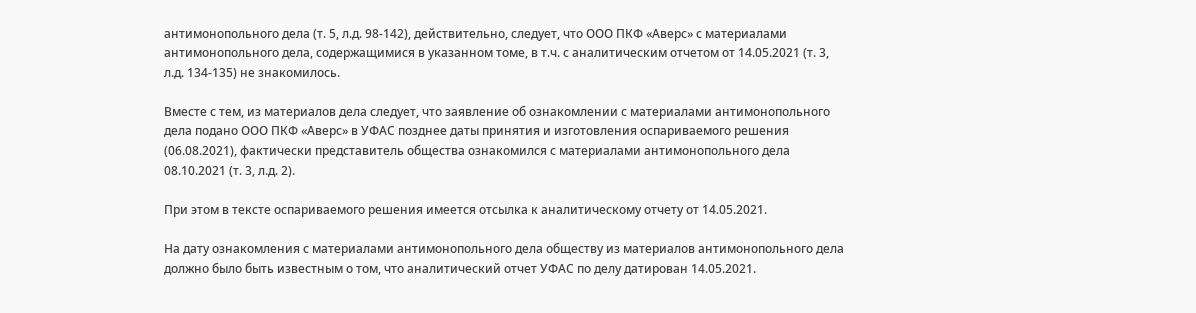антимонопольного дела (т. 5, л.д. 98-142), действительно, следует, что ООО ПКФ «Аверс» с материалами антимонопольного дела, содержащимися в указанном томе, в т.ч. с аналитическим отчетом от 14.05.2021 (т. 3, л.д. 134-135) не знакомилось.

Вместе с тем, из материалов дела следует, что заявление об ознакомлении с материалами антимонопольного дела подано ООО ПКФ «Аверс» в УФАС позднее даты принятия и изготовления оспариваемого решения (06.08.2021), фактически представитель общества ознакомился с материалами антимонопольного дела 08.10.2021 (т. 3, л.д. 2).

При этом в тексте оспариваемого решения имеется отсылка к аналитическому отчету от 14.05.2021.

На дату ознакомления с материалами антимонопольного дела обществу из материалов антимонопольного дела должно было быть известным о том, что аналитический отчет УФАС по делу датирован 14.05.2021.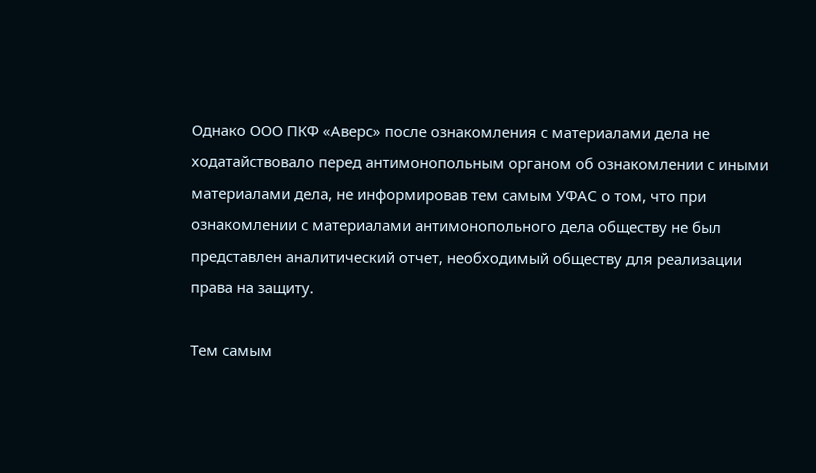Однако ООО ПКФ «Аверс» после ознакомления с материалами дела не ходатайствовало перед антимонопольным органом об ознакомлении с иными материалами дела, не информировав тем самым УФАС о том, что при ознакомлении с материалами антимонопольного дела обществу не был представлен аналитический отчет, необходимый обществу для реализации права на защиту.

Тем самым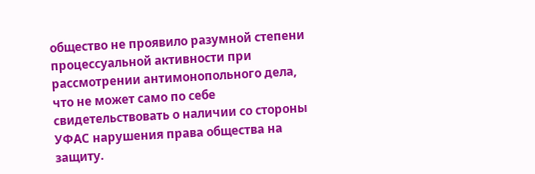общество не проявило разумной степени процессуальной активности при рассмотрении антимонопольного дела, что не может само по себе свидетельствовать о наличии со стороны УФАС нарушения права общества на защиту.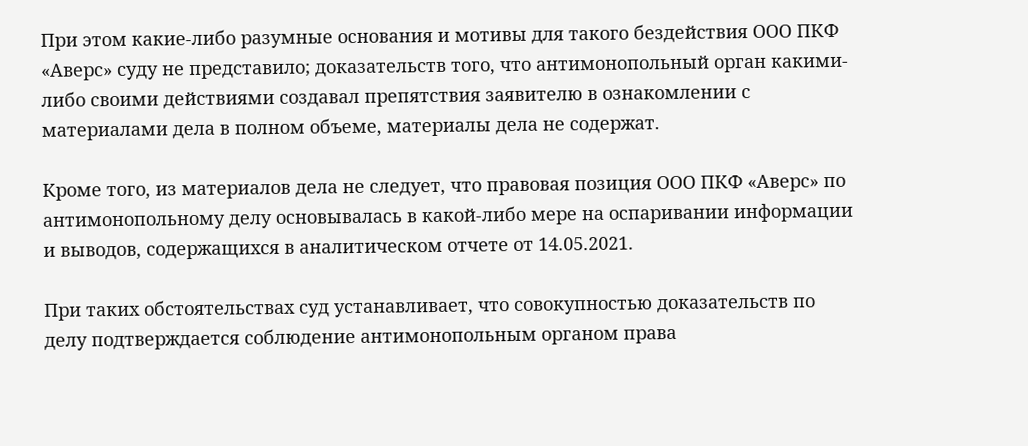При этом какие-либо разумные основания и мотивы для такого бездействия ООО ПКФ «Аверс» суду не представило; доказательств того, что антимонопольный орган какими-либо своими действиями создавал препятствия заявителю в ознакомлении с материалами дела в полном объеме, материалы дела не содержат.

Кроме того, из материалов дела не следует, что правовая позиция ООО ПКФ «Аверс» по антимонопольному делу основывалась в какой-либо мере на оспаривании информации и выводов, содержащихся в аналитическом отчете от 14.05.2021.

При таких обстоятельствах суд устанавливает, что совокупностью доказательств по делу подтверждается соблюдение антимонопольным органом права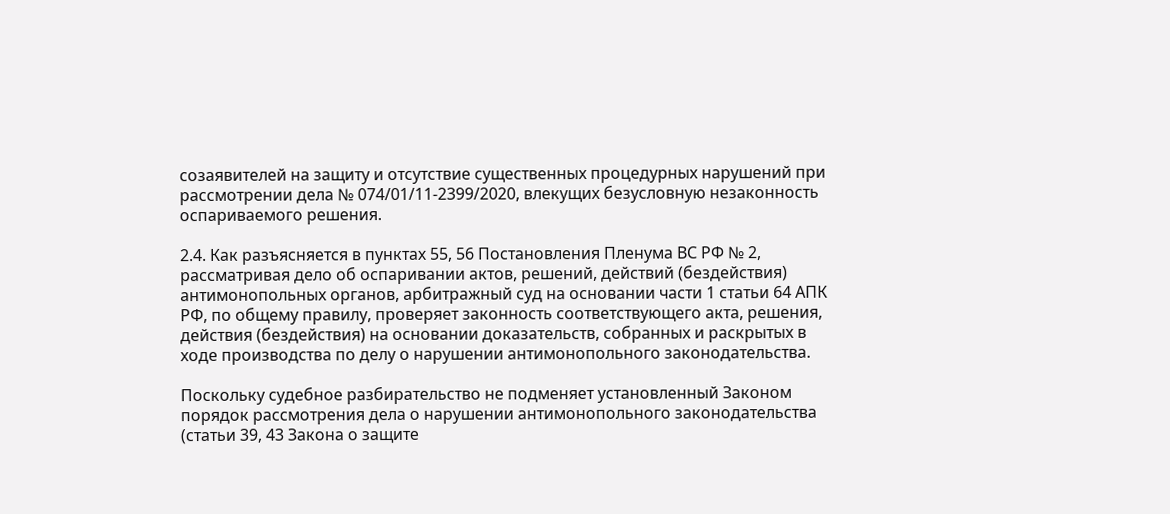созаявителей на защиту и отсутствие существенных процедурных нарушений при рассмотрении дела № 074/01/11-2399/2020, влекущих безусловную незаконность оспариваемого решения.

2.4. Как разъясняется в пунктах 55, 56 Постановления Пленума ВС РФ № 2, рассматривая дело об оспаривании актов, решений, действий (бездействия) антимонопольных органов, арбитражный суд на основании части 1 статьи 64 АПК РФ, по общему правилу, проверяет законность соответствующего акта, решения, действия (бездействия) на основании доказательств, собранных и раскрытых в ходе производства по делу о нарушении антимонопольного законодательства.

Поскольку судебное разбирательство не подменяет установленный Законом порядок рассмотрения дела о нарушении антимонопольного законодательства (статьи 39, 43 Закона о защите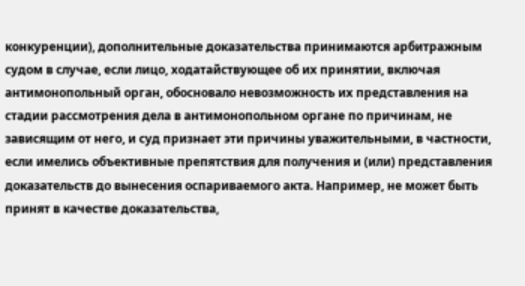конкуренции), дополнительные доказательства принимаются арбитражным судом в случае, если лицо, ходатайствующее об их принятии, включая антимонопольный орган, обосновало невозможность их представления на стадии рассмотрения дела в антимонопольном органе по причинам, не зависящим от него, и суд признает эти причины уважительными, в частности, если имелись объективные препятствия для получения и (или) представления доказательств до вынесения оспариваемого акта. Например, не может быть принят в качестве доказательства,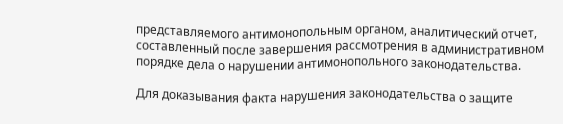представляемого антимонопольным органом, аналитический отчет, составленный после завершения рассмотрения в административном порядке дела о нарушении антимонопольного законодательства.

Для доказывания факта нарушения законодательства о защите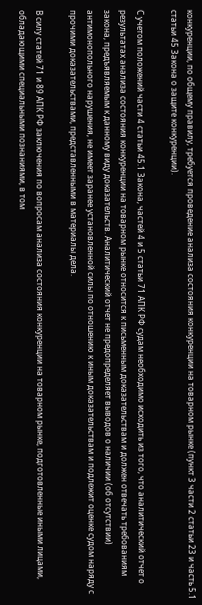конкуренции, по общему правилу, требуется проведение анализа состояния конкуренции на товарном рынке (пункт 3 части 2 статьи 23 и часть 5.1 статьи 45 Закона о защите конкуренции).

С учетом положений части 4 статьи 45.1 Закона, частей 4 и 5 статьи 71 АПК РФ судам необходимо исходить из того, что аналитический отчет о результатах анализа состояния конкуренции на товарном рынке относится к письменным доказательствам и должен отвечать требованиям закона, предъявляемым к данному виду доказательств. Аналитический отчет не предопределяет выводов о наличии (об отсутствии) антимонопольного нарушения, не имеет заранее установленной силы по отношению к иным доказательствам и подлежит оценке судом наряду с прочими доказательствами, представленными в материалы дела.

В силу статей 71 и 89 АПК РФ заключения по вопросам анализа состояния конкуренции на товарном рынке, подготовленные иными лицами, обладающими специальными познаниями, в том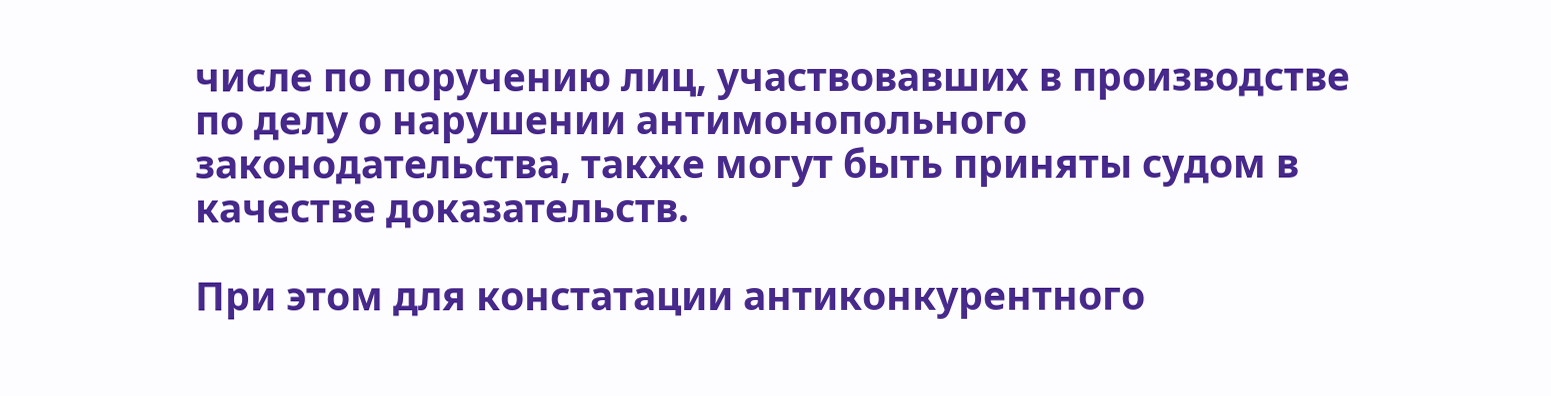числе по поручению лиц, участвовавших в производстве по делу о нарушении антимонопольного законодательства, также могут быть приняты судом в качестве доказательств.

При этом для констатации антиконкурентного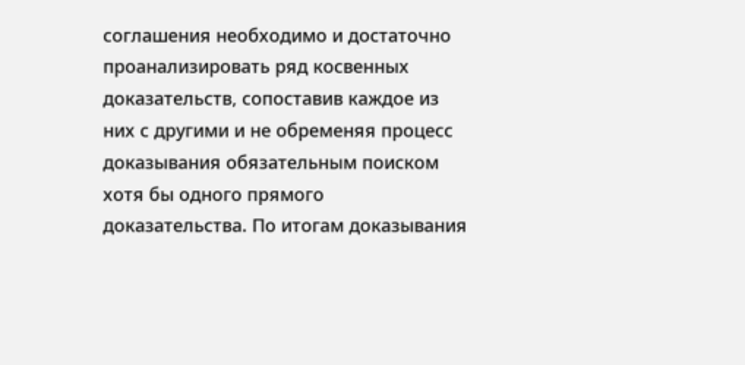соглашения необходимо и достаточно проанализировать ряд косвенных доказательств, сопоставив каждое из них с другими и не обременяя процесс доказывания обязательным поиском хотя бы одного прямого доказательства. По итогам доказывания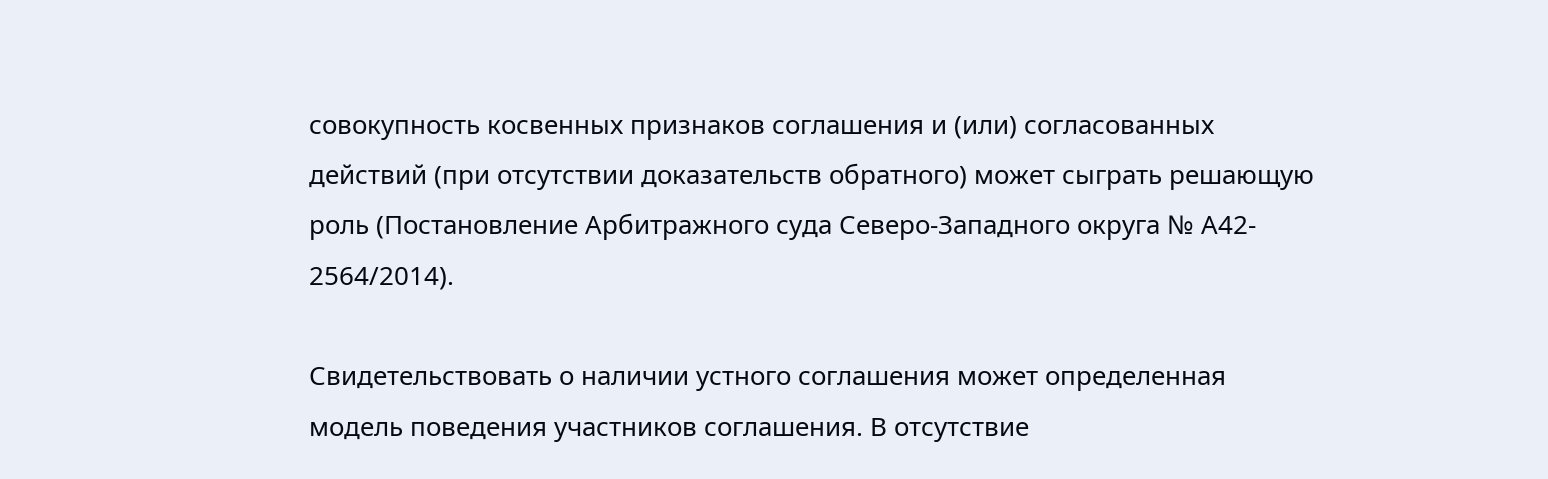совокупность косвенных признаков соглашения и (или) согласованных действий (при отсутствии доказательств обратного) может сыграть решающую роль (Постановление Арбитражного суда Северо-Западного округа № А42- 2564/2014).

Свидетельствовать о наличии устного соглашения может определенная модель поведения участников соглашения. В отсутствие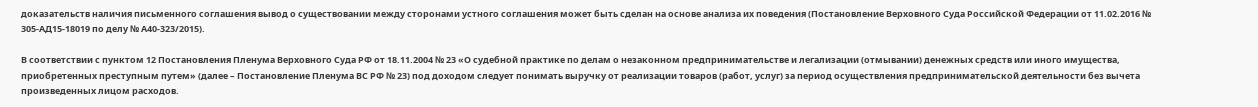доказательств наличия письменного соглашения вывод о существовании между сторонами устного соглашения может быть сделан на основе анализа их поведения (Постановление Верховного Суда Российской Федерации от 11.02.2016 № 305-АД15-18019 по делу № А40-323/2015).

В соответствии с пунктом 12 Постановления Пленума Верховного Суда РФ от 18.11.2004 № 23 «О судебной практике по делам о незаконном предпринимательстве и легализации (отмывании) денежных средств или иного имущества, приобретенных преступным путем» (далее – Постановление Пленума ВС РФ № 23) под доходом следует понимать выручку от реализации товаров (работ, услуг) за период осуществления предпринимательской деятельности без вычета произведенных лицом расходов.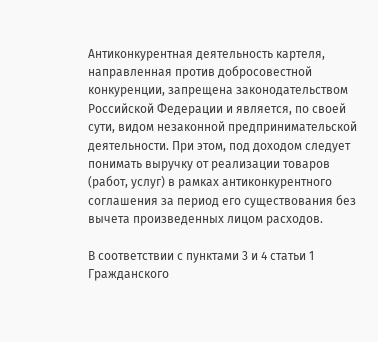Антиконкурентная деятельность картеля, направленная против добросовестной конкуренции, запрещена законодательством Российской Федерации и является, по своей сути, видом незаконной предпринимательской деятельности. При этом, под доходом следует понимать выручку от реализации товаров (работ, услуг) в рамках антиконкурентного соглашения за период его существования без вычета произведенных лицом расходов.

В соответствии с пунктами 3 и 4 статьи 1 Гражданского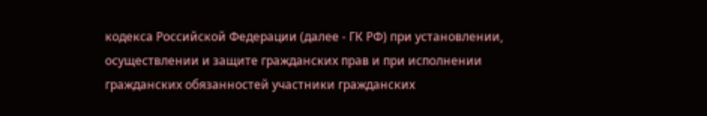кодекса Российской Федерации (далее - ГК РФ) при установлении, осуществлении и защите гражданских прав и при исполнении гражданских обязанностей участники гражданских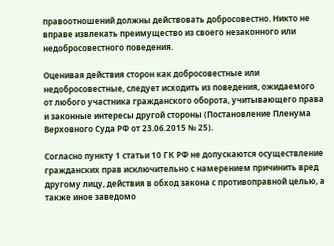правоотношений должны действовать добросовестно. Никто не вправе извлекать преимущество из своего незаконного или недобросовестного поведения.

Оценивая действия сторон как добросовестные или недобросовестные, следует исходить из поведения, ожидаемого от любого участника гражданского оборота, учитывающего права и законные интересы другой стороны (Постановление Пленума Верховного Суда РФ от 23.06.2015 № 25).

Согласно пункту 1 статьи 10 ГК РФ не допускаются осуществление гражданских прав исключительно с намерением причинить вред другому лицу, действия в обход закона с противоправной целью, а также иное заведомо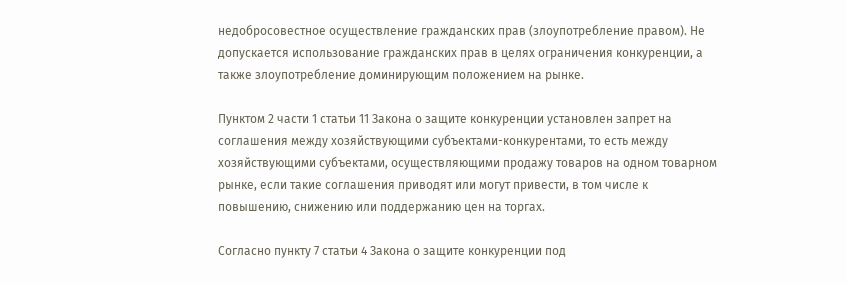недобросовестное осуществление гражданских прав (злоупотребление правом). Не допускается использование гражданских прав в целях ограничения конкуренции, а также злоупотребление доминирующим положением на рынке.

Пунктом 2 части 1 статьи 11 Закона о защите конкуренции установлен запрет на соглашения между хозяйствующими субъектами-конкурентами, то есть между хозяйствующими субъектами, осуществляющими продажу товаров на одном товарном рынке, если такие соглашения приводят или могут привести, в том числе к повышению, снижению или поддержанию цен на торгах.

Согласно пункту 7 статьи 4 Закона о защите конкуренции под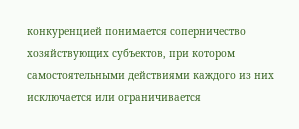конкуренцией понимается соперничество хозяйствующих субъектов, при котором самостоятельными действиями каждого из них исключается или ограничивается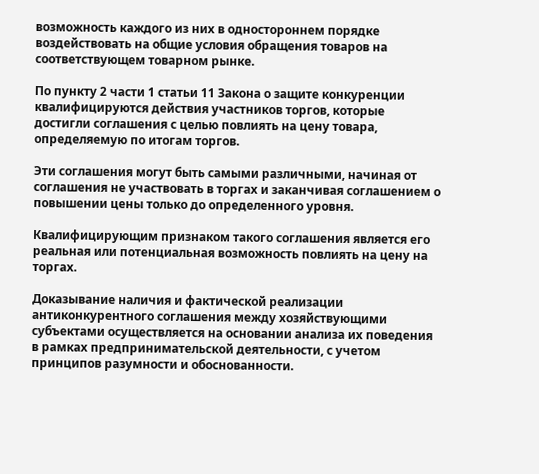возможность каждого из них в одностороннем порядке воздействовать на общие условия обращения товаров на соответствующем товарном рынке.

По пункту 2 части 1 статьи 11 Закона о защите конкуренции квалифицируются действия участников торгов, которые достигли соглашения с целью повлиять на цену товара, определяемую по итогам торгов.

Эти соглашения могут быть самыми различными, начиная от соглашения не участвовать в торгах и заканчивая соглашением о повышении цены только до определенного уровня.

Квалифицирующим признаком такого соглашения является его реальная или потенциальная возможность повлиять на цену на торгах.

Доказывание наличия и фактической реализации антиконкурентного соглашения между хозяйствующими субъектами осуществляется на основании анализа их поведения в рамках предпринимательской деятельности, с учетом принципов разумности и обоснованности.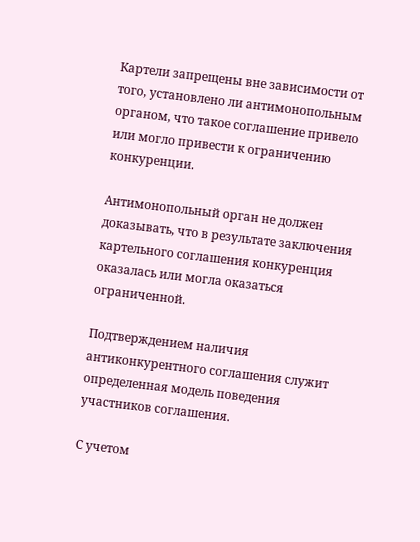Картели запрещены вне зависимости от того, установлено ли антимонопольным органом, что такое соглашение привело или могло привести к ограничению конкуренции.

Антимонопольный орган не должен доказывать, что в результате заключения картельного соглашения конкуренция оказалась или могла оказаться ограниченной.

Подтверждением наличия антиконкурентного соглашения служит определенная модель поведения участников соглашения.

С учетом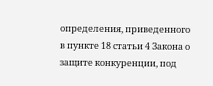определения, приведенного в пункте 18 статьи 4 Закона о защите конкуренции, под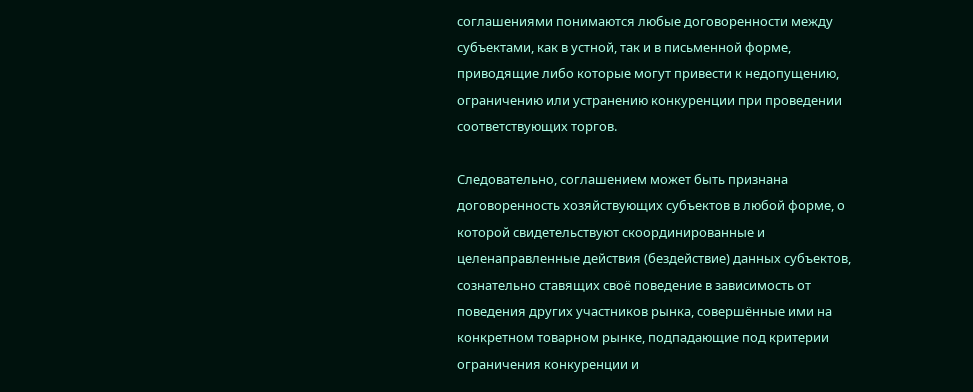соглашениями понимаются любые договоренности между субъектами, как в устной, так и в письменной форме, приводящие либо которые могут привести к недопущению, ограничению или устранению конкуренции при проведении соответствующих торгов.

Следовательно, соглашением может быть признана договоренность хозяйствующих субъектов в любой форме, о которой свидетельствуют скоординированные и целенаправленные действия (бездействие) данных субъектов, сознательно ставящих своё поведение в зависимость от поведения других участников рынка, совершённые ими на конкретном товарном рынке, подпадающие под критерии ограничения конкуренции и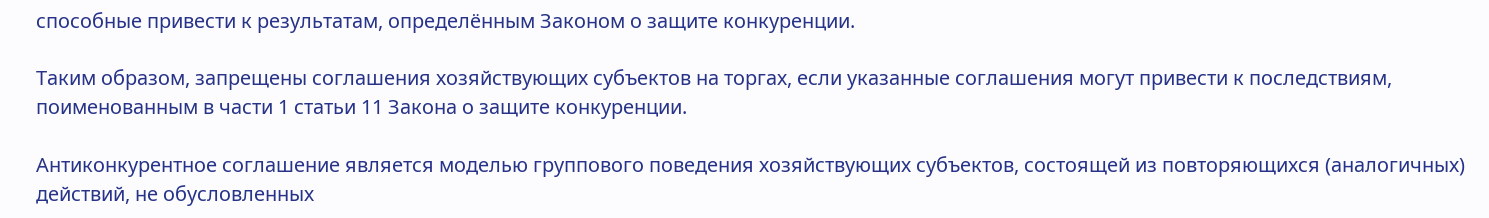способные привести к результатам, определённым Законом о защите конкуренции.

Таким образом, запрещены соглашения хозяйствующих субъектов на торгах, если указанные соглашения могут привести к последствиям, поименованным в части 1 статьи 11 Закона о защите конкуренции.

Антиконкурентное соглашение является моделью группового поведения хозяйствующих субъектов, состоящей из повторяющихся (аналогичных) действий, не обусловленных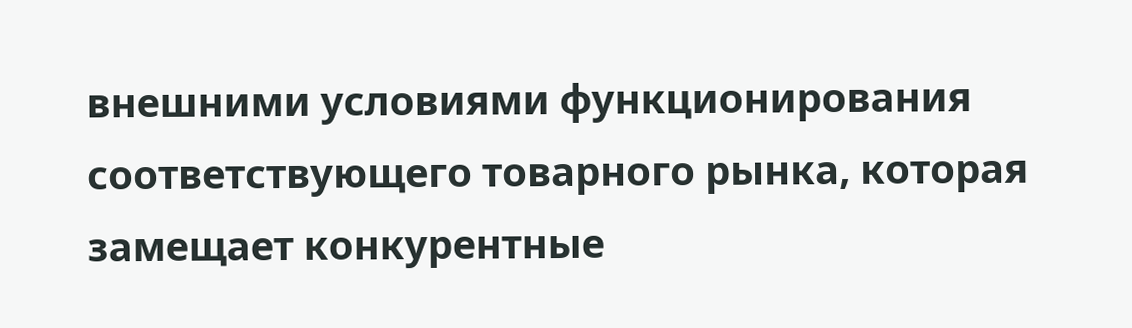внешними условиями функционирования соответствующего товарного рынка, которая замещает конкурентные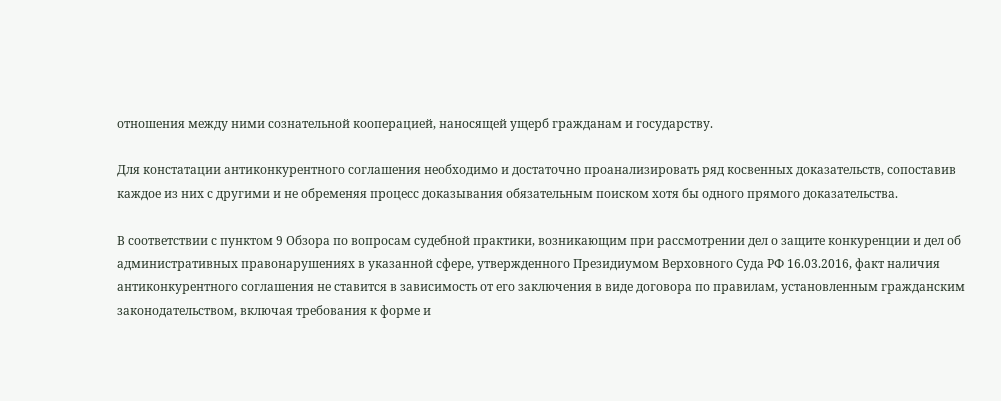отношения между ними сознательной кооперацией, наносящей ущерб гражданам и государству.

Для констатации антиконкурентного соглашения необходимо и достаточно проанализировать ряд косвенных доказательств, сопоставив каждое из них с другими и не обременяя процесс доказывания обязательным поиском хотя бы одного прямого доказательства.

В соответствии с пунктом 9 Обзора по вопросам судебной практики, возникающим при рассмотрении дел о защите конкуренции и дел об административных правонарушениях в указанной сфере, утвержденного Президиумом Верховного Суда РФ 16.03.2016, факт наличия антиконкурентного соглашения не ставится в зависимость от его заключения в виде договора по правилам, установленным гражданским законодательством, включая требования к форме и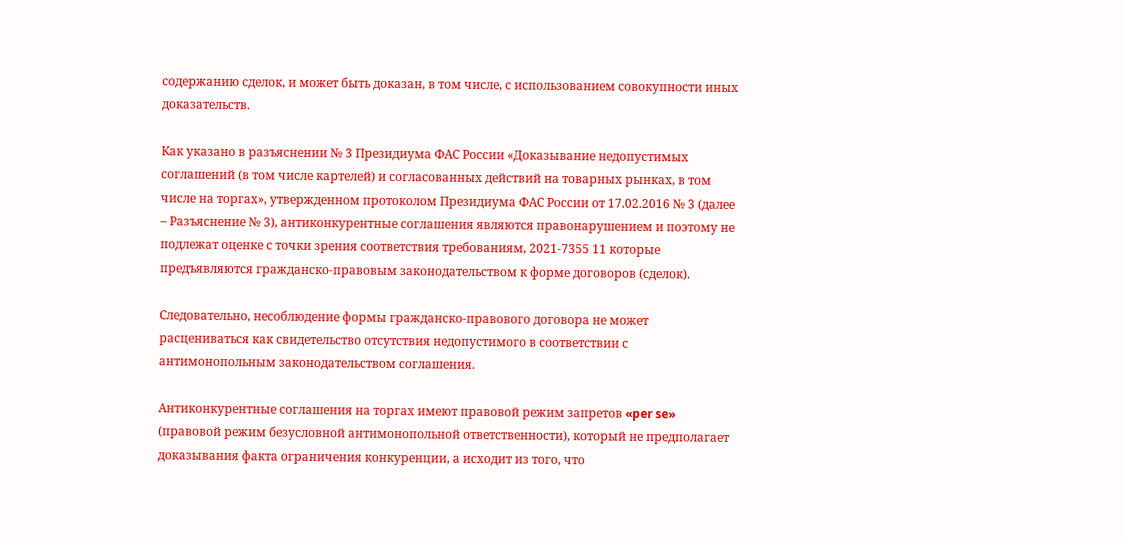содержанию сделок, и может быть доказан, в том числе, с использованием совокупности иных доказательств.

Как указано в разъяснении № 3 Президиума ФАС России «Доказывание недопустимых соглашений (в том числе картелей) и согласованных действий на товарных рынках, в том числе на торгах», утвержденном протоколом Президиума ФАС России от 17.02.2016 № 3 (далее – Разъяснение № 3), антиконкурентные соглашения являются правонарушением и поэтому не подлежат оценке с точки зрения соответствия требованиям, 2021-7355 11 которые предъявляются гражданско-правовым законодательством к форме договоров (сделок).

Следовательно, несоблюдение формы гражданско-правового договора не может расцениваться как свидетельство отсутствия недопустимого в соответствии с антимонопольным законодательством соглашения.

Антиконкурентные соглашения на торгах имеют правовой режим запретов «per se» (правовой режим безусловной антимонопольной ответственности), который не предполагает доказывания факта ограничения конкуренции, а исходит из того, что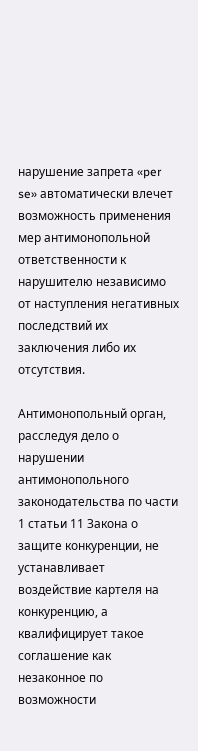нарушение запрета «per se» автоматически влечет возможность применения мер антимонопольной ответственности к нарушителю независимо от наступления негативных последствий их заключения либо их отсутствия.

Антимонопольный орган, расследуя дело о нарушении антимонопольного законодательства по части 1 статьи 11 Закона о защите конкуренции, не устанавливает воздействие картеля на конкуренцию, а квалифицирует такое соглашение как незаконное по возможности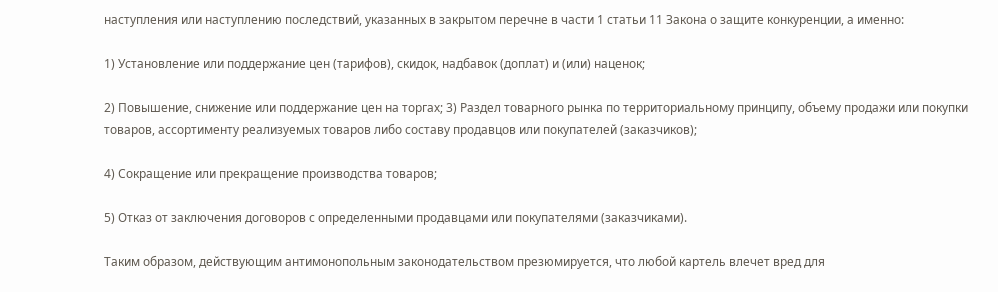наступления или наступлению последствий, указанных в закрытом перечне в части 1 статьи 11 Закона о защите конкуренции, а именно:

1) Установление или поддержание цен (тарифов), скидок, надбавок (доплат) и (или) наценок;

2) Повышение, снижение или поддержание цен на торгах; 3) Раздел товарного рынка по территориальному принципу, объему продажи или покупки товаров, ассортименту реализуемых товаров либо составу продавцов или покупателей (заказчиков);

4) Сокращение или прекращение производства товаров;

5) Отказ от заключения договоров с определенными продавцами или покупателями (заказчиками).

Таким образом, действующим антимонопольным законодательством презюмируется, что любой картель влечет вред для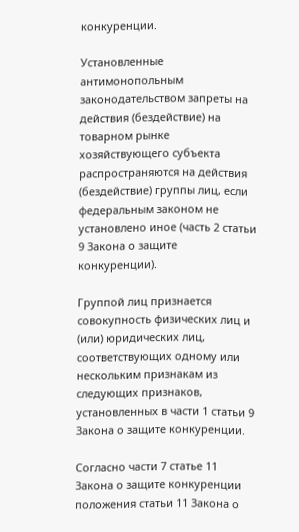конкуренции.

Установленные антимонопольным законодательством запреты на действия (бездействие) на товарном рынке хозяйствующего субъекта распространяются на действия (бездействие) группы лиц, если федеральным законом не установлено иное (часть 2 статьи 9 Закона о защите конкуренции).

Группой лиц признается совокупность физических лиц и (или) юридических лиц, соответствующих одному или нескольким признакам из следующих признаков, установленных в части 1 статьи 9 Закона о защите конкуренции.

Согласно части 7 статье 11 Закона о защите конкуренции положения статьи 11 Закона о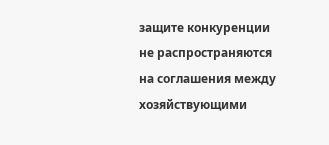защите конкуренции не распространяются на соглашения между хозяйствующими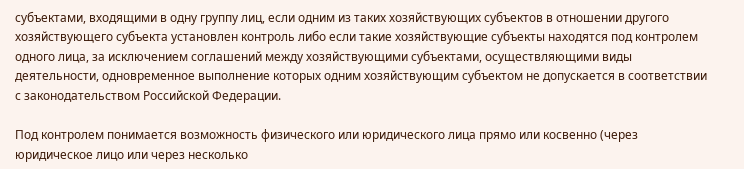субъектами, входящими в одну группу лиц, если одним из таких хозяйствующих субъектов в отношении другого хозяйствующего субъекта установлен контроль либо если такие хозяйствующие субъекты находятся под контролем одного лица, за исключением соглашений между хозяйствующими субъектами, осуществляющими виды деятельности, одновременное выполнение которых одним хозяйствующим субъектом не допускается в соответствии с законодательством Российской Федерации.

Под контролем понимается возможность физического или юридического лица прямо или косвенно (через юридическое лицо или через несколько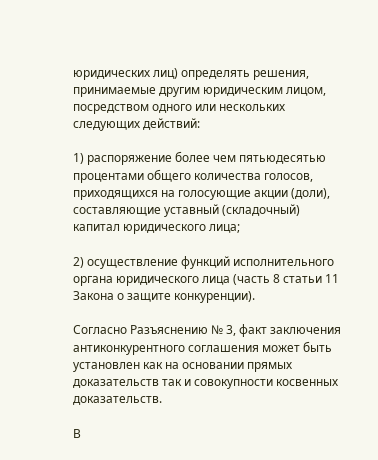юридических лиц) определять решения, принимаемые другим юридическим лицом, посредством одного или нескольких следующих действий:

1) распоряжение более чем пятьюдесятью процентами общего количества голосов, приходящихся на голосующие акции (доли), составляющие уставный (складочный) капитал юридического лица;

2) осуществление функций исполнительного органа юридического лица (часть 8 статьи 11 Закона о защите конкуренции).

Согласно Разъяснению № 3, факт заключения антиконкурентного соглашения может быть установлен как на основании прямых доказательств так и совокупности косвенных доказательств.

В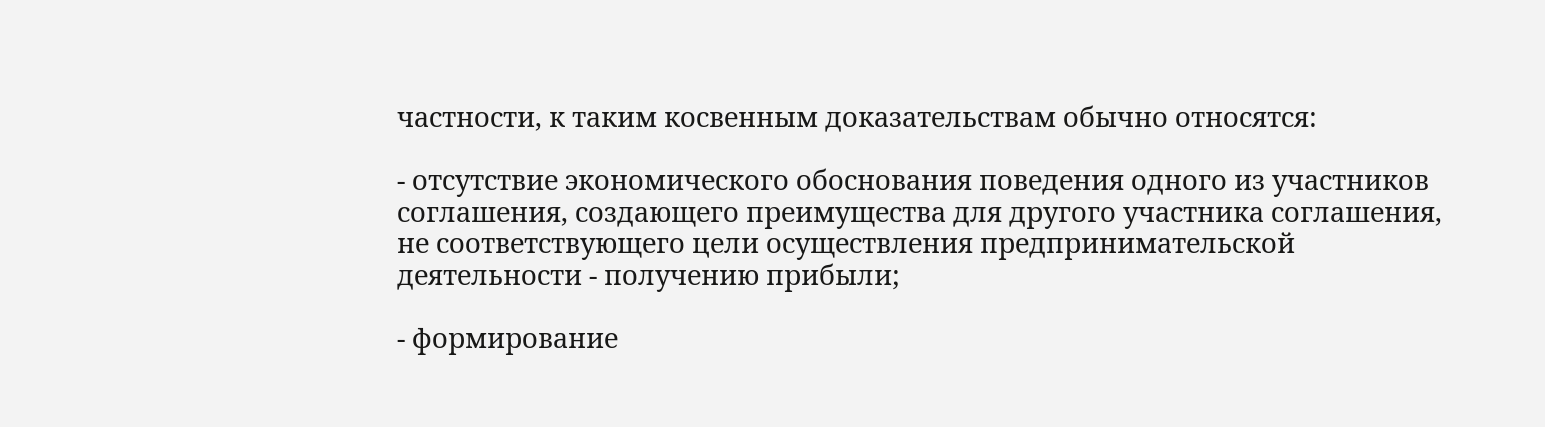частности, к таким косвенным доказательствам обычно относятся:

- отсутствие экономического обоснования поведения одного из участников соглашения, создающего преимущества для другого участника соглашения, не соответствующего цели осуществления предпринимательской деятельности - получению прибыли;

- формирование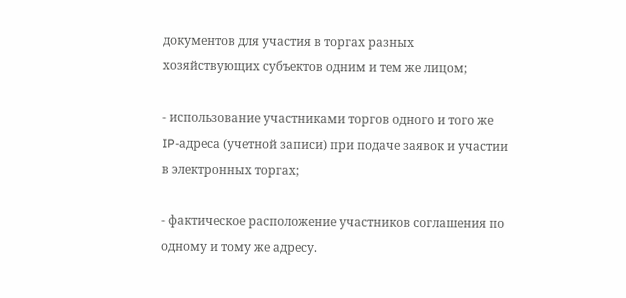документов для участия в торгах разных хозяйствующих субъектов одним и тем же лицом;

- использование участниками торгов одного и того же IP-адреса (учетной записи) при подаче заявок и участии в электронных торгах;

- фактическое расположение участников соглашения по одному и тому же адресу.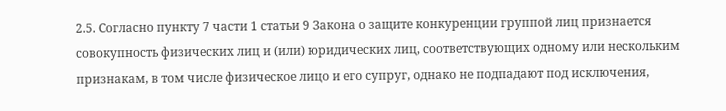2.5. Согласно пункту 7 части 1 статьи 9 Закона о защите конкуренции группой лиц признается совокупность физических лиц и (или) юридических лиц, соответствующих одному или нескольким признакам, в том числе физическое лицо и его супруг, однако не подпадают под исключения,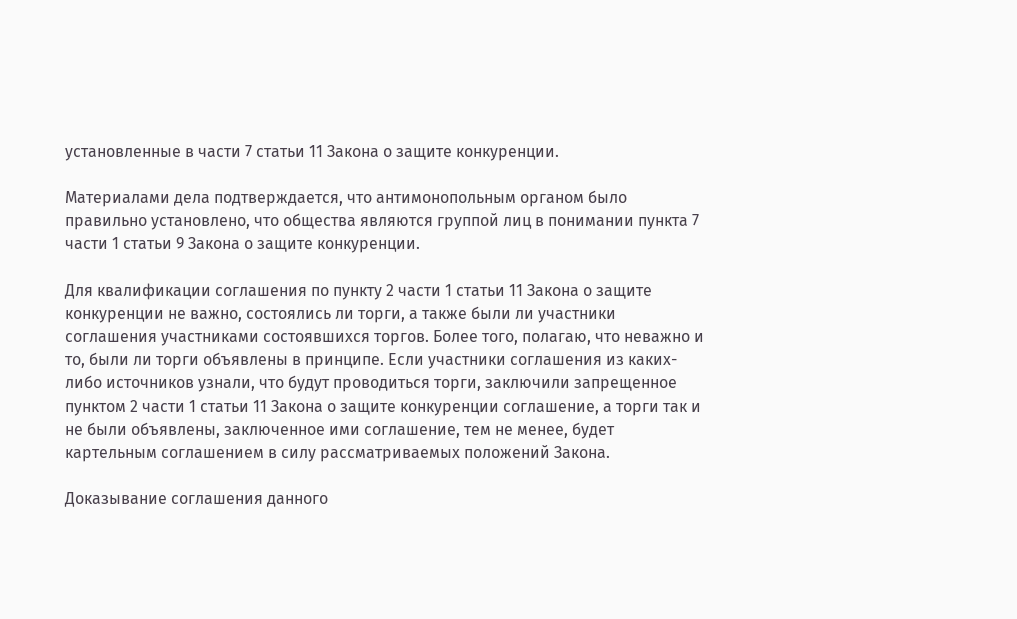установленные в части 7 статьи 11 Закона о защите конкуренции.

Материалами дела подтверждается, что антимонопольным органом было правильно установлено, что общества являются группой лиц в понимании пункта 7 части 1 статьи 9 Закона о защите конкуренции.

Для квалификации соглашения по пункту 2 части 1 статьи 11 Закона о защите конкуренции не важно, состоялись ли торги, а также были ли участники соглашения участниками состоявшихся торгов. Более того, полагаю, что неважно и то, были ли торги объявлены в принципе. Если участники соглашения из каких-либо источников узнали, что будут проводиться торги, заключили запрещенное пунктом 2 части 1 статьи 11 Закона о защите конкуренции соглашение, а торги так и не были объявлены, заключенное ими соглашение, тем не менее, будет картельным соглашением в силу рассматриваемых положений Закона.

Доказывание соглашения данного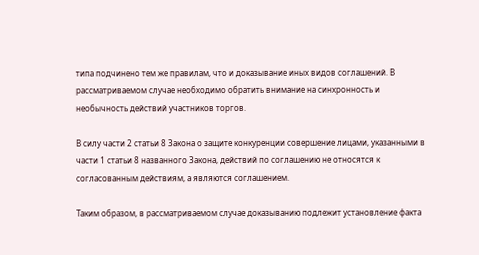типа подчинено тем же правилам, что и доказывание иных видов соглашений. В рассматриваемом случае необходимо обратить внимание на синхронность и необычность действий участников торгов.

В силу части 2 статьи 8 Закона о защите конкуренции совершение лицами, указанными в части 1 статьи 8 названного Закона, действий по соглашению не относятся к согласованным действиям, а являются соглашением.

Таким образом, в рассматриваемом случае доказыванию подлежит установление факта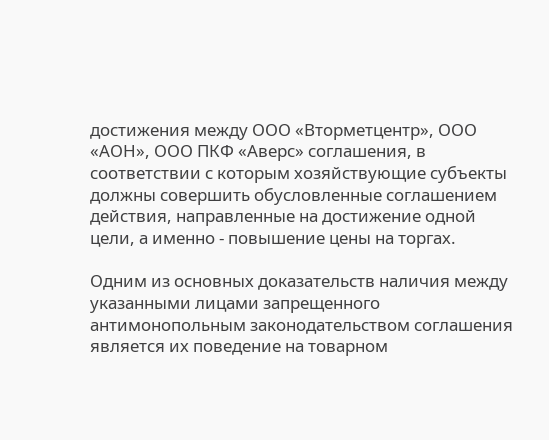достижения между ООО «Вторметцентр», ООО «АОН», ООО ПКФ «Аверс» соглашения, в соответствии с которым хозяйствующие субъекты должны совершить обусловленные соглашением действия, направленные на достижение одной цели, а именно - повышение цены на торгах.

Одним из основных доказательств наличия между указанными лицами запрещенного антимонопольным законодательством соглашения является их поведение на товарном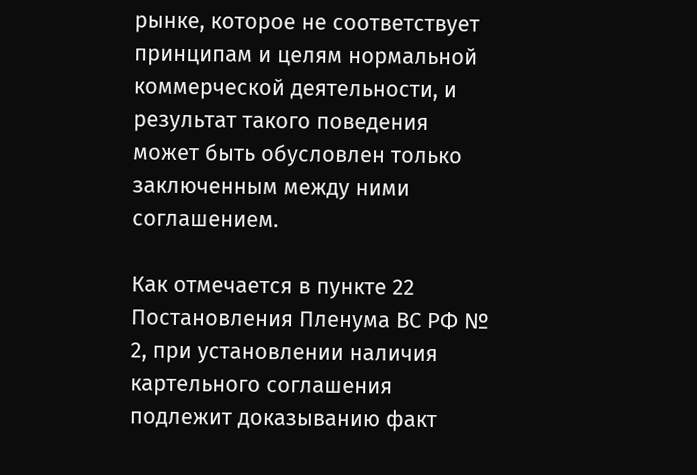рынке, которое не соответствует принципам и целям нормальной коммерческой деятельности, и результат такого поведения может быть обусловлен только заключенным между ними соглашением.

Как отмечается в пункте 22 Постановления Пленума ВС РФ № 2, при установлении наличия картельного соглашения подлежит доказыванию факт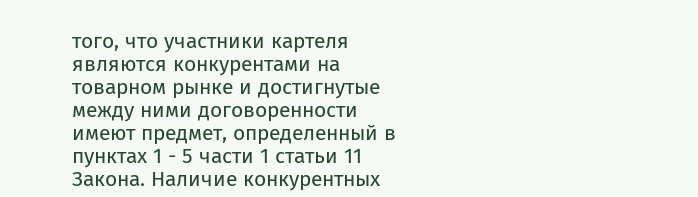того, что участники картеля являются конкурентами на товарном рынке и достигнутые между ними договоренности имеют предмет, определенный в пунктах 1 - 5 части 1 статьи 11 Закона. Наличие конкурентных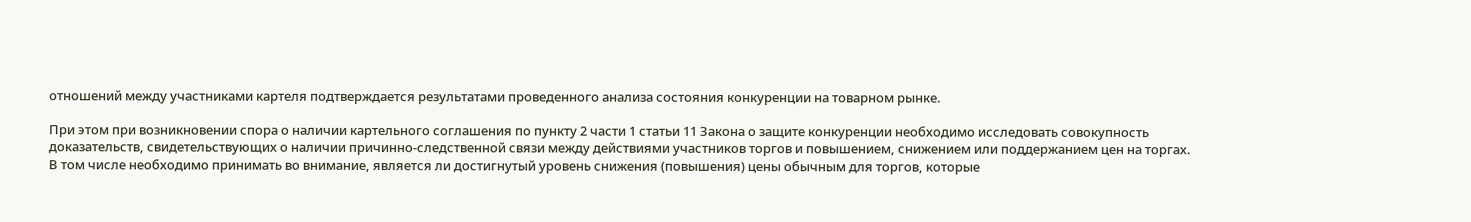отношений между участниками картеля подтверждается результатами проведенного анализа состояния конкуренции на товарном рынке.

При этом при возникновении спора о наличии картельного соглашения по пункту 2 части 1 статьи 11 Закона о защите конкуренции необходимо исследовать совокупность доказательств, свидетельствующих о наличии причинно-следственной связи между действиями участников торгов и повышением, снижением или поддержанием цен на торгах. В том числе необходимо принимать во внимание, является ли достигнутый уровень снижения (повышения) цены обычным для торгов, которые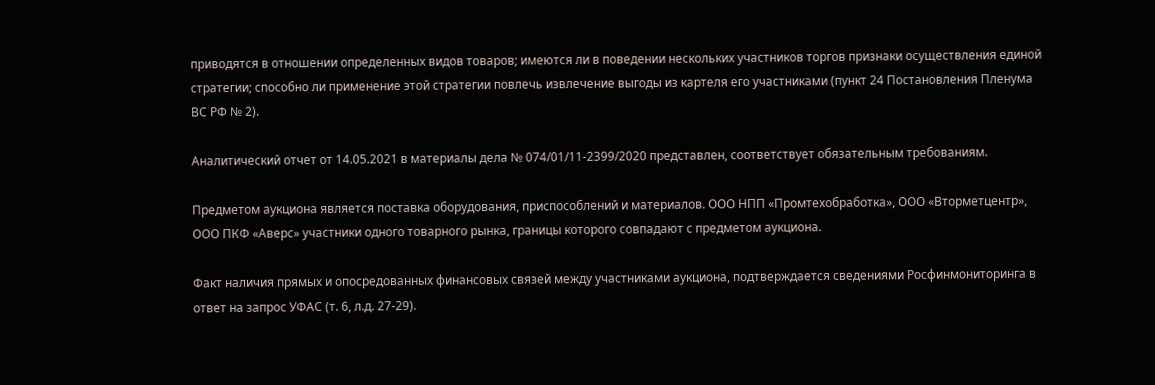приводятся в отношении определенных видов товаров; имеются ли в поведении нескольких участников торгов признаки осуществления единой стратегии; способно ли применение этой стратегии повлечь извлечение выгоды из картеля его участниками (пункт 24 Постановления Пленума ВС РФ № 2).

Аналитический отчет от 14.05.2021 в материалы дела № 074/01/11-2399/2020 представлен, соответствует обязательным требованиям.

Предметом аукциона является поставка оборудования, приспособлений и материалов. ООО НПП «Промтехобработка», ООО «Вторметцентр», ООО ПКФ «Аверс» участники одного товарного рынка, границы которого совпадают с предметом аукциона.

Факт наличия прямых и опосредованных финансовых связей между участниками аукциона, подтверждается сведениями Росфинмониторинга в ответ на запрос УФАС (т. 6, л.д. 27-29).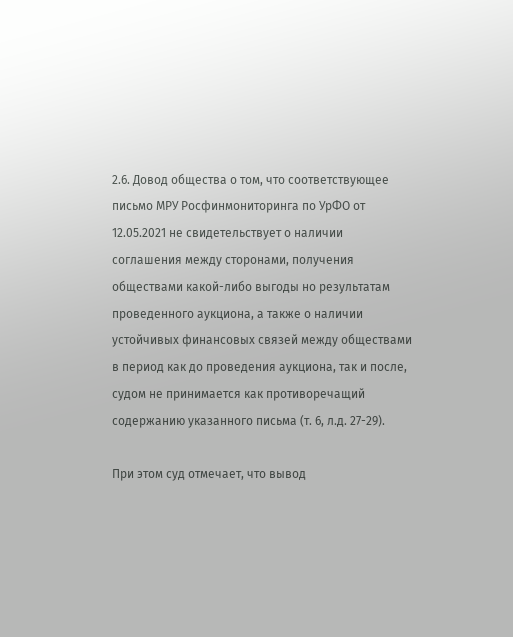2.6. Довод общества о том, что соответствующее письмо МРУ Росфинмониторинга по УрФО от 12.05.2021 не свидетельствует о наличии соглашения между сторонами, получения обществами какой-либо выгоды но результатам проведенного аукциона, а также о наличии устойчивых финансовых связей между обществами в период как до проведения аукциона, так и после, судом не принимается как противоречащий содержанию указанного письма (т. 6, л.д. 27-29).

При этом суд отмечает, что вывод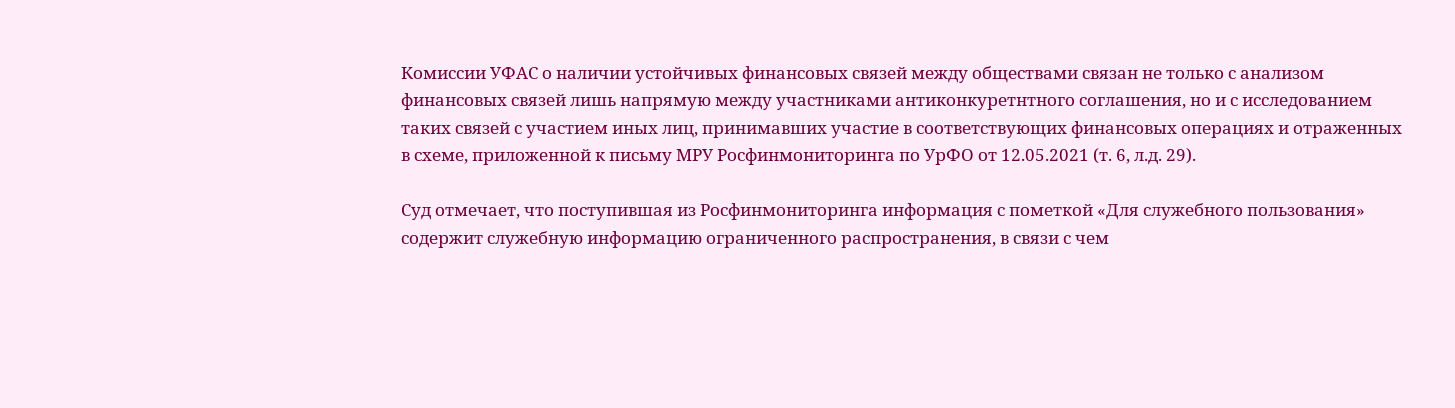Комиссии УФАС о наличии устойчивых финансовых связей между обществами связан не только с анализом финансовых связей лишь напрямую между участниками антиконкуретнтного соглашения, но и с исследованием таких связей с участием иных лиц, принимавших участие в соответствующих финансовых операциях и отраженных в схеме, приложенной к письму МРУ Росфинмониторинга по УрФО от 12.05.2021 (т. 6, л.д. 29).

Суд отмечает, что поступившая из Росфинмониторинга информация с пометкой «Для служебного пользования» содержит служебную информацию ограниченного распространения, в связи с чем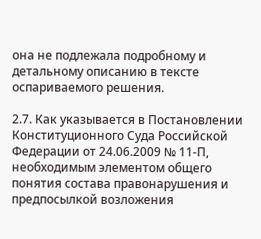она не подлежала подробному и детальному описанию в тексте оспариваемого решения.

2.7. Как указывается в Постановлении Конституционного Суда Российской Федерации от 24.06.2009 № 11-П, необходимым элементом общего понятия состава правонарушения и предпосылкой возложения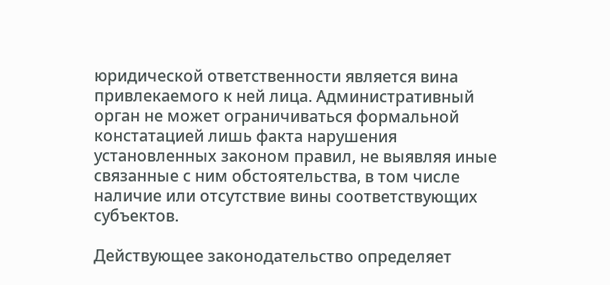юридической ответственности является вина привлекаемого к ней лица. Административный орган не может ограничиваться формальной констатацией лишь факта нарушения установленных законом правил, не выявляя иные связанные с ним обстоятельства, в том числе наличие или отсутствие вины соответствующих субъектов.

Действующее законодательство определяет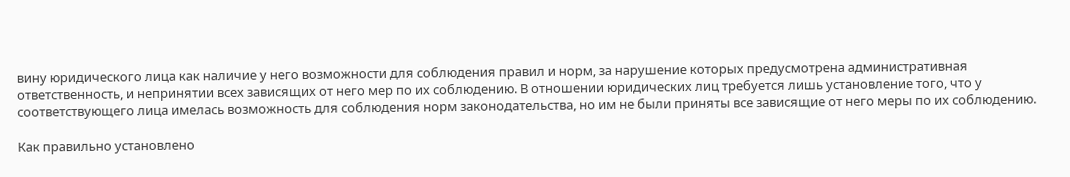вину юридического лица как наличие у него возможности для соблюдения правил и норм, за нарушение которых предусмотрена административная ответственность, и непринятии всех зависящих от него мер по их соблюдению. В отношении юридических лиц требуется лишь установление того, что у соответствующего лица имелась возможность для соблюдения норм законодательства, но им не были приняты все зависящие от него меры по их соблюдению.

Как правильно установлено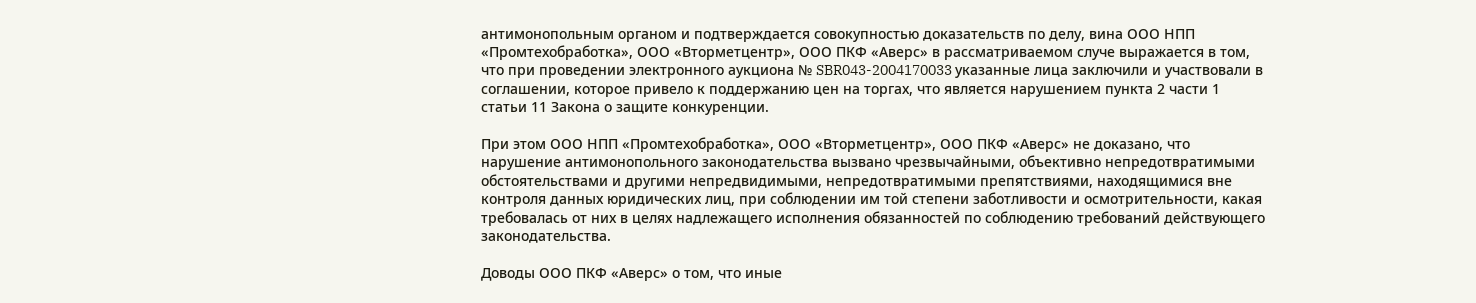антимонопольным органом и подтверждается совокупностью доказательств по делу, вина ООО НПП «Промтехобработка», ООО «Вторметцентр», ООО ПКФ «Аверс» в рассматриваемом случе выражается в том, что при проведении электронного аукциона № SBR043-2004170033 указанные лица заключили и участвовали в соглашении, которое привело к поддержанию цен на торгах, что является нарушением пункта 2 части 1 статьи 11 Закона о защите конкуренции.

При этом ООО НПП «Промтехобработка», ООО «Вторметцентр», ООО ПКФ «Аверс» не доказано, что нарушение антимонопольного законодательства вызвано чрезвычайными, объективно непредотвратимыми обстоятельствами и другими непредвидимыми, непредотвратимыми препятствиями, находящимися вне контроля данных юридических лиц, при соблюдении им той степени заботливости и осмотрительности, какая требовалась от них в целях надлежащего исполнения обязанностей по соблюдению требований действующего законодательства.

Доводы ООО ПКФ «Аверс» о том, что иные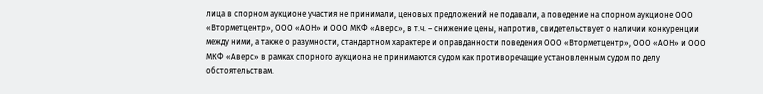лица в спорном аукционе участия не принимали, ценовых предложений не подавали, а поведение на спорном аукционе ООО «Вторметцентр», ООО «АОН» и ООО МКФ «Аверс», в т.ч. – снижение цены, напротив, свидетельствует о наличии конкуренции между ними, а также о разумности, стандартном характере и оправданности поведения ООО «Вторметцентр», ООО «АОН» и ООО МКФ «Аверс» в рамках спорного аукциона не принимаются судом как противоречащие установленным судом по делу обстоятельствам.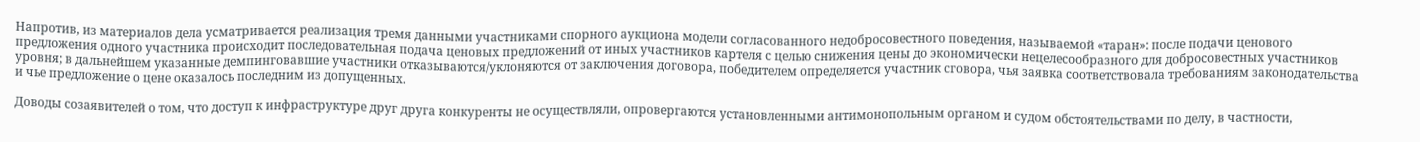Напротив, из материалов дела усматривается реализация тремя данными участниками спорного аукциона модели согласованного недобросовестного поведения, называемой «таран»: после подачи ценового предложения одного участника происходит последовательная подача ценовых предложений от иных участников картеля с целью снижения цены до экономически нецелесообразного для добросовестных участников уровня; в дальнейшем указанные демпинговавшие участники отказываются/уклоняются от заключения договора, победителем определяется участник сговора, чья заявка соответствовала требованиям законодательства и чье предложение о цене оказалось последним из допущенных.

Доводы созаявителей о том, что доступ к инфраструктуре друг друга конкуренты не осуществляли, опровергаются установленными антимонопольным органом и судом обстоятельствами по делу, в частности,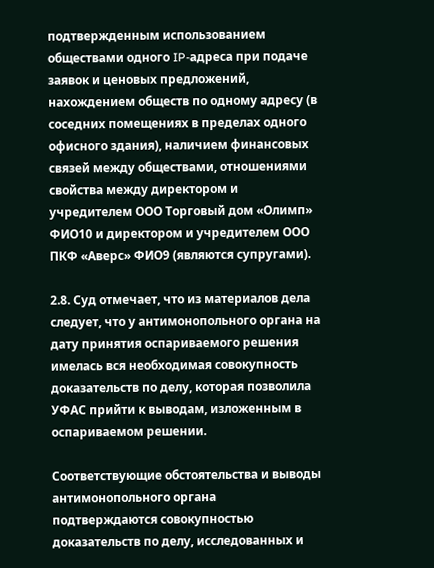подтвержденным использованием обществами одного IP-адреса при подаче заявок и ценовых предложений, нахождением обществ по одному адресу (в соседних помещениях в пределах одного офисного здания), наличием финансовых связей между обществами, отношениями свойства между директором и учредителем ООО Торговый дом «Олимп» ФИО10 и директором и учредителем ООО ПКФ «Аверс» ФИО9 (являются супругами).

2.8. Суд отмечает, что из материалов дела следует, что у антимонопольного органа на дату принятия оспариваемого решения имелась вся необходимая совокупность доказательств по делу, которая позволила УФАС прийти к выводам, изложенным в оспариваемом решении.

Соответствующие обстоятельства и выводы антимонопольного органа подтверждаются совокупностью доказательств по делу, исследованных и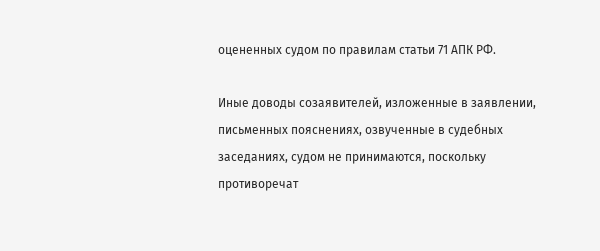оцененных судом по правилам статьи 71 АПК РФ.

Иные доводы созаявителей, изложенные в заявлении, письменных пояснениях, озвученные в судебных заседаниях, судом не принимаются, поскольку противоречат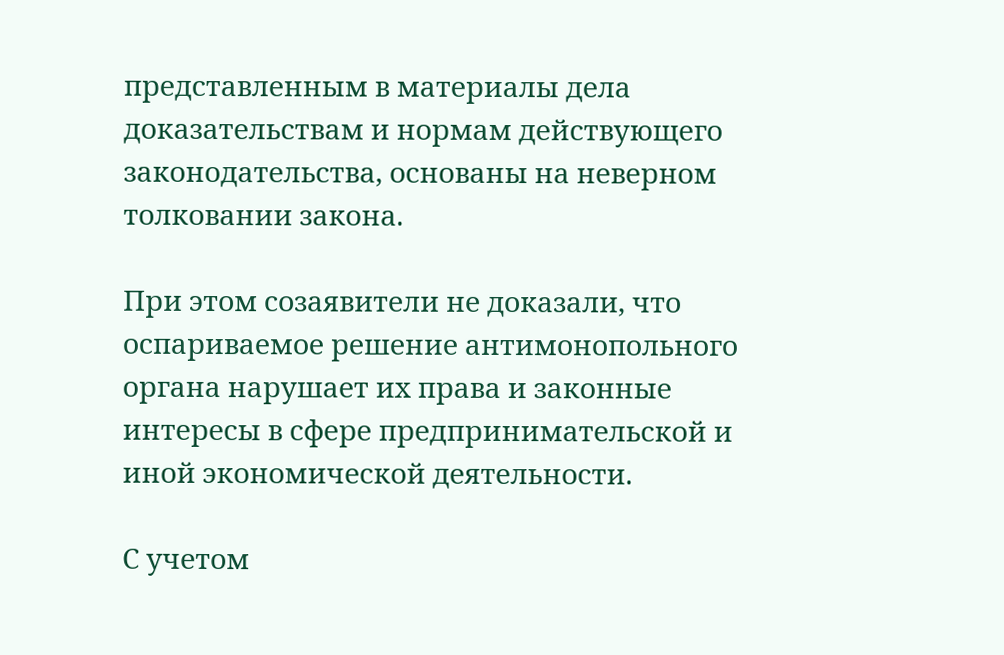представленным в материалы дела доказательствам и нормам действующего законодательства, основаны на неверном толковании закона.

При этом созаявители не доказали, что оспариваемое решение антимонопольного органа нарушает их права и законные интересы в сфере предпринимательской и иной экономической деятельности.

С учетом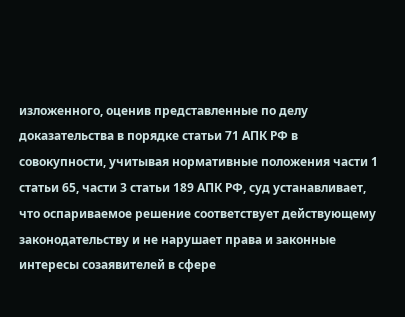изложенного, оценив представленные по делу доказательства в порядке статьи 71 АПК РФ в совокупности, учитывая нормативные положения части 1 статьи 65, части 3 статьи 189 АПК РФ, суд устанавливает, что оспариваемое решение соответствует действующему законодательству и не нарушает права и законные интересы созаявителей в сфере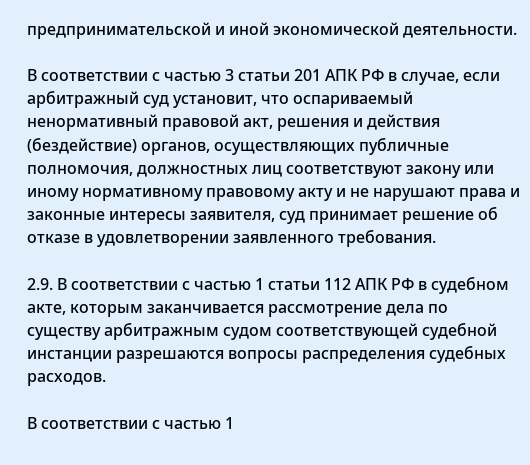предпринимательской и иной экономической деятельности.

В соответствии с частью 3 статьи 201 АПК РФ в случае, если арбитражный суд установит, что оспариваемый ненормативный правовой акт, решения и действия (бездействие) органов, осуществляющих публичные полномочия, должностных лиц соответствуют закону или иному нормативному правовому акту и не нарушают права и законные интересы заявителя, суд принимает решение об отказе в удовлетворении заявленного требования.

2.9. В соответствии с частью 1 статьи 112 АПК РФ в судебном акте, которым заканчивается рассмотрение дела по существу арбитражным судом соответствующей судебной инстанции разрешаются вопросы распределения судебных расходов.

В соответствии с частью 1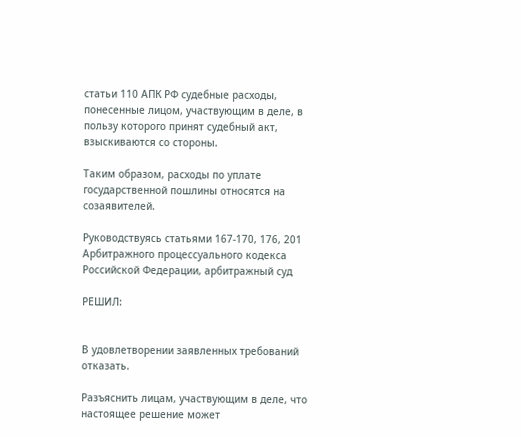статьи 110 АПК РФ судебные расходы, понесенные лицом, участвующим в деле, в пользу которого принят судебный акт, взыскиваются со стороны.

Таким образом, расходы по уплате государственной пошлины относятся на созаявителей.

Руководствуясь статьями 167-170, 176, 201 Арбитражного процессуального кодекса Российской Федерации, арбитражный суд

РЕШИЛ:


В удовлетворении заявленных требований отказать.

Разъяснить лицам, участвующим в деле, что настоящее решение может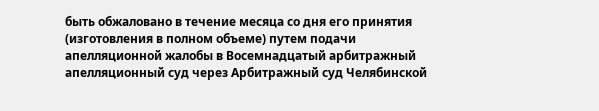быть обжаловано в течение месяца со дня его принятия (изготовления в полном объеме) путем подачи апелляционной жалобы в Восемнадцатый арбитражный апелляционный суд через Арбитражный суд Челябинской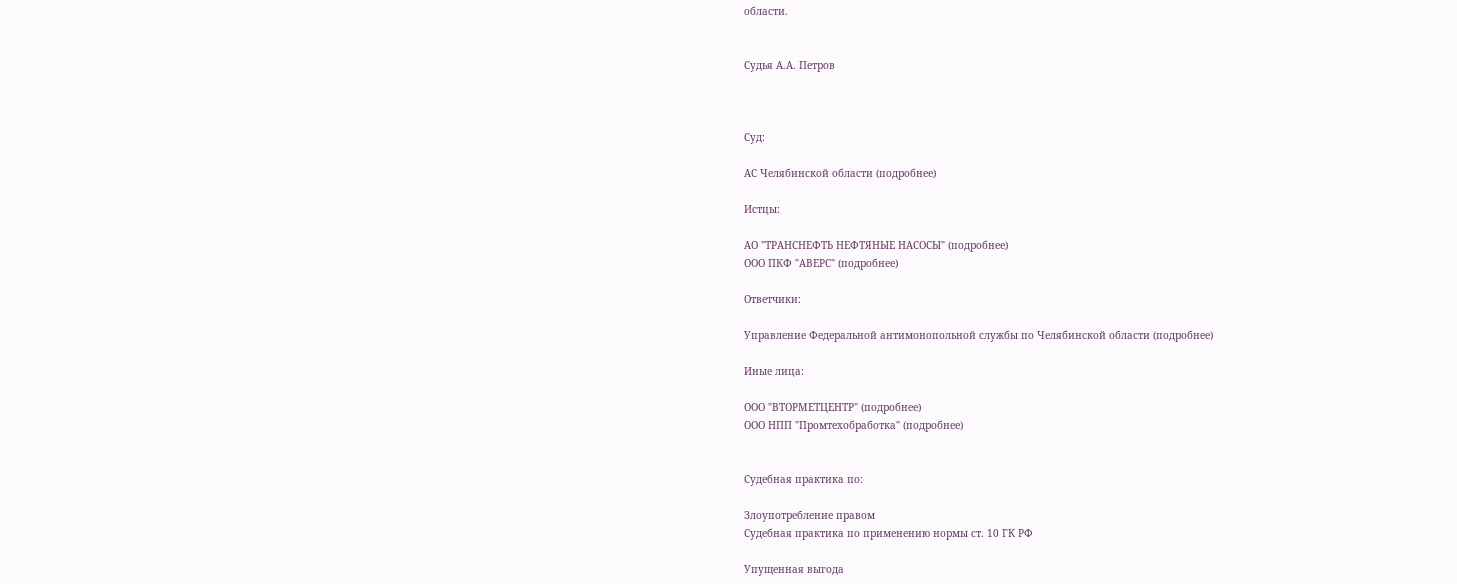области.


Судья А.А. Петров



Суд:

АС Челябинской области (подробнее)

Истцы:

АО "ТРАНСНЕФТЬ НЕФТЯНЫЕ НАСОСЫ" (подробнее)
ООО ПКФ "АВЕРС" (подробнее)

Ответчики:

Управление Федеральной антимонопольной службы по Челябинской области (подробнее)

Иные лица:

ООО "ВТОРМЕТЦЕНТР" (подробнее)
ООО НПП "Промтехобработка" (подробнее)


Судебная практика по:

Злоупотребление правом
Судебная практика по применению нормы ст. 10 ГК РФ

Упущенная выгода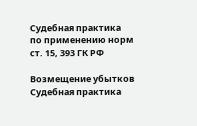Судебная практика по применению норм ст. 15, 393 ГК РФ

Возмещение убытков
Судебная практика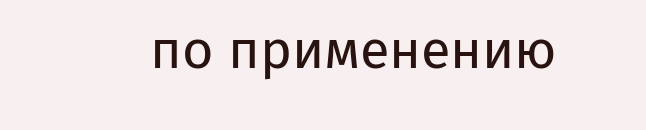по применению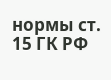нормы ст. 15 ГК РФ